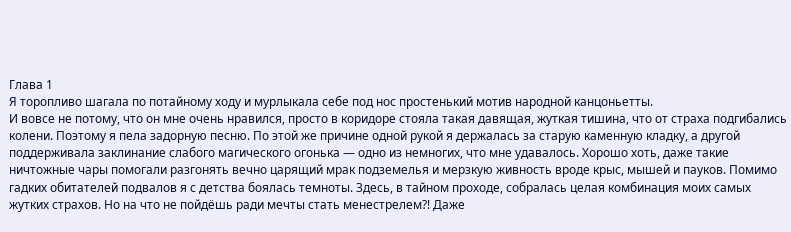Глава 1
Я торопливо шагала по потайному ходу и мурлыкала себе под нос простенький мотив народной канцоньетты.
И вовсе не потому, что он мне очень нравился, просто в коридоре стояла такая давящая, жуткая тишина, что от страха подгибались колени. Поэтому я пела задорную песню. По этой же причине одной рукой я держалась за старую каменную кладку, а другой поддерживала заклинание слабого магического огонька — одно из немногих, что мне удавалось. Хорошо хоть, даже такие ничтожные чары помогали разгонять вечно царящий мрак подземелья и мерзкую живность вроде крыс, мышей и пауков. Помимо гадких обитателей подвалов я с детства боялась темноты. Здесь, в тайном проходе, собралась целая комбинация моих самых жутких страхов. Но на что не пойдёшь ради мечты стать менестрелем?! Даже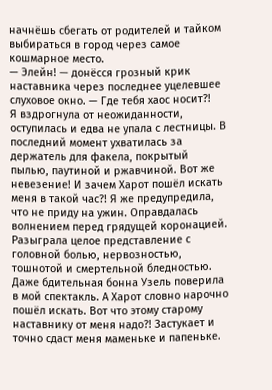начнёшь сбегать от родителей и тайком выбираться в город через самое кошмарное место.
— Элейн! — донёсся грозный крик наставника через последнее уцелевшее слуховое окно. — Где тебя хаос носит?!
Я вздрогнула от неожиданности, оступилась и едва не упала с лестницы. В последний момент ухватилась за держатель для факела, покрытый пылью, паутиной и ржавчиной. Вот же невезение! И зачем Харот пошёл искать меня в такой час?! Я же предупредила, что не приду на ужин. Оправдалась волнением перед грядущей коронацией. Разыграла целое представление с головной болью, нервозностью, тошнотой и смертельной бледностью. Даже бдительная бонна Узель поверила в мой спектакль. А Харот словно нарочно пошёл искать. Вот что этому старому наставнику от меня надо?! Застукает и точно сдаст меня маменьке и папеньке.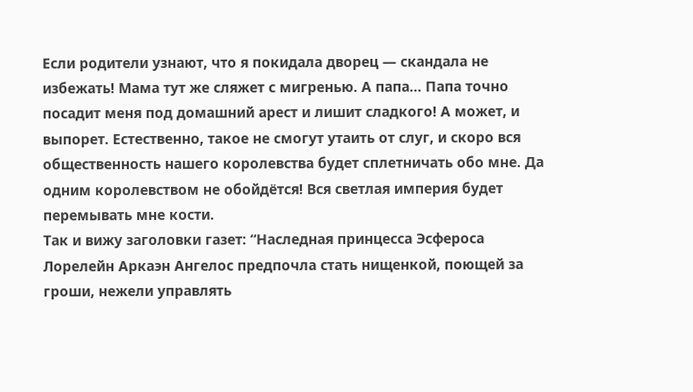Если родители узнают, что я покидала дворец — скандала не избежать! Мама тут же сляжет с мигренью. А папа… Папа точно посадит меня под домашний арест и лишит сладкого! А может, и выпорет. Естественно, такое не смогут утаить от слуг, и скоро вся общественность нашего королевства будет сплетничать обо мне. Да одним королевством не обойдётся! Вся светлая империя будет перемывать мне кости.
Так и вижу заголовки газет: “Наследная принцесса Эсфероса Лорелейн Аркаэн Ангелос предпочла стать нищенкой, поющей за гроши, нежели управлять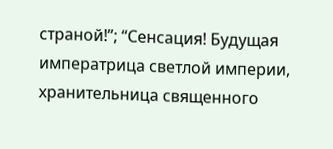страной!”; “Сенсация! Будущая императрица светлой империи, хранительница священного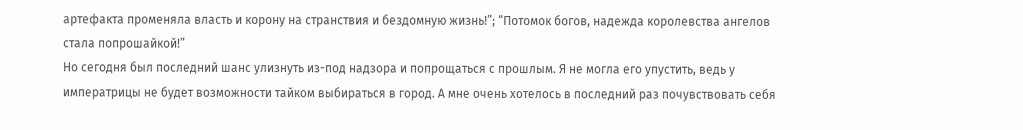артефакта променяла власть и корону на странствия и бездомную жизнь!”; “Потомок богов, надежда королевства ангелов стала попрошайкой!”
Но сегодня был последний шанс улизнуть из-под надзора и попрощаться с прошлым. Я не могла его упустить, ведь у императрицы не будет возможности тайком выбираться в город. А мне очень хотелось в последний раз почувствовать себя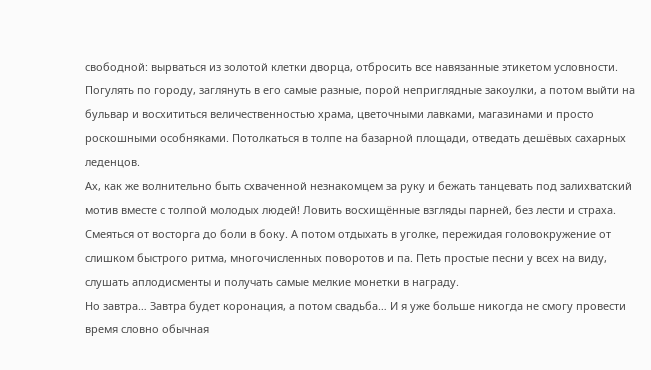свободной: вырваться из золотой клетки дворца, отбросить все навязанные этикетом условности. Погулять по городу, заглянуть в его самые разные, порой неприглядные закоулки, а потом выйти на бульвар и восхититься величественностью храма, цветочными лавками, магазинами и просто роскошными особняками. Потолкаться в толпе на базарной площади, отведать дешёвых сахарных леденцов.
Ах, как же волнительно быть схваченной незнакомцем за руку и бежать танцевать под залихватский мотив вместе с толпой молодых людей! Ловить восхищённые взгляды парней, без лести и страха. Смеяться от восторга до боли в боку. А потом отдыхать в уголке, пережидая головокружение от слишком быстрого ритма, многочисленных поворотов и па. Петь простые песни у всех на виду, слушать аплодисменты и получать самые мелкие монетки в награду.
Но завтра… Завтра будет коронация, а потом свадьба… И я уже больше никогда не смогу провести время словно обычная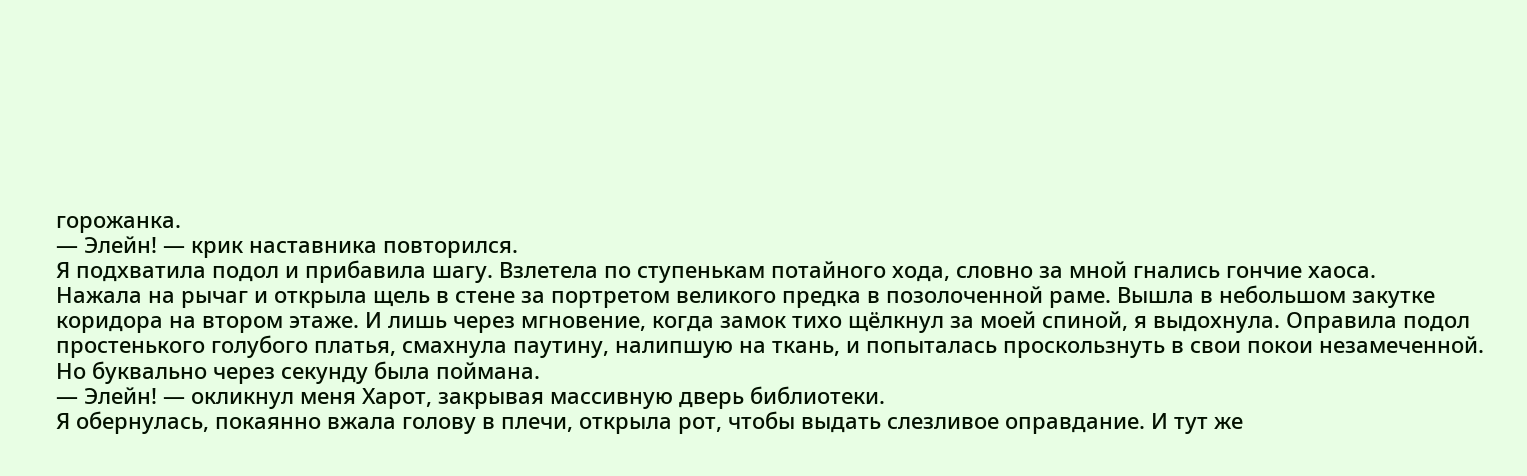горожанка.
— Элейн! — крик наставника повторился.
Я подхватила подол и прибавила шагу. Взлетела по ступенькам потайного хода, словно за мной гнались гончие хаоса.
Нажала на рычаг и открыла щель в стене за портретом великого предка в позолоченной раме. Вышла в небольшом закутке коридора на втором этаже. И лишь через мгновение, когда замок тихо щёлкнул за моей спиной, я выдохнула. Оправила подол простенького голубого платья, смахнула паутину, налипшую на ткань, и попыталась проскользнуть в свои покои незамеченной.
Но буквально через секунду была поймана.
— Элейн! — окликнул меня Харот, закрывая массивную дверь библиотеки.
Я обернулась, покаянно вжала голову в плечи, открыла рот, чтобы выдать слезливое оправдание. И тут же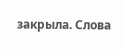закрыла. Слова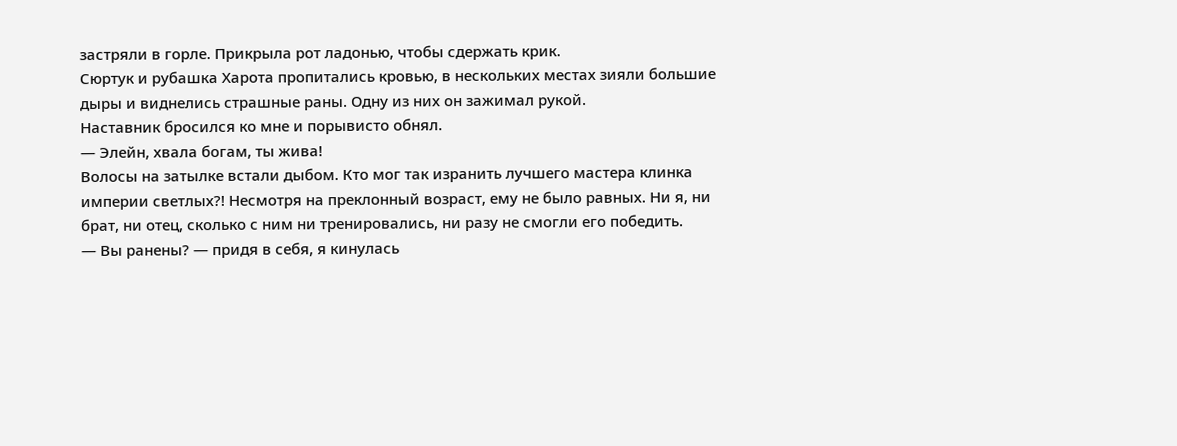застряли в горле. Прикрыла рот ладонью, чтобы сдержать крик.
Сюртук и рубашка Харота пропитались кровью, в нескольких местах зияли большие дыры и виднелись страшные раны. Одну из них он зажимал рукой.
Наставник бросился ко мне и порывисто обнял.
— Элейн, хвала богам, ты жива!
Волосы на затылке встали дыбом. Кто мог так изранить лучшего мастера клинка империи светлых?! Несмотря на преклонный возраст, ему не было равных. Ни я, ни брат, ни отец, сколько с ним ни тренировались, ни разу не смогли его победить.
— Вы ранены? — придя в себя, я кинулась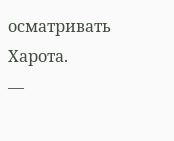осматривать Харота.
—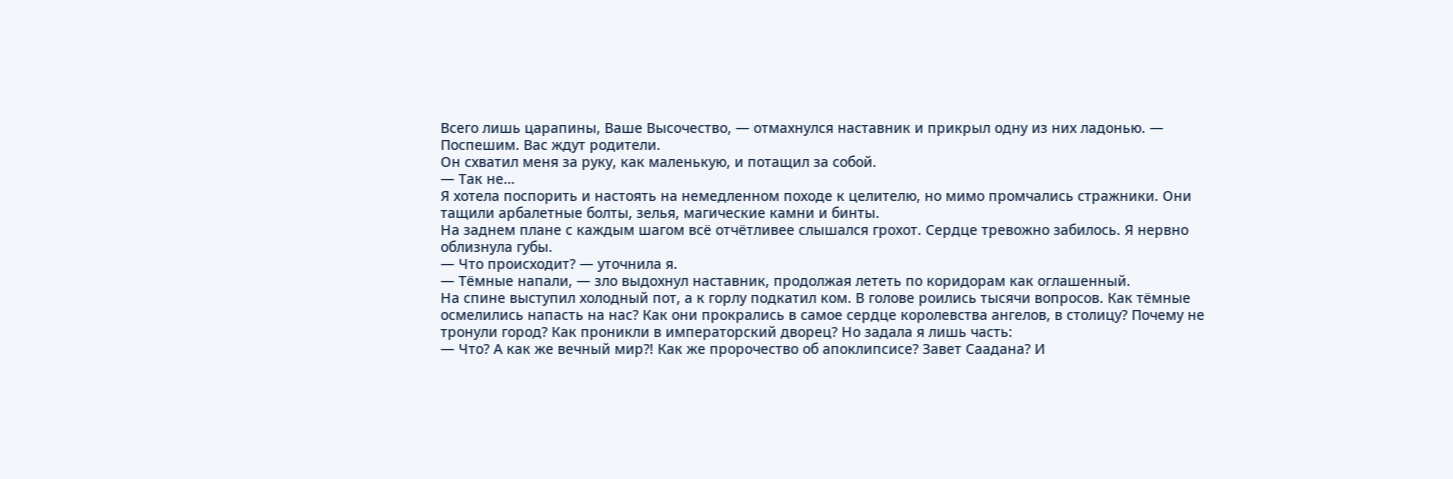Всего лишь царапины, Ваше Высочество, — отмахнулся наставник и прикрыл одну из них ладонью. — Поспешим. Вас ждут родители.
Он схватил меня за руку, как маленькую, и потащил за собой.
— Так не…
Я хотела поспорить и настоять на немедленном походе к целителю, но мимо промчались стражники. Они тащили арбалетные болты, зелья, магические камни и бинты.
На заднем плане с каждым шагом всё отчётливее слышался грохот. Сердце тревожно забилось. Я нервно облизнула губы.
— Что происходит? — уточнила я.
— Тёмные напали, — зло выдохнул наставник, продолжая лететь по коридорам как оглашенный.
На спине выступил холодный пот, а к горлу подкатил ком. В голове роились тысячи вопросов. Как тёмные осмелились напасть на нас? Как они прокрались в самое сердце королевства ангелов, в столицу? Почему не тронули город? Как проникли в императорский дворец? Но задала я лишь часть:
— Что? А как же вечный мир?! Как же пророчество об апоклипсисе? Завет Саадана? И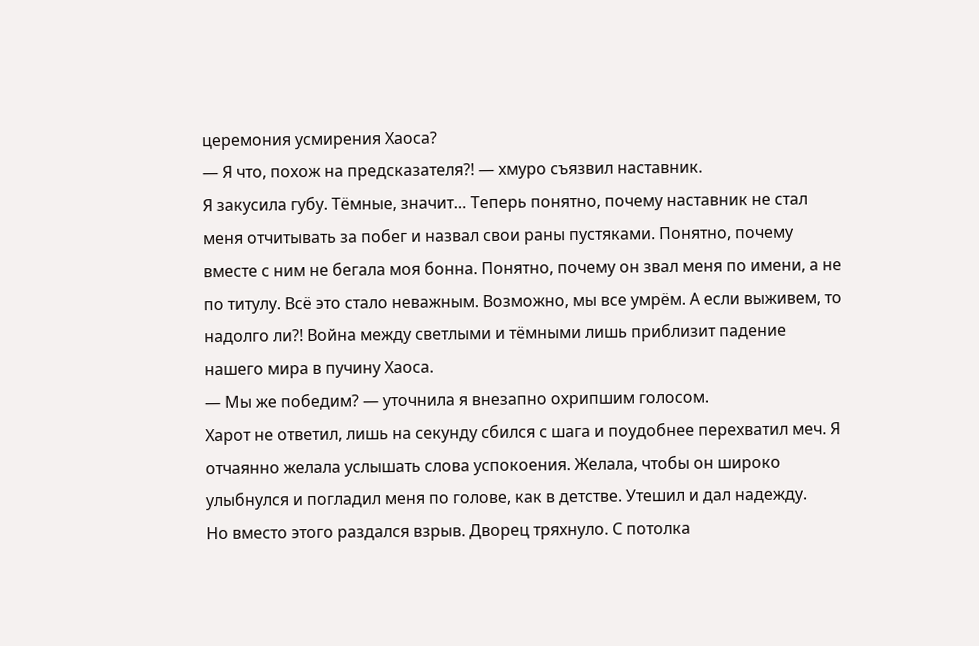церемония усмирения Хаоса?
— Я что, похож на предсказателя?! — хмуро съязвил наставник.
Я закусила губу. Тёмные, значит… Теперь понятно, почему наставник не стал меня отчитывать за побег и назвал свои раны пустяками. Понятно, почему вместе с ним не бегала моя бонна. Понятно, почему он звал меня по имени, а не по титулу. Всё это стало неважным. Возможно, мы все умрём. А если выживем, то надолго ли?! Война между светлыми и тёмными лишь приблизит падение нашего мира в пучину Хаоса.
— Мы же победим? — уточнила я внезапно охрипшим голосом.
Харот не ответил, лишь на секунду сбился с шага и поудобнее перехватил меч. Я отчаянно желала услышать слова успокоения. Желала, чтобы он широко улыбнулся и погладил меня по голове, как в детстве. Утешил и дал надежду.
Но вместо этого раздался взрыв. Дворец тряхнуло. С потолка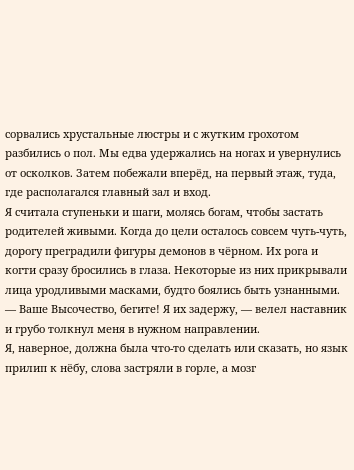сорвались хрустальные люстры и с жутким грохотом разбились о пол. Мы едва удержались на ногах и увернулись от осколков. Затем побежали вперёд, на первый этаж, туда, где располагался главный зал и вход.
Я считала ступеньки и шаги, молясь богам, чтобы застать родителей живыми. Когда до цели осталось совсем чуть-чуть, дорогу преградили фигуры демонов в чёрном. Их рога и когти сразу бросились в глаза. Некоторые из них прикрывали лица уродливыми масками, будто боялись быть узнанными.
— Ваше Высочество, бегите! Я их задержу, — велел наставник и грубо толкнул меня в нужном направлении.
Я, наверное, должна была что-то сделать или сказать, но язык прилип к нёбу, слова застряли в горле, а мозг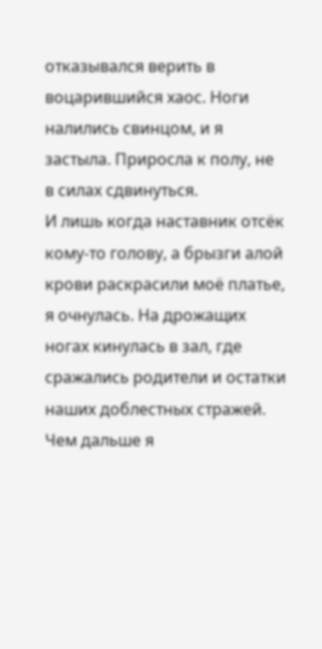отказывался верить в воцарившийся хаос. Ноги налились свинцом, и я застыла. Приросла к полу, не в силах сдвинуться.
И лишь когда наставник отсёк кому-то голову, а брызги алой крови раскрасили моё платье, я очнулась. На дрожащих ногах кинулась в зал, где сражались родители и остатки наших доблестных стражей.
Чем дальше я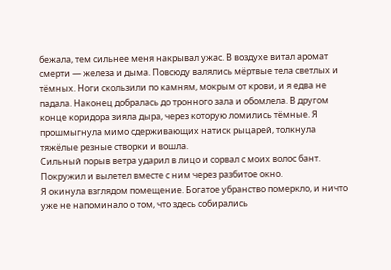бежала, тем сильнее меня накрывал ужас. В воздухе витал аромат смерти — железа и дыма. Повсюду валялись мёртвые тела светлых и тёмных. Ноги скользили по камням, мокрым от крови, и я едва не падала. Наконец добралась до тронного зала и обомлела. В другом конце коридора зияла дыра, через которую ломились тёмные. Я прошмыгнула мимо сдерживающих натиск рыцарей, толкнула тяжёлые резные створки и вошла.
Сильный порыв ветра ударил в лицо и сорвал с моих волос бант. Покружил и вылетел вместе с ним через разбитое окно.
Я окинула взглядом помещение. Богатое убранство померкло, и ничто уже не напоминало о том, что здесь собирались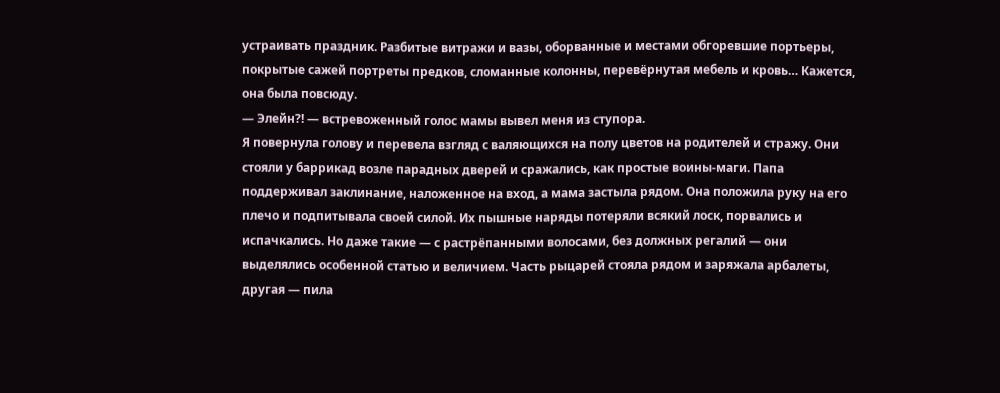устраивать праздник. Разбитые витражи и вазы, оборванные и местами обгоревшие портьеры, покрытые сажей портреты предков, сломанные колонны, перевёрнутая мебель и кровь… Кажется, она была повсюду.
— Элейн?! — встревоженный голос мамы вывел меня из ступора.
Я повернула голову и перевела взгляд с валяющихся на полу цветов на родителей и стражу. Они стояли у баррикад возле парадных дверей и сражались, как простые воины-маги. Папа поддерживал заклинание, наложенное на вход, а мама застыла рядом. Она положила руку на его плечо и подпитывала своей силой. Их пышные наряды потеряли всякий лоск, порвались и испачкались. Но даже такие — с растрёпанными волосами, без должных регалий — они выделялись особенной статью и величием. Часть рыцарей стояла рядом и заряжала арбалеты, другая — пила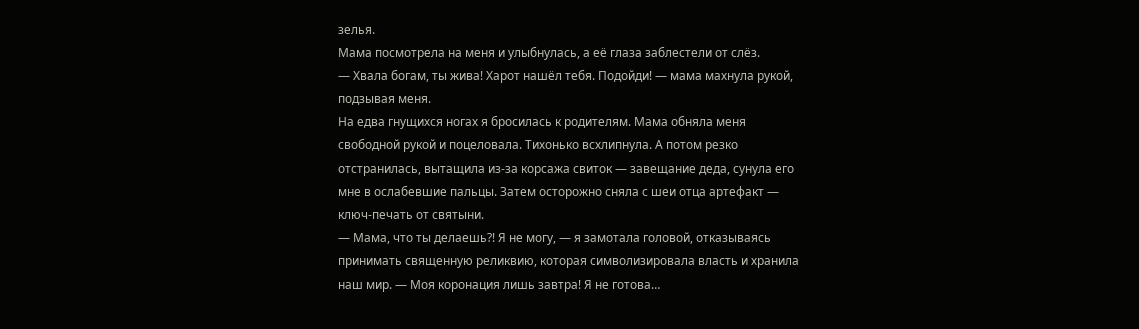зелья.
Мама посмотрела на меня и улыбнулась, а её глаза заблестели от слёз.
— Хвала богам, ты жива! Харот нашёл тебя. Подойди! — мама махнула рукой, подзывая меня.
На едва гнущихся ногах я бросилась к родителям. Мама обняла меня свободной рукой и поцеловала. Тихонько всхлипнула. А потом резко отстранилась, вытащила из-за корсажа свиток — завещание деда, сунула его мне в ослабевшие пальцы. Затем осторожно сняла с шеи отца артефакт — ключ-печать от святыни.
— Мама, что ты делаешь?! Я не могу, — я замотала головой, отказываясь принимать священную реликвию, которая символизировала власть и хранила наш мир. — Моя коронация лишь завтра! Я не готова…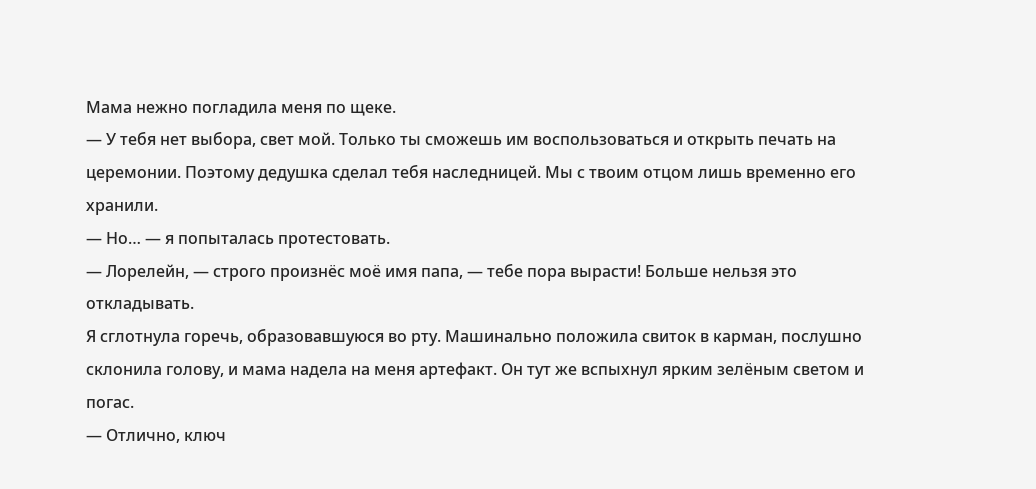Мама нежно погладила меня по щеке.
— У тебя нет выбора, свет мой. Только ты сможешь им воспользоваться и открыть печать на церемонии. Поэтому дедушка сделал тебя наследницей. Мы с твоим отцом лишь временно его хранили.
— Но… — я попыталась протестовать.
— Лорелейн, — строго произнёс моё имя папа, — тебе пора вырасти! Больше нельзя это откладывать.
Я сглотнула горечь, образовавшуюся во рту. Машинально положила свиток в карман, послушно склонила голову, и мама надела на меня артефакт. Он тут же вспыхнул ярким зелёным светом и погас.
— Отлично, ключ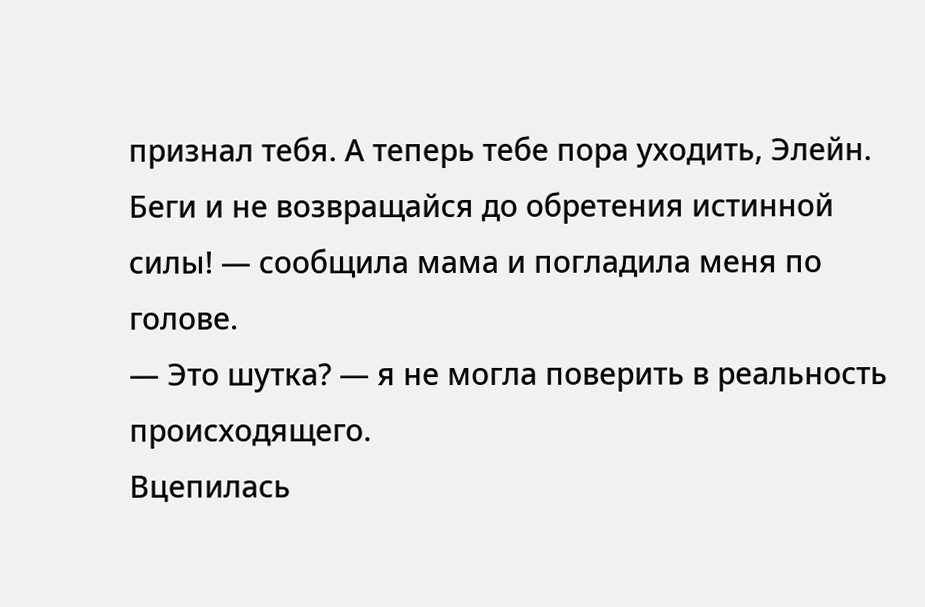признал тебя. А теперь тебе пора уходить, Элейн. Беги и не возвращайся до обретения истинной силы! — сообщила мама и погладила меня по голове.
— Это шутка? — я не могла поверить в реальность происходящего.
Вцепилась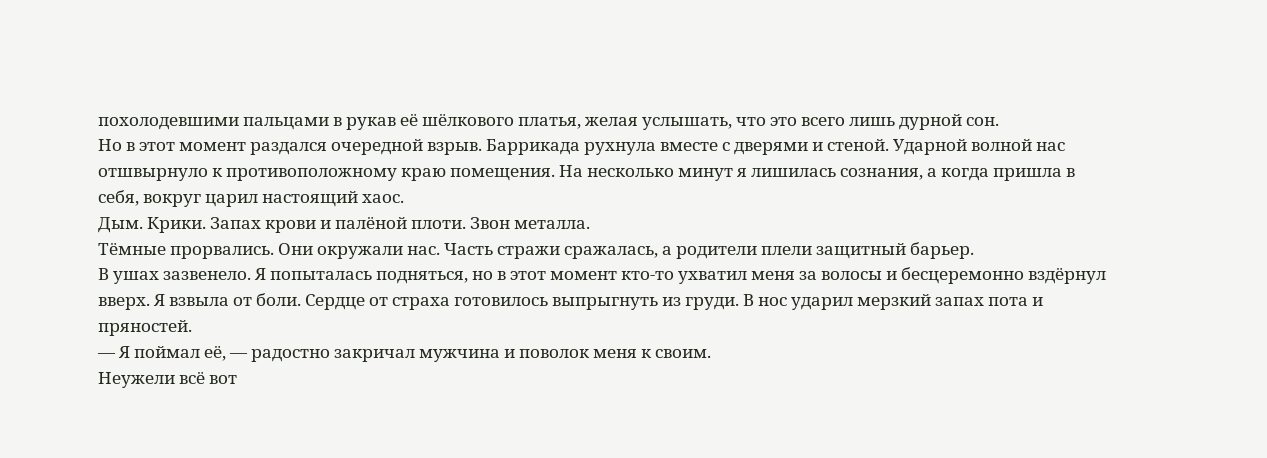похолодевшими пальцами в рукав её шёлкового платья, желая услышать, что это всего лишь дурной сон.
Но в этот момент раздался очередной взрыв. Баррикада рухнула вместе с дверями и стеной. Ударной волной нас отшвырнуло к противоположному краю помещения. На несколько минут я лишилась сознания, а когда пришла в себя, вокруг царил настоящий хаос.
Дым. Крики. Запах крови и палёной плоти. Звон металла.
Тёмные прорвались. Они окружали нас. Часть стражи сражалась, а родители плели защитный барьер.
В ушах зазвенело. Я попыталась подняться, но в этот момент кто-то ухватил меня за волосы и бесцеремонно вздёрнул вверх. Я взвыла от боли. Сердце от страха готовилось выпрыгнуть из груди. В нос ударил мерзкий запах пота и пряностей.
— Я поймал её, — радостно закричал мужчина и поволок меня к своим.
Неужели всё вот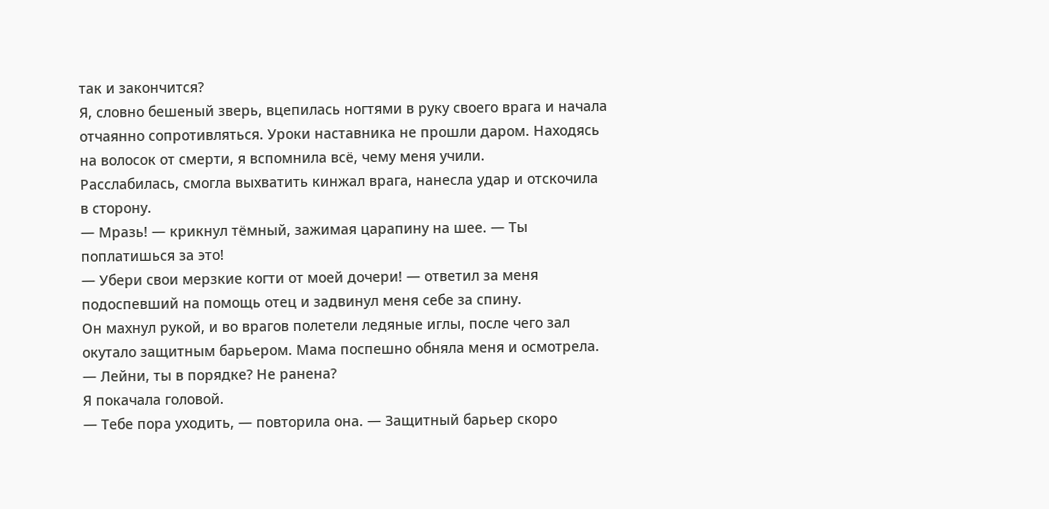так и закончится?
Я, словно бешеный зверь, вцепилась ногтями в руку своего врага и начала отчаянно сопротивляться. Уроки наставника не прошли даром. Находясь на волосок от смерти, я вспомнила всё, чему меня учили.
Расслабилась, смогла выхватить кинжал врага, нанесла удар и отскочила в сторону.
— Мразь! — крикнул тёмный, зажимая царапину на шее. — Ты поплатишься за это!
— Убери свои мерзкие когти от моей дочери! — ответил за меня подоспевший на помощь отец и задвинул меня себе за спину.
Он махнул рукой, и во врагов полетели ледяные иглы, после чего зал окутало защитным барьером. Мама поспешно обняла меня и осмотрела.
— Лейни, ты в порядке? Не ранена?
Я покачала головой.
— Тебе пора уходить, — повторила она. — Защитный барьер скоро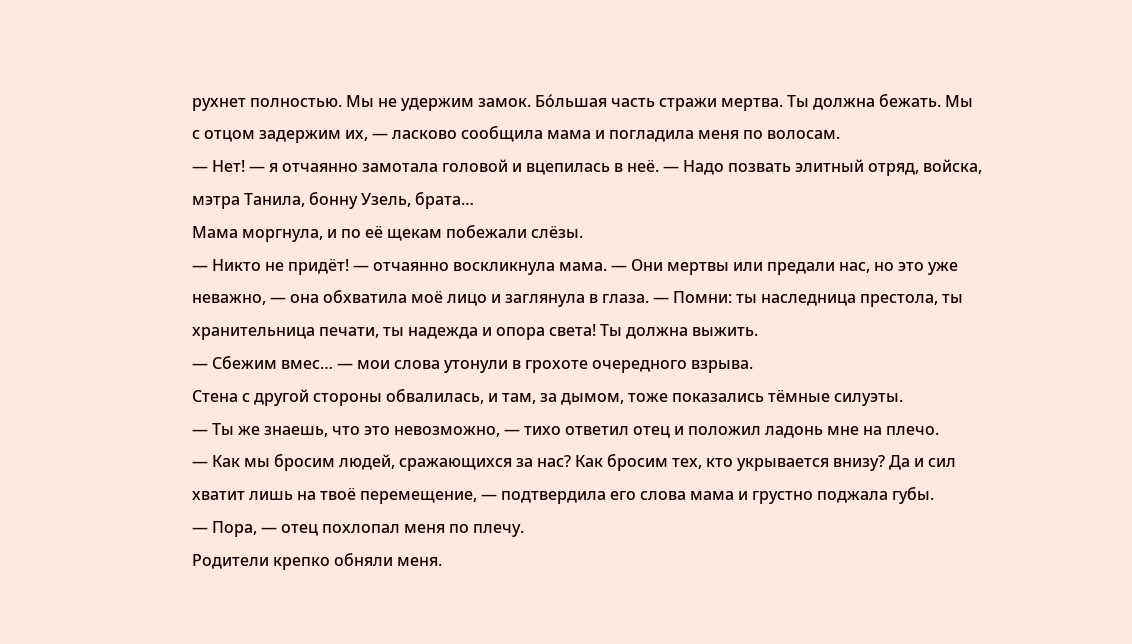рухнет полностью. Мы не удержим замок. Бо́льшая часть стражи мертва. Ты должна бежать. Мы с отцом задержим их, — ласково сообщила мама и погладила меня по волосам.
— Нет! — я отчаянно замотала головой и вцепилась в неё. — Надо позвать элитный отряд, войска, мэтра Танила, бонну Узель, брата…
Мама моргнула, и по её щекам побежали слёзы.
— Никто не придёт! — отчаянно воскликнула мама. — Они мертвы или предали нас, но это уже неважно, — она обхватила моё лицо и заглянула в глаза. — Помни: ты наследница престола, ты хранительница печати, ты надежда и опора света! Ты должна выжить.
— Сбежим вмес… — мои слова утонули в грохоте очередного взрыва.
Стена с другой стороны обвалилась, и там, за дымом, тоже показались тёмные силуэты.
— Ты же знаешь, что это невозможно, — тихо ответил отец и положил ладонь мне на плечо.
— Как мы бросим людей, сражающихся за нас? Как бросим тех, кто укрывается внизу? Да и сил хватит лишь на твоё перемещение, — подтвердила его слова мама и грустно поджала губы.
— Пора, — отец похлопал меня по плечу.
Родители крепко обняли меня.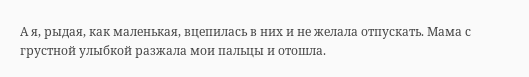А я, рыдая, как маленькая, вцепилась в них и не желала отпускать. Мама с грустной улыбкой разжала мои пальцы и отошла.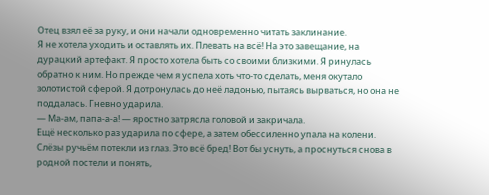Отец взял её за руку, и они начали одновременно читать заклинание.
Я не хотела уходить и оставлять их. Плевать на всё! На это завещание, на дурацкий артефакт. Я просто хотела быть со своими близкими. Я ринулась обратно к ним. Но прежде чем я успела хоть что-то сделать, меня окутало золотистой сферой. Я дотронулась до неё ладонью, пытаясь вырваться, но она не поддалась. Гневно ударила.
— Ма-ам, папа-а-а! — яростно затрясла головой и закричала.
Ещё несколько раз ударила по сфере, а затем обессиленно упала на колени. Слёзы ручьём потекли из глаз. Это всё бред! Вот бы уснуть, а проснуться снова в родной постели и понять,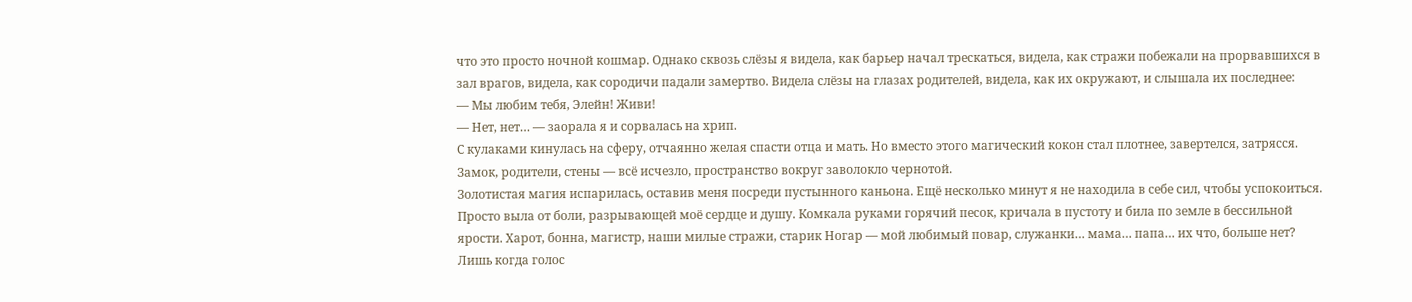что это просто ночной кошмар. Однако сквозь слёзы я видела, как барьер начал трескаться, видела, как стражи побежали на прорвавшихся в зал врагов, видела, как сородичи падали замертво. Видела слёзы на глазах родителей, видела, как их окружают, и слышала их последнее:
— Мы любим тебя, Элейн! Живи!
— Нет, нет… — заорала я и сорвалась на хрип.
С кулаками кинулась на сферу, отчаянно желая спасти отца и мать. Но вместо этого магический кокон стал плотнее, завертелся, затрясся. Замок, родители, стены — всё исчезло, пространство вокруг заволокло чернотой.
Золотистая магия испарилась, оставив меня посреди пустынного каньона. Ещё несколько минут я не находила в себе сил, чтобы успокоиться. Просто выла от боли, разрывающей моё сердце и душу. Комкала руками горячий песок, кричала в пустоту и била по земле в бессильной ярости. Харот, бонна, магистр, наши милые стражи, старик Ногар — мой любимый повар, служанки… мама… папа… их что, больше нет?
Лишь когда голос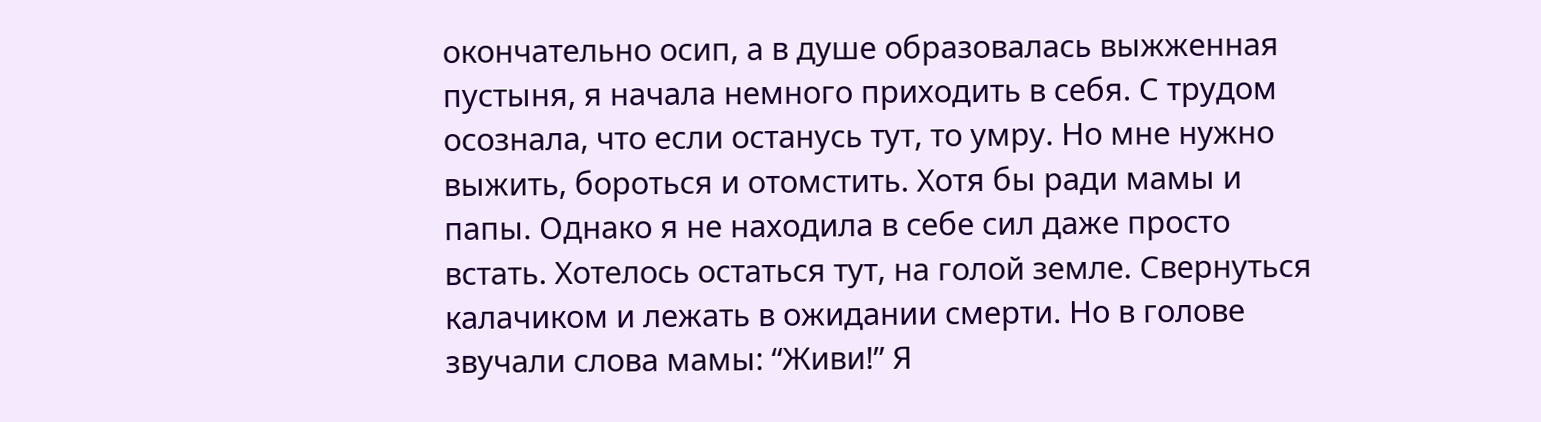окончательно осип, а в душе образовалась выжженная пустыня, я начала немного приходить в себя. С трудом осознала, что если останусь тут, то умру. Но мне нужно выжить, бороться и отомстить. Хотя бы ради мамы и папы. Однако я не находила в себе сил даже просто встать. Хотелось остаться тут, на голой земле. Свернуться калачиком и лежать в ожидании смерти. Но в голове звучали слова мамы: “Живи!” Я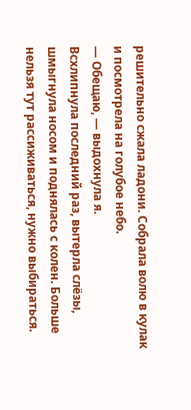решительно сжала ладони. Собрала волю в кулак и посмотрела на голубое небо.
— Обещаю, — выдохнула я.
Всхлипнула последний раз, вытерла слёзы, шмыгнула носом и поднялась с колен. Больше нельзя тут рассиживаться, нужно выбираться.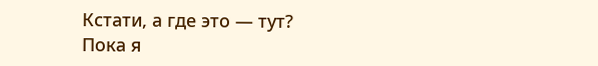Кстати, а где это — тут? Пока я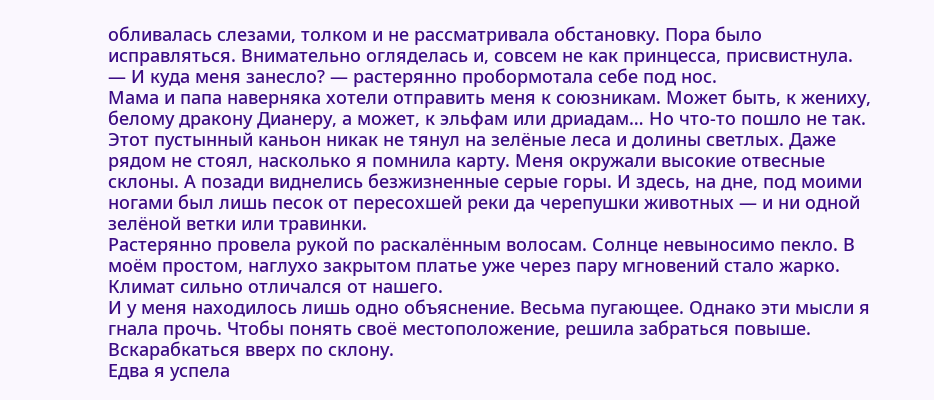обливалась слезами, толком и не рассматривала обстановку. Пора было исправляться. Внимательно огляделась и, совсем не как принцесса, присвистнула.
— И куда меня занесло? — растерянно пробормотала себе под нос.
Мама и папа наверняка хотели отправить меня к союзникам. Может быть, к жениху, белому дракону Дианеру, а может, к эльфам или дриадам… Но что-то пошло не так. Этот пустынный каньон никак не тянул на зелёные леса и долины светлых. Даже рядом не стоял, насколько я помнила карту. Меня окружали высокие отвесные склоны. А позади виднелись безжизненные серые горы. И здесь, на дне, под моими ногами был лишь песок от пересохшей реки да черепушки животных — и ни одной зелёной ветки или травинки.
Растерянно провела рукой по раскалённым волосам. Солнце невыносимо пекло. В моём простом, наглухо закрытом платье уже через пару мгновений стало жарко. Климат сильно отличался от нашего.
И у меня находилось лишь одно объяснение. Весьма пугающее. Однако эти мысли я гнала прочь. Чтобы понять своё местоположение, решила забраться повыше. Вскарабкаться вверх по склону.
Едва я успела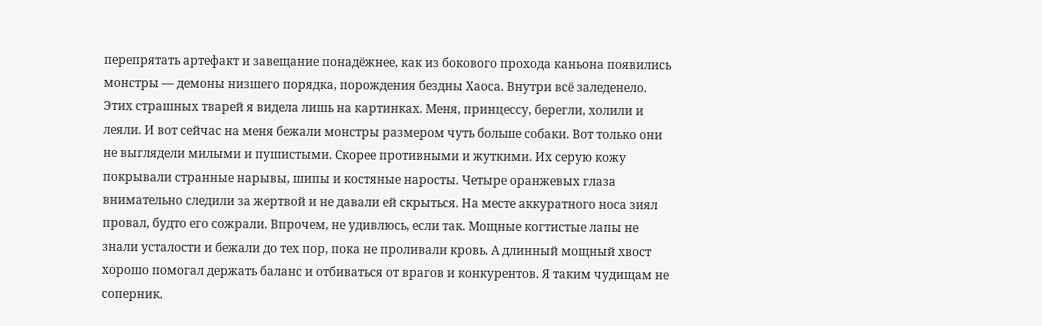перепрятать артефакт и завещание понадёжнее, как из бокового прохода каньона появились монстры — демоны низшего порядка, порождения бездны Хаоса. Внутри всё заледенело. Этих страшных тварей я видела лишь на картинках. Меня, принцессу, берегли, холили и леяли. И вот сейчас на меня бежали монстры размером чуть больше собаки. Вот только они не выглядели милыми и пушистыми. Скорее противными и жуткими. Их серую кожу покрывали странные нарывы, шипы и костяные наросты. Четыре оранжевых глаза внимательно следили за жертвой и не давали ей скрыться. На месте аккуратного носа зиял провал, будто его сожрали. Впрочем, не удивлюсь, если так. Мощные когтистые лапы не знали усталости и бежали до тех пор, пока не проливали кровь. А длинный мощный хвост хорошо помогал держать баланс и отбиваться от врагов и конкурентов. Я таким чудищам не соперник.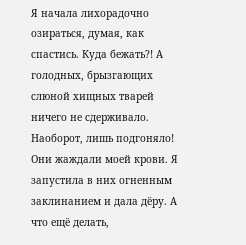Я начала лихорадочно озираться, думая, как спастись. Куда бежать?! А голодных, брызгающих слюной хищных тварей ничего не сдерживало. Наоборот, лишь подгоняло! Они жаждали моей крови. Я запустила в них огненным заклинанием и дала дёру. А что ещё делать,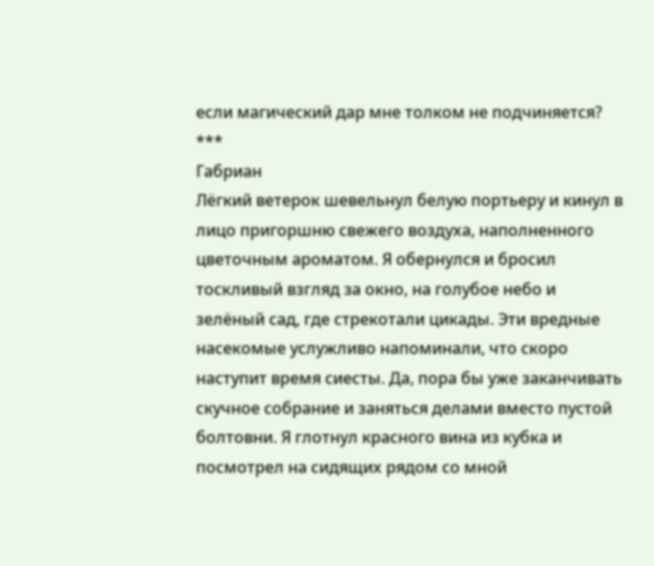если магический дар мне толком не подчиняется?
***
Габриан
Лёгкий ветерок шевельнул белую портьеру и кинул в лицо пригоршню свежего воздуха, наполненного цветочным ароматом. Я обернулся и бросил тоскливый взгляд за окно, на голубое небо и зелёный сад, где стрекотали цикады. Эти вредные насекомые услужливо напоминали, что скоро наступит время сиесты. Да, пора бы уже заканчивать скучное собрание и заняться делами вместо пустой болтовни. Я глотнул красного вина из кубка и посмотрел на сидящих рядом со мной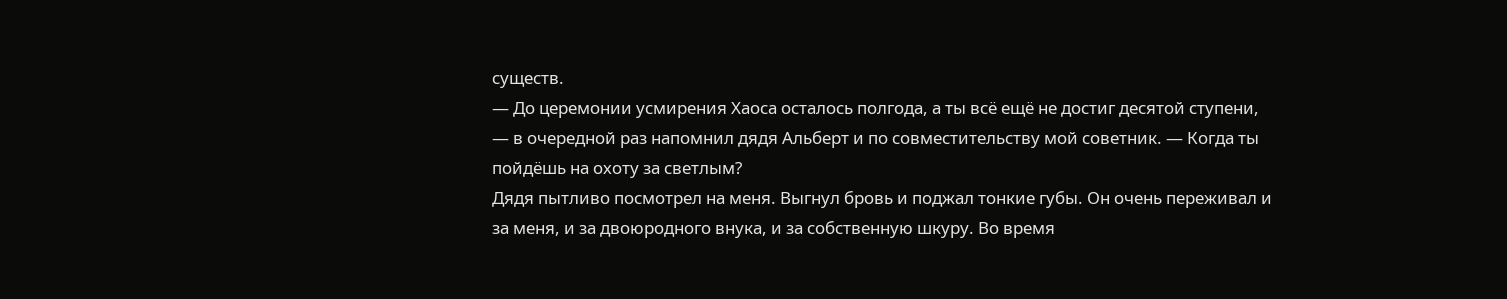существ.
— До церемонии усмирения Хаоса осталось полгода, а ты всё ещё не достиг десятой ступени, — в очередной раз напомнил дядя Альберт и по совместительству мой советник. — Когда ты пойдёшь на охоту за светлым?
Дядя пытливо посмотрел на меня. Выгнул бровь и поджал тонкие губы. Он очень переживал и за меня, и за двоюродного внука, и за собственную шкуру. Во время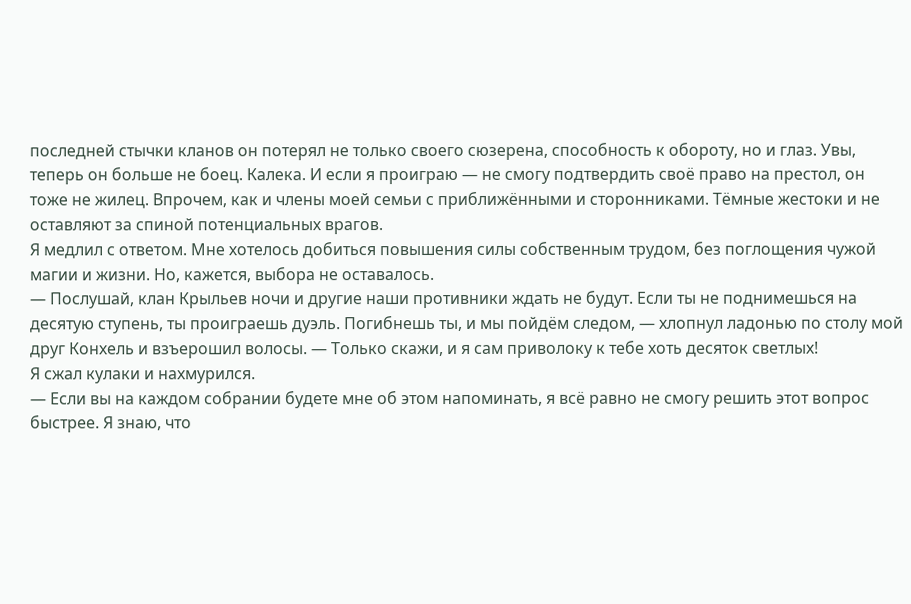последней стычки кланов он потерял не только своего сюзерена, способность к обороту, но и глаз. Увы, теперь он больше не боец. Калека. И если я проиграю — не смогу подтвердить своё право на престол, он тоже не жилец. Впрочем, как и члены моей семьи с приближёнными и сторонниками. Тёмные жестоки и не оставляют за спиной потенциальных врагов.
Я медлил с ответом. Мне хотелось добиться повышения силы собственным трудом, без поглощения чужой магии и жизни. Но, кажется, выбора не оставалось.
— Послушай, клан Крыльев ночи и другие наши противники ждать не будут. Если ты не поднимешься на десятую ступень, ты проиграешь дуэль. Погибнешь ты, и мы пойдём следом, — хлопнул ладонью по столу мой друг Конхель и взъерошил волосы. — Только скажи, и я сам приволоку к тебе хоть десяток светлых!
Я сжал кулаки и нахмурился.
— Если вы на каждом собрании будете мне об этом напоминать, я всё равно не смогу решить этот вопрос быстрее. Я знаю, что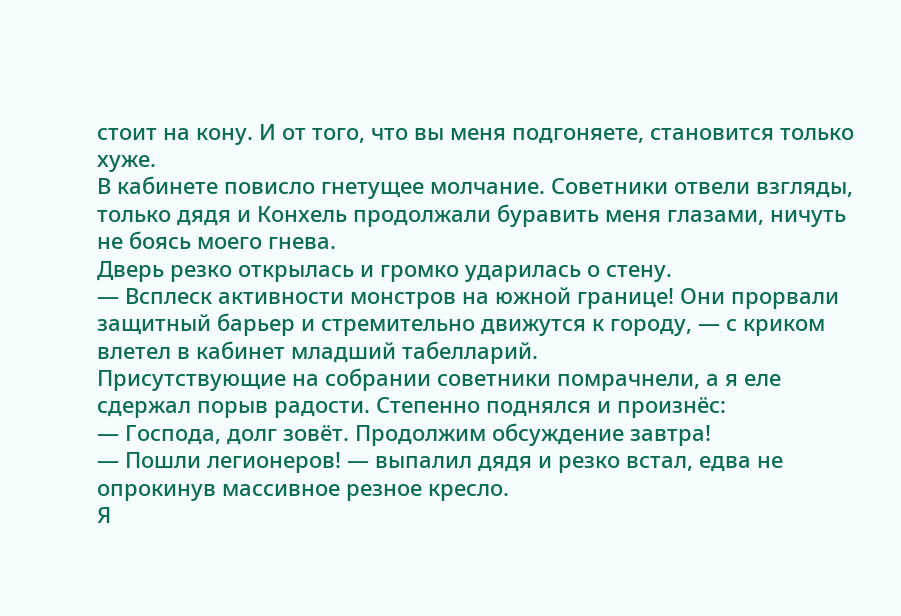стоит на кону. И от того, что вы меня подгоняете, становится только хуже.
В кабинете повисло гнетущее молчание. Советники отвели взгляды, только дядя и Конхель продолжали буравить меня глазами, ничуть не боясь моего гнева.
Дверь резко открылась и громко ударилась о стену.
— Всплеск активности монстров на южной границе! Они прорвали защитный барьер и стремительно движутся к городу, — с криком влетел в кабинет младший табелларий.
Присутствующие на собрании советники помрачнели, а я еле сдержал порыв радости. Степенно поднялся и произнёс:
— Господа, долг зовёт. Продолжим обсуждение завтра!
— Пошли легионеров! — выпалил дядя и резко встал, едва не опрокинув массивное резное кресло.
Я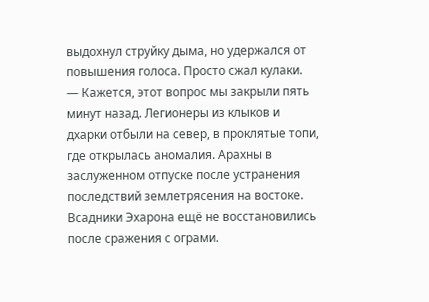выдохнул струйку дыма, но удержался от повышения голоса. Просто сжал кулаки.
— Кажется, этот вопрос мы закрыли пять минут назад. Легионеры из клыков и дхарки отбыли на север, в проклятые топи, где открылась аномалия. Арахны в заслуженном отпуске после устранения последствий землетрясения на востоке. Всадники Эхарона ещё не восстановились после сражения с ограми.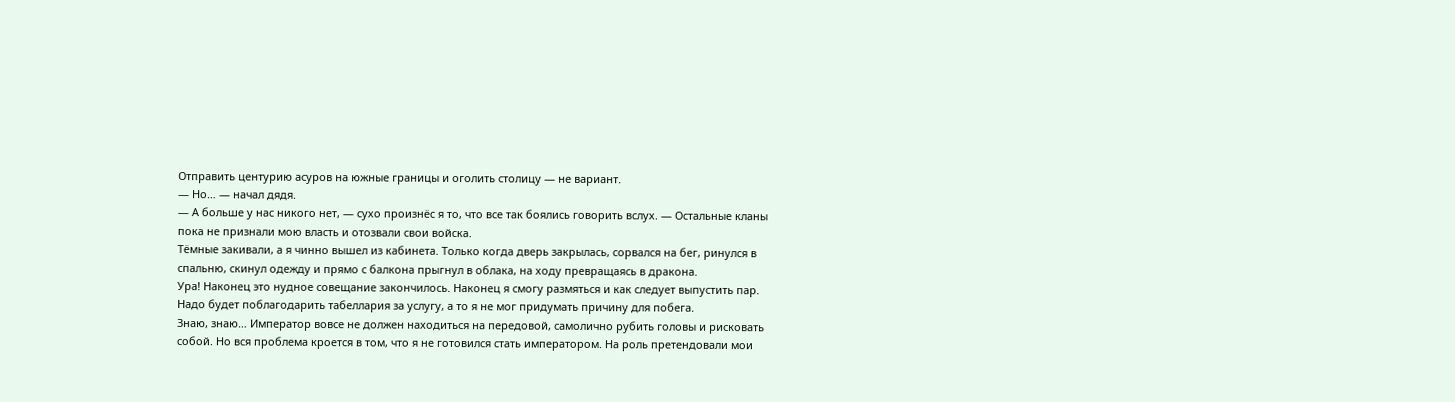Отправить центурию асуров на южные границы и оголить столицу — не вариант.
— Но… — начал дядя.
— А больше у нас никого нет, — сухо произнёс я то, что все так боялись говорить вслух. — Остальные кланы пока не признали мою власть и отозвали свои войска.
Тёмные закивали, а я чинно вышел из кабинета. Только когда дверь закрылась, сорвался на бег, ринулся в спальню, скинул одежду и прямо с балкона прыгнул в облака, на ходу превращаясь в дракона.
Ура! Наконец это нудное совещание закончилось. Наконец я смогу размяться и как следует выпустить пар. Надо будет поблагодарить табеллария за услугу, а то я не мог придумать причину для побега.
Знаю, знаю… Император вовсе не должен находиться на передовой, самолично рубить головы и рисковать собой. Но вся проблема кроется в том, что я не готовился стать императором. На роль претендовали мои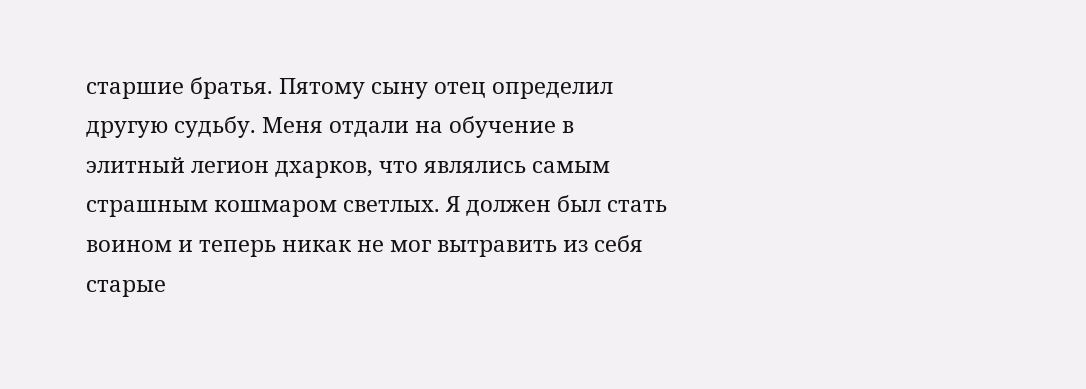старшие братья. Пятому сыну отец определил другую судьбу. Меня отдали на обучение в элитный легион дхарков, что являлись самым страшным кошмаром светлых. Я должен был стать воином и теперь никак не мог вытравить из себя старые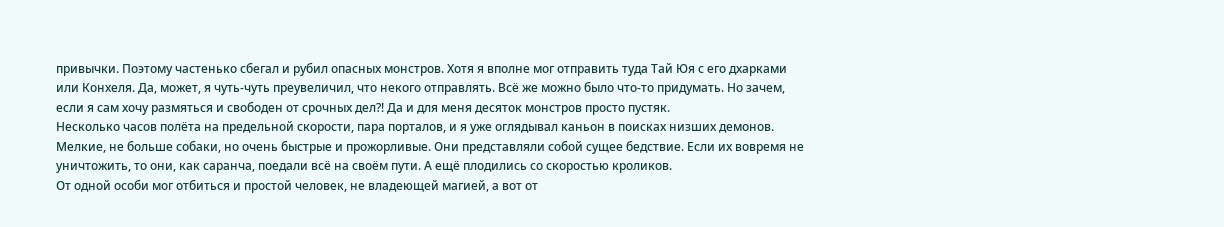привычки. Поэтому частенько сбегал и рубил опасных монстров. Хотя я вполне мог отправить туда Тай Юя с его дхарками или Конхеля. Да, может, я чуть-чуть преувеличил, что некого отправлять. Всё же можно было что-то придумать. Но зачем, если я сам хочу размяться и свободен от срочных дел?! Да и для меня десяток монстров просто пустяк.
Несколько часов полёта на предельной скорости, пара порталов, и я уже оглядывал каньон в поисках низших демонов. Мелкие, не больше собаки, но очень быстрые и прожорливые. Они представляли собой сущее бедствие. Если их вовремя не уничтожить, то они, как саранча, поедали всё на своём пути. А ещё плодились со скоростью кроликов.
От одной особи мог отбиться и простой человек, не владеющей магией, а вот от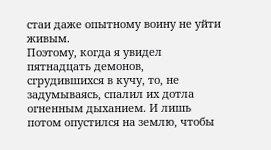стаи даже опытному воину не уйти живым.
Поэтому, когда я увидел пятнадцать демонов, сгрудившихся в кучу, то, не задумываясь, спалил их дотла огненным дыханием. И лишь потом опустился на землю, чтобы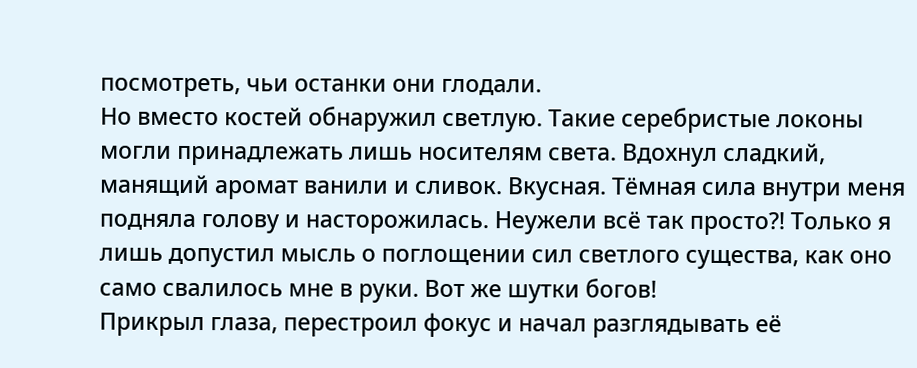посмотреть, чьи останки они глодали.
Но вместо костей обнаружил светлую. Такие серебристые локоны могли принадлежать лишь носителям света. Вдохнул сладкий, манящий аромат ванили и сливок. Вкусная. Тёмная сила внутри меня подняла голову и насторожилась. Неужели всё так просто?! Только я лишь допустил мысль о поглощении сил светлого существа, как оно само свалилось мне в руки. Вот же шутки богов!
Прикрыл глаза, перестроил фокус и начал разглядывать её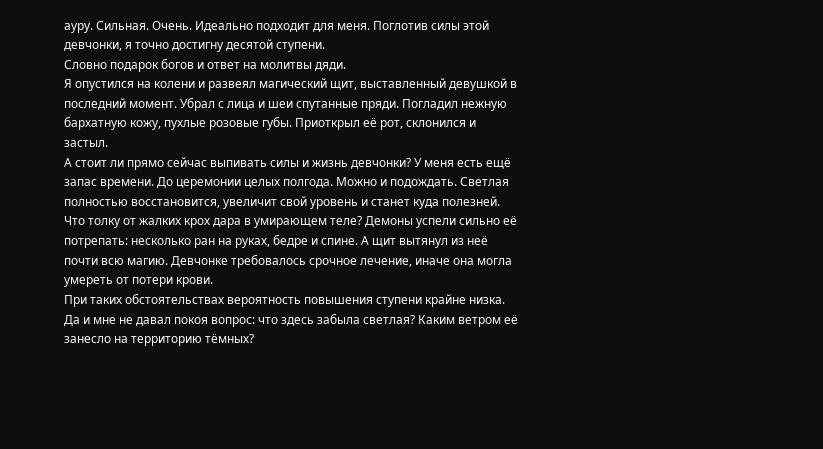ауру. Сильная. Очень. Идеально подходит для меня. Поглотив силы этой девчонки, я точно достигну десятой ступени.
Словно подарок богов и ответ на молитвы дяди.
Я опустился на колени и развеял магический щит, выставленный девушкой в последний момент. Убрал с лица и шеи спутанные пряди. Погладил нежную бархатную кожу, пухлые розовые губы. Приоткрыл её рот, склонился и застыл.
А стоит ли прямо сейчас выпивать силы и жизнь девчонки? У меня есть ещё запас времени. До церемонии целых полгода. Можно и подождать. Светлая полностью восстановится, увеличит свой уровень и станет куда полезней. Что толку от жалких крох дара в умирающем теле? Демоны успели сильно её потрепать: несколько ран на руках, бедре и спине. А щит вытянул из неё почти всю магию. Девчонке требовалось срочное лечение, иначе она могла умереть от потери крови.
При таких обстоятельствах вероятность повышения ступени крайне низка. Да и мне не давал покоя вопрос: что здесь забыла светлая? Каким ветром её занесло на территорию тёмных?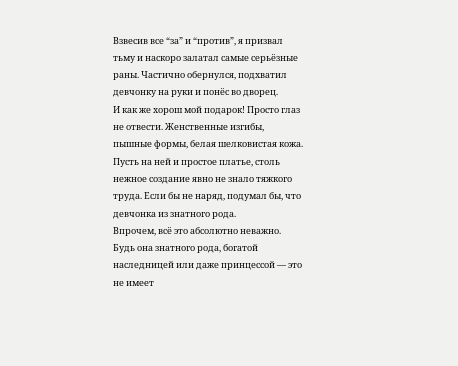Взвесив все “за” и “против”, я призвал тьму и наскоро залатал самые серьёзные раны. Частично обернулся, подхватил девчонку на руки и понёс во дворец.
И как же хорош мой подарок! Просто глаз не отвести. Женственные изгибы, пышные формы, белая шелковистая кожа. Пусть на ней и простое платье, столь нежное создание явно не знало тяжкого труда. Если бы не наряд, подумал бы, что девчонка из знатного рода.
Впрочем, всё это абсолютно неважно. Будь она знатного рода, богатой наследницей или даже принцессой — это не имеет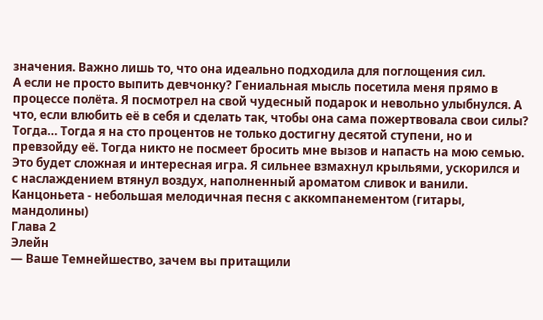значения. Важно лишь то, что она идеально подходила для поглощения сил.
А если не просто выпить девчонку? Гениальная мысль посетила меня прямо в процессе полёта. Я посмотрел на свой чудесный подарок и невольно улыбнулся. А что, если влюбить её в себя и сделать так, чтобы она сама пожертвовала свои силы? Тогда… Тогда я на сто процентов не только достигну десятой ступени, но и превзойду её. Тогда никто не посмеет бросить мне вызов и напасть на мою семью.
Это будет сложная и интересная игра. Я сильнее взмахнул крыльями, ускорился и с наслаждением втянул воздух, наполненный ароматом сливок и ванили.
Канцоньета - небольшая мелодичная песня с аккомпанементом (гитары, мандолины)
Глава 2
Элейн
— Ваше Темнейшество, зачем вы притащили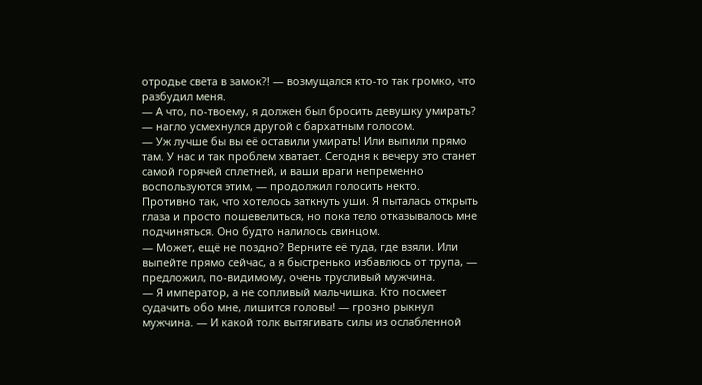отродье света в замок?! — возмущался кто-то так громко, что разбудил меня.
— А что, по-твоему, я должен был бросить девушку умирать? — нагло усмехнулся другой с бархатным голосом.
— Уж лучше бы вы её оставили умирать! Или выпили прямо там. У нас и так проблем хватает. Сегодня к вечеру это станет самой горячей сплетней, и ваши враги непременно воспользуются этим, — продолжил голосить некто.
Противно так, что хотелось заткнуть уши. Я пыталась открыть глаза и просто пошевелиться, но пока тело отказывалось мне подчиняться. Оно будто налилось свинцом.
— Может, ещё не поздно? Верните её туда, где взяли. Или выпейте прямо сейчас, а я быстренько избавлюсь от трупа, — предложил, по-видимому, очень трусливый мужчина.
— Я император, а не сопливый мальчишка. Кто посмеет судачить обо мне, лишится головы! — грозно рыкнул мужчина. — И какой толк вытягивать силы из ослабленной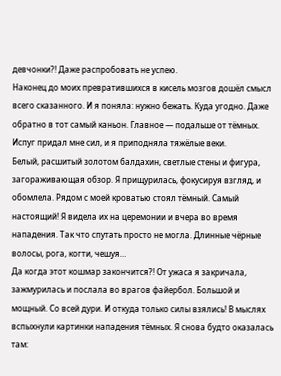девчонки?! Даже распробовать не успею.
Наконец до моих превратившихся в кисель мозгов дошёл смысл всего сказанного. И я поняла: нужно бежать. Куда угодно. Даже обратно в тот самый каньон. Главное — подальше от тёмных. Испуг придал мне сил, и я приподняла тяжёлые веки.
Белый, расшитый золотом балдахин, светлые стены и фигура, загораживающая обзор. Я прищурилась, фокусируя взгляд, и обомлела. Рядом с моей кроватью стоял тёмный. Самый настоящий! Я видела их на церемонии и вчера во время нападения. Так что спутать просто не могла. Длинные чёрные волосы, рога, когти, чешуя…
Да когда этот кошмар закончится?! От ужаса я закричала, зажмурилась и послала во врагов файербол. Большой и мощный. Со всей дури. И откуда только силы взялись! В мыслях вспыхнули картинки нападения тёмных. Я снова будто оказалась там: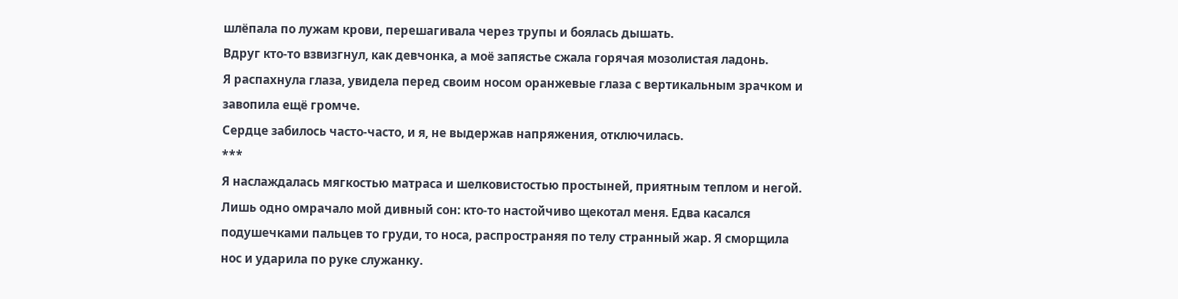шлёпала по лужам крови, перешагивала через трупы и боялась дышать.
Вдруг кто-то взвизгнул, как девчонка, а моё запястье сжала горячая мозолистая ладонь.
Я распахнула глаза, увидела перед своим носом оранжевые глаза с вертикальным зрачком и завопила ещё громче.
Сердце забилось часто-часто, и я, не выдержав напряжения, отключилась.
***
Я наслаждалась мягкостью матраса и шелковистостью простыней, приятным теплом и негой. Лишь одно омрачало мой дивный сон: кто-то настойчиво щекотал меня. Едва касался подушечками пальцев то груди, то носа, распространяя по телу странный жар. Я сморщила нос и ударила по руке служанку.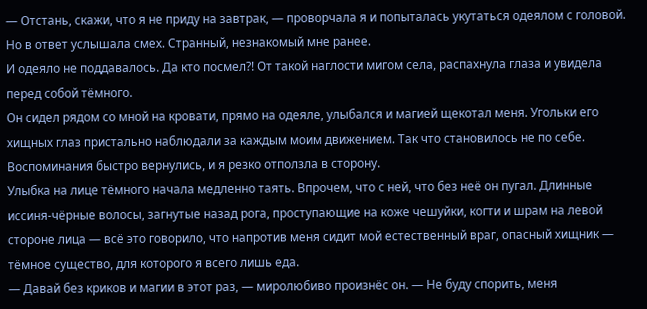— Отстань, скажи, что я не приду на завтрак, — проворчала я и попыталась укутаться одеялом с головой.
Но в ответ услышала смех. Странный, незнакомый мне ранее.
И одеяло не поддавалось. Да кто посмел?! От такой наглости мигом села, распахнула глаза и увидела перед собой тёмного.
Он сидел рядом со мной на кровати, прямо на одеяле, улыбался и магией щекотал меня. Угольки его хищных глаз пристально наблюдали за каждым моим движением. Так что становилось не по себе. Воспоминания быстро вернулись, и я резко отползла в сторону.
Улыбка на лице тёмного начала медленно таять. Впрочем, что с ней, что без неё он пугал. Длинные иссиня-чёрные волосы, загнутые назад рога, проступающие на коже чешуйки, когти и шрам на левой стороне лица — всё это говорило, что напротив меня сидит мой естественный враг, опасный хищник — тёмное существо, для которого я всего лишь еда.
— Давай без криков и магии в этот раз, — миролюбиво произнёс он. — Не буду спорить, меня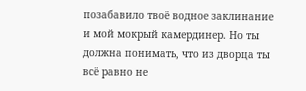позабавило твоё водное заклинание и мой мокрый камердинер. Но ты должна понимать, что из дворца ты всё равно не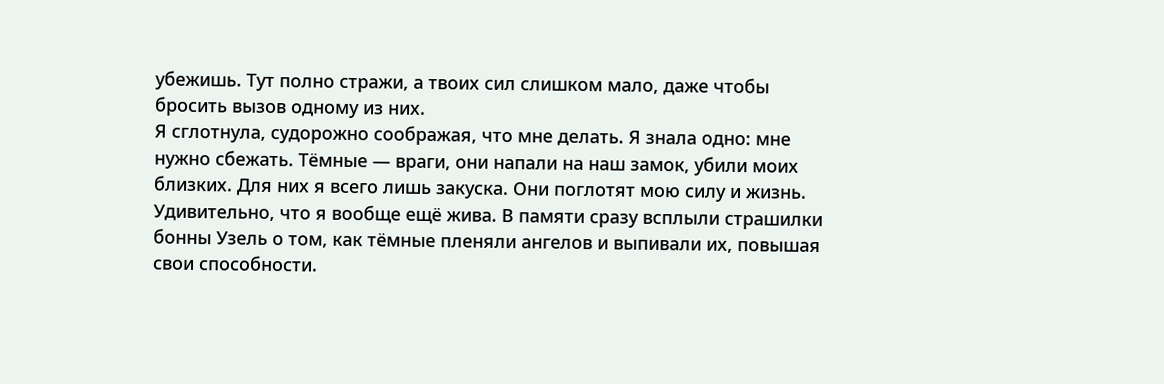убежишь. Тут полно стражи, а твоих сил слишком мало, даже чтобы бросить вызов одному из них.
Я сглотнула, судорожно соображая, что мне делать. Я знала одно: мне нужно сбежать. Тёмные — враги, они напали на наш замок, убили моих близких. Для них я всего лишь закуска. Они поглотят мою силу и жизнь. Удивительно, что я вообще ещё жива. В памяти сразу всплыли страшилки бонны Узель о том, как тёмные пленяли ангелов и выпивали их, повышая свои способности.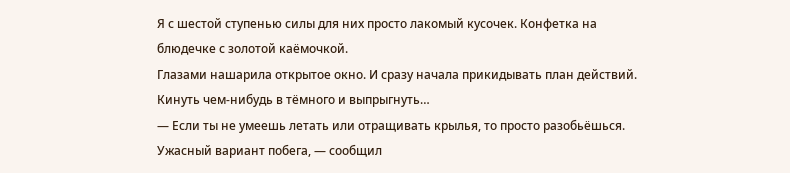Я с шестой ступенью силы для них просто лакомый кусочек. Конфетка на блюдечке с золотой каёмочкой.
Глазами нашарила открытое окно. И сразу начала прикидывать план действий. Кинуть чем-нибудь в тёмного и выпрыгнуть…
— Если ты не умеешь летать или отращивать крылья, то просто разобьёшься. Ужасный вариант побега, — сообщил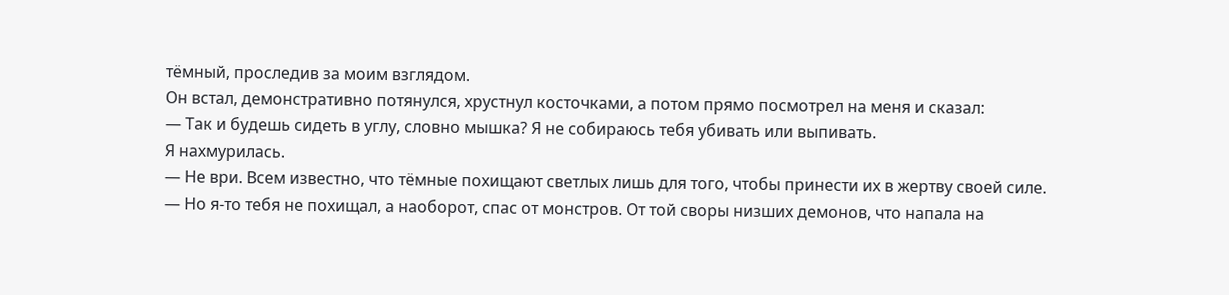тёмный, проследив за моим взглядом.
Он встал, демонстративно потянулся, хрустнул косточками, а потом прямо посмотрел на меня и сказал:
— Так и будешь сидеть в углу, словно мышка? Я не собираюсь тебя убивать или выпивать.
Я нахмурилась.
— Не ври. Всем известно, что тёмные похищают светлых лишь для того, чтобы принести их в жертву своей силе.
— Но я-то тебя не похищал, а наоборот, спас от монстров. От той своры низших демонов, что напала на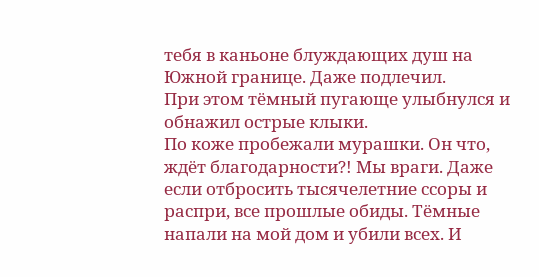тебя в каньоне блуждающих душ на Южной границе. Даже подлечил.
При этом тёмный пугающе улыбнулся и обнажил острые клыки.
По коже пробежали мурашки. Он что, ждёт благодарности?! Мы враги. Даже если отбросить тысячелетние ссоры и распри, все прошлые обиды. Тёмные напали на мой дом и убили всех. И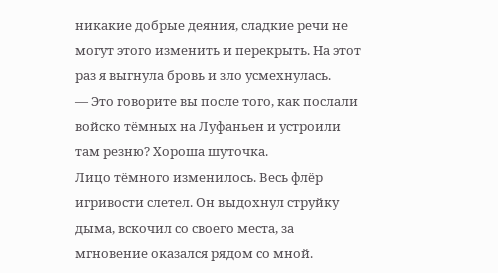никакие добрые деяния, сладкие речи не могут этого изменить и перекрыть. На этот раз я выгнула бровь и зло усмехнулась.
— Это говорите вы после того, как послали войско тёмных на Луфаньен и устроили там резню? Хороша шуточка.
Лицо тёмного изменилось. Весь флёр игривости слетел. Он выдохнул струйку дыма, вскочил со своего места, за мгновение оказался рядом со мной.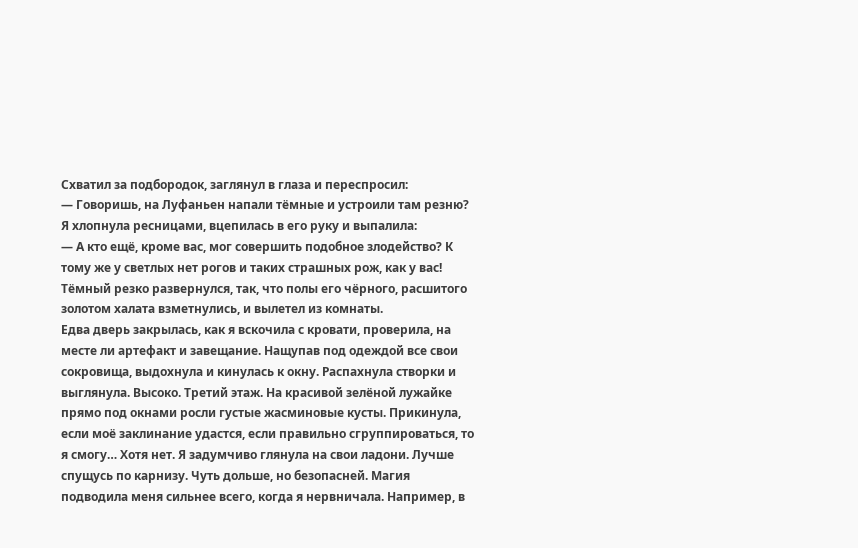Схватил за подбородок, заглянул в глаза и переспросил:
— Говоришь, на Луфаньен напали тёмные и устроили там резню?
Я хлопнула ресницами, вцепилась в его руку и выпалила:
— А кто ещё, кроме вас, мог совершить подобное злодейство? К тому же у светлых нет рогов и таких страшных рож, как у вас!
Тёмный резко развернулся, так, что полы его чёрного, расшитого золотом халата взметнулись, и вылетел из комнаты.
Едва дверь закрылась, как я вскочила с кровати, проверила, на месте ли артефакт и завещание. Нащупав под одеждой все свои сокровища, выдохнула и кинулась к окну. Распахнула створки и выглянула. Высоко. Третий этаж. На красивой зелёной лужайке прямо под окнами росли густые жасминовые кусты. Прикинула, если моё заклинание удастся, если правильно сгруппироваться, то я смогу… Хотя нет. Я задумчиво глянула на свои ладони. Лучше спущусь по карнизу. Чуть дольше, но безопасней. Магия подводила меня сильнее всего, когда я нервничала. Например, в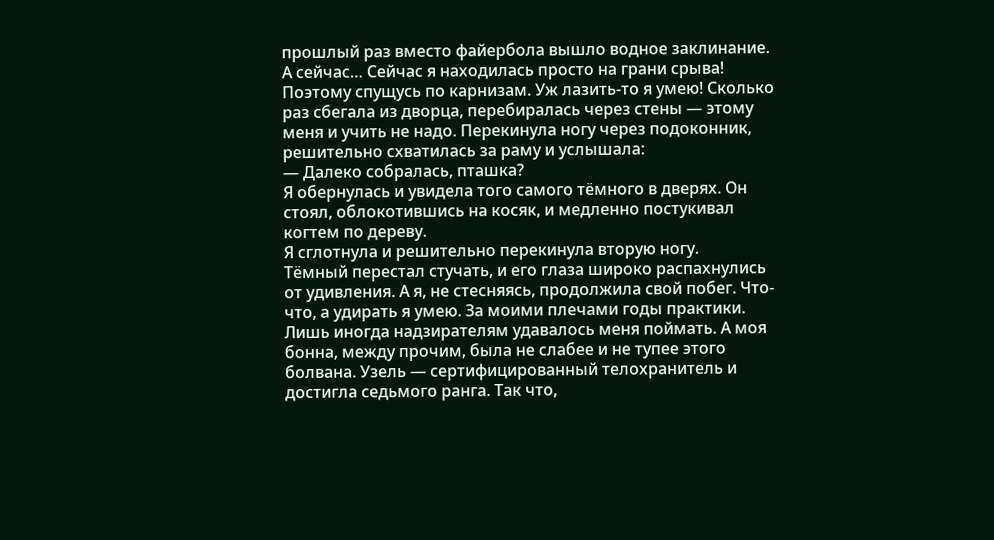прошлый раз вместо файербола вышло водное заклинание. А сейчас… Сейчас я находилась просто на грани срыва! Поэтому спущусь по карнизам. Уж лазить-то я умею! Сколько раз сбегала из дворца, перебиралась через стены — этому меня и учить не надо. Перекинула ногу через подоконник, решительно схватилась за раму и услышала:
— Далеко собралась, пташка?
Я обернулась и увидела того самого тёмного в дверях. Он стоял, облокотившись на косяк, и медленно постукивал когтем по дереву.
Я сглотнула и решительно перекинула вторую ногу.
Тёмный перестал стучать, и его глаза широко распахнулись от удивления. А я, не стесняясь, продолжила свой побег. Что-что, а удирать я умею. За моими плечами годы практики. Лишь иногда надзирателям удавалось меня поймать. А моя бонна, между прочим, была не слабее и не тупее этого болвана. Узель — сертифицированный телохранитель и достигла седьмого ранга. Так что,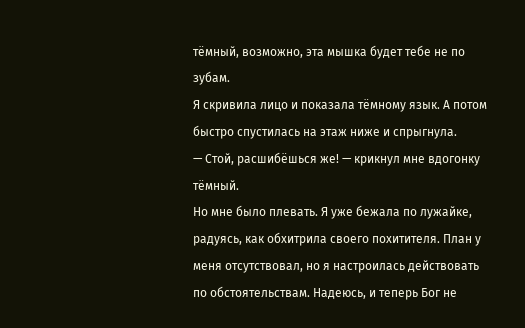тёмный, возможно, эта мышка будет тебе не по зубам.
Я скривила лицо и показала тёмному язык. А потом быстро спустилась на этаж ниже и спрыгнула.
— Стой, расшибёшься же! — крикнул мне вдогонку тёмный.
Но мне было плевать. Я уже бежала по лужайке, радуясь, как обхитрила своего похитителя. План у меня отсутствовал, но я настроилась действовать по обстоятельствам. Надеюсь, и теперь Бог не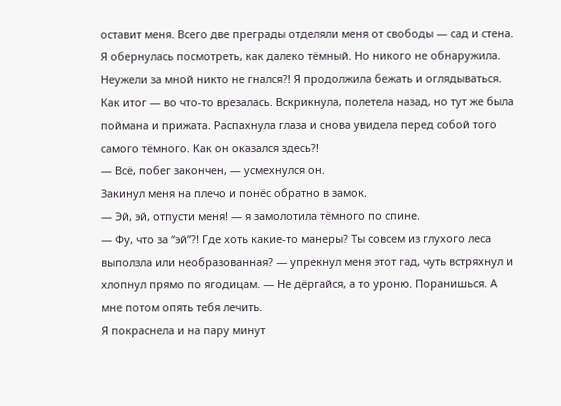оставит меня. Всего две преграды отделяли меня от свободы — сад и стена. Я обернулась посмотреть, как далеко тёмный. Но никого не обнаружила. Неужели за мной никто не гнался?! Я продолжила бежать и оглядываться. Как итог — во что-то врезалась. Вскрикнула, полетела назад, но тут же была поймана и прижата. Распахнула глаза и снова увидела перед собой того самого тёмного. Как он оказался здесь?!
— Всё, побег закончен, — усмехнулся он.
Закинул меня на плечо и понёс обратно в замок.
— Эй, эй, отпусти меня! — я замолотила тёмного по спине.
— Фу, что за “эй”?! Где хоть какие-то манеры? Ты совсем из глухого леса выползла или необразованная? — упрекнул меня этот гад, чуть встряхнул и хлопнул прямо по ягодицам. — Не дёргайся, а то уроню. Поранишься. А мне потом опять тебя лечить.
Я покраснела и на пару минут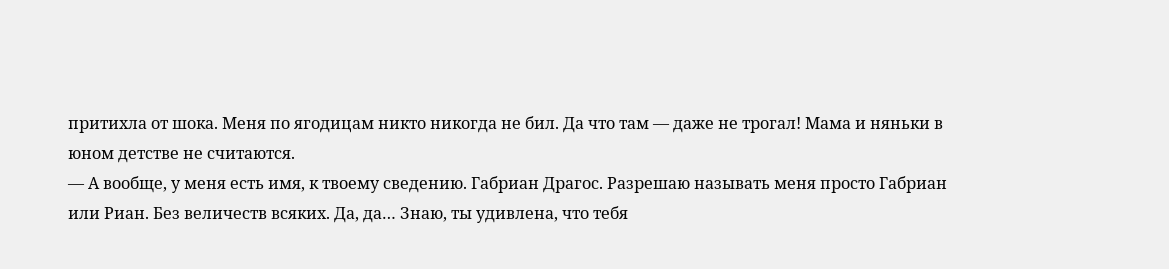притихла от шока. Меня по ягодицам никто никогда не бил. Да что там — даже не трогал! Мама и няньки в юном детстве не считаются.
— А вообще, у меня есть имя, к твоему сведению. Габриан Драгос. Разрешаю называть меня просто Габриан или Риан. Без величеств всяких. Да, да… Знаю, ты удивлена, что тебя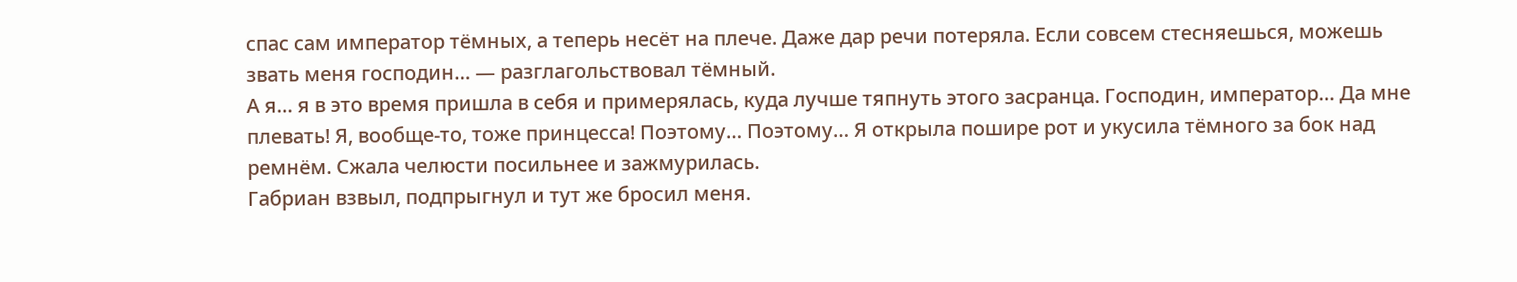спас сам император тёмных, а теперь несёт на плече. Даже дар речи потеряла. Если совсем стесняешься, можешь звать меня господин… — разглагольствовал тёмный.
А я… я в это время пришла в себя и примерялась, куда лучше тяпнуть этого засранца. Господин, император… Да мне плевать! Я, вообще-то, тоже принцесса! Поэтому… Поэтому… Я открыла пошире рот и укусила тёмного за бок над ремнём. Сжала челюсти посильнее и зажмурилась.
Габриан взвыл, подпрыгнул и тут же бросил меня.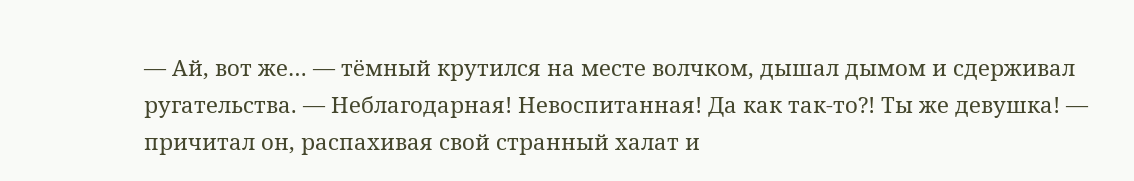— Ай, вот же… — тёмный крутился на месте волчком, дышал дымом и сдерживал ругательства. — Неблагодарная! Невоспитанная! Да как так-то?! Ты же девушка! — причитал он, распахивая свой странный халат и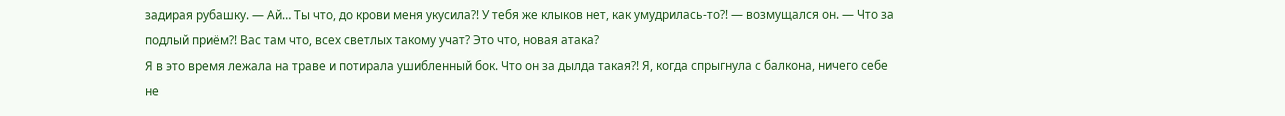задирая рубашку. — Ай… Ты что, до крови меня укусила?! У тебя же клыков нет, как умудрилась-то?! — возмущался он. — Что за подлый приём?! Вас там что, всех светлых такому учат? Это что, новая атака?
Я в это время лежала на траве и потирала ушибленный бок. Что он за дылда такая?! Я, когда спрыгнула с балкона, ничего себе не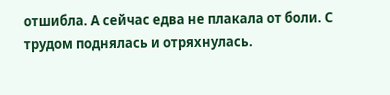отшибла. А сейчас едва не плакала от боли. С трудом поднялась и отряхнулась.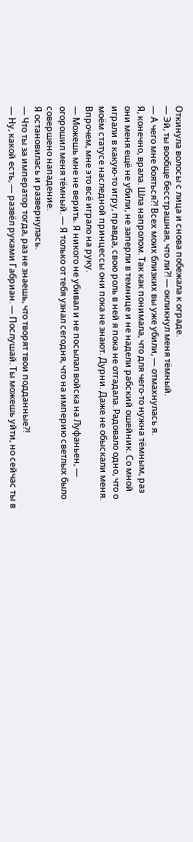Откинула волосы с лица и снова побежала к ограде.
— Эй, ты вообще бесстрашная, что ли?! — окликнул меня тёмный.
— А чего мне бояться?! Всех моих близких вы уже убили, — отмахнулась я.
Я, конечно, врала. Шла напролом. Так как понимала, что для чего-то нужна тёмным, раз они меня ещё не убили, не заперли в темнице и не надели рабский ошейник. Со мной играли в какую-то игру, правда, свою роль в ней я пока не отгадала. Радовало одно, что о моём статусе наследной принцессы они пока не знают. Дурни. Даже не обыскали меня. Впрочем, мне это всё играло на руку.
— Можешь мне не верить. Я никого не убивал и не посылал войска на Луфаньен, — огорошил меня тёмный. — Я только от тебя узнал сегодня, что на империю светлых было совершено нападение.
Я остановилась и развернулась.
— Что ты за император тогда, раз не знаешь, что творят твои подданные?!
— Ну, какой есть, — развёл руками Габриан. — Послушай. Ты можешь уйти, но сейчас ты в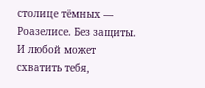столице тёмных — Роазелисе. Без защиты. И любой может схватить тебя,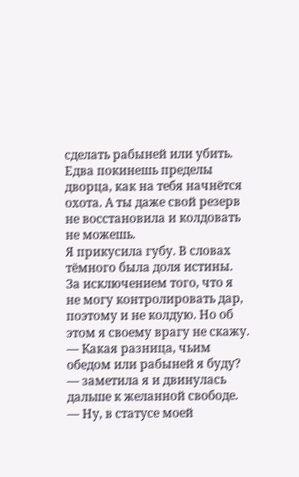сделать рабыней или убить. Едва покинешь пределы дворца, как на тебя начнётся охота. А ты даже свой резерв не восстановила и колдовать не можешь.
Я прикусила губу. В словах тёмного была доля истины. За исключением того, что я не могу контролировать дар, поэтому и не колдую. Но об этом я своему врагу не скажу.
— Какая разница, чьим обедом или рабыней я буду? — заметила я и двинулась дальше к желанной свободе.
— Ну, в статусе моей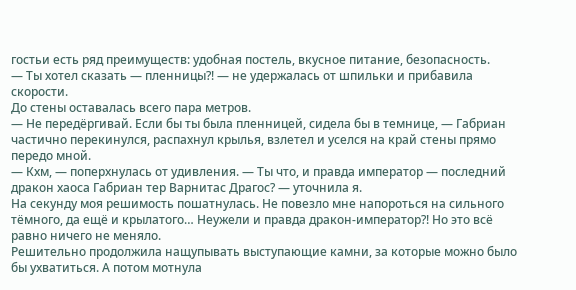гостьи есть ряд преимуществ: удобная постель, вкусное питание, безопасность.
— Ты хотел сказать — пленницы?! — не удержалась от шпильки и прибавила скорости.
До стены оставалась всего пара метров.
— Не передёргивай. Если бы ты была пленницей, сидела бы в темнице, — Габриан частично перекинулся, распахнул крылья, взлетел и уселся на край стены прямо передо мной.
— Кхм, — поперхнулась от удивления. — Ты что, и правда император — последний дракон хаоса Габриан тер Варнитас Драгос? — уточнила я.
На секунду моя решимость пошатнулась. Не повезло мне напороться на сильного тёмного, да ещё и крылатого… Неужели и правда дракон-император?! Но это всё равно ничего не меняло.
Решительно продолжила нащупывать выступающие камни, за которые можно было бы ухватиться. А потом мотнула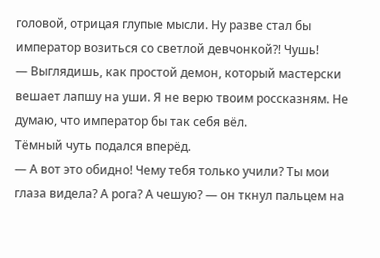головой, отрицая глупые мысли. Ну разве стал бы император возиться со светлой девчонкой?! Чушь!
— Выглядишь, как простой демон, который мастерски вешает лапшу на уши. Я не верю твоим россказням. Не думаю, что император бы так себя вёл.
Тёмный чуть подался вперёд.
— А вот это обидно! Чему тебя только учили? Ты мои глаза видела? А рога? А чешую? — он ткнул пальцем на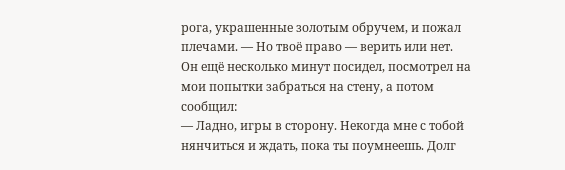рога, украшенные золотым обручем, и пожал плечами. — Но твоё право — верить или нет.
Он ещё несколько минут посидел, посмотрел на мои попытки забраться на стену, а потом сообщил:
— Ладно, игры в сторону. Некогда мне с тобой нянчиться и ждать, пока ты поумнеешь. Долг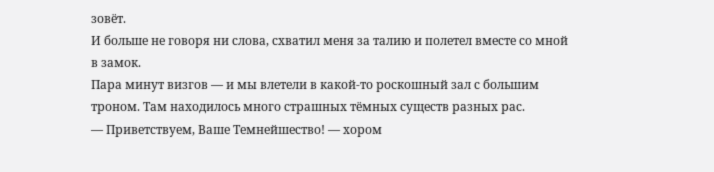зовёт.
И больше не говоря ни слова, схватил меня за талию и полетел вместе со мной в замок.
Пара минут визгов — и мы влетели в какой-то роскошный зал с большим троном. Там находилось много страшных тёмных существ разных рас.
— Приветствуем, Ваше Темнейшество! — хором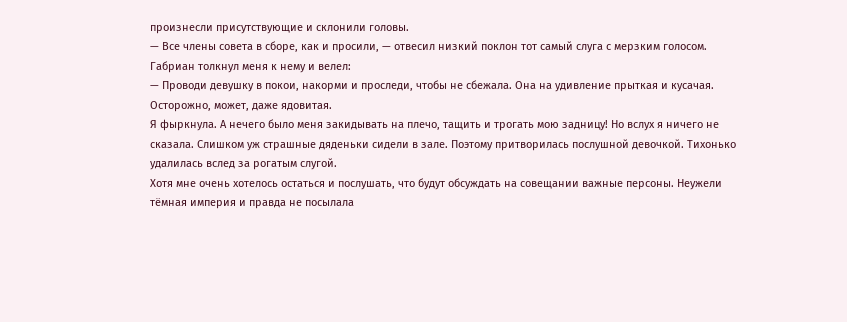произнесли присутствующие и склонили головы.
— Все члены совета в сборе, как и просили, — отвесил низкий поклон тот самый слуга с мерзким голосом.
Габриан толкнул меня к нему и велел:
— Проводи девушку в покои, накорми и проследи, чтобы не сбежала. Она на удивление прыткая и кусачая. Осторожно, может, даже ядовитая.
Я фыркнула. А нечего было меня закидывать на плечо, тащить и трогать мою задницу! Но вслух я ничего не сказала. Слишком уж страшные дяденьки сидели в зале. Поэтому притворилась послушной девочкой. Тихонько удалилась вслед за рогатым слугой.
Хотя мне очень хотелось остаться и послушать, что будут обсуждать на совещании важные персоны. Неужели тёмная империя и правда не посылала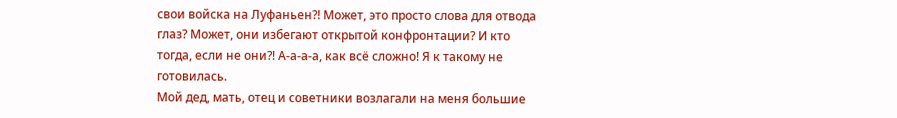свои войска на Луфаньен?! Может, это просто слова для отвода глаз? Может, они избегают открытой конфронтации? И кто тогда, если не они?! А-а-а-а, как всё сложно! Я к такому не готовилась.
Мой дед, мать, отец и советники возлагали на меня большие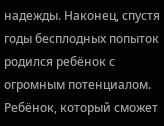надежды. Наконец, спустя годы бесплодных попыток родился ребёнок с огромным потенциалом. Ребёнок, который сможет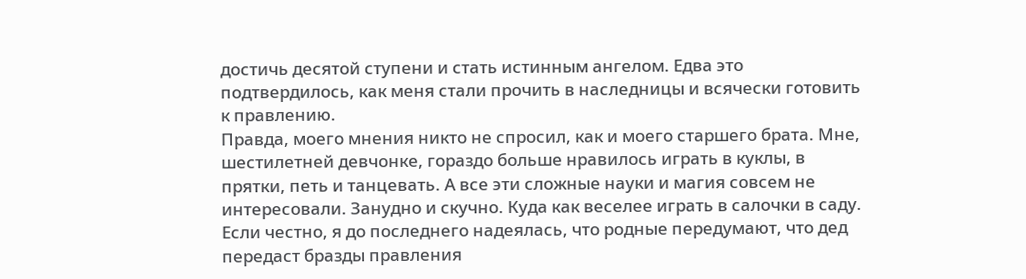достичь десятой ступени и стать истинным ангелом. Едва это подтвердилось, как меня стали прочить в наследницы и всячески готовить к правлению.
Правда, моего мнения никто не спросил, как и моего старшего брата. Мне, шестилетней девчонке, гораздо больше нравилось играть в куклы, в прятки, петь и танцевать. А все эти сложные науки и магия совсем не интересовали. Занудно и скучно. Куда как веселее играть в салочки в саду. Если честно, я до последнего надеялась, что родные передумают, что дед передаст бразды правления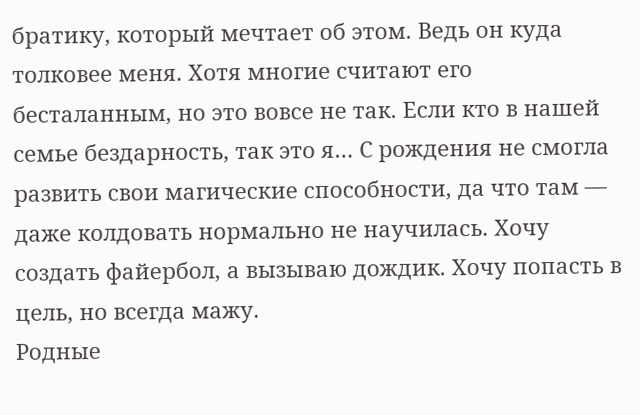братику, который мечтает об этом. Ведь он куда толковее меня. Хотя многие считают его бесталанным, но это вовсе не так. Если кто в нашей семье бездарность, так это я… С рождения не смогла развить свои магические способности, да что там — даже колдовать нормально не научилась. Хочу создать файербол, а вызываю дождик. Хочу попасть в цель, но всегда мажу.
Родные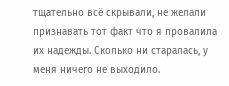тщательно всё скрывали, не желали признавать тот факт что я провалила их надежды. Сколько ни старалась, у меня ничего не выходило.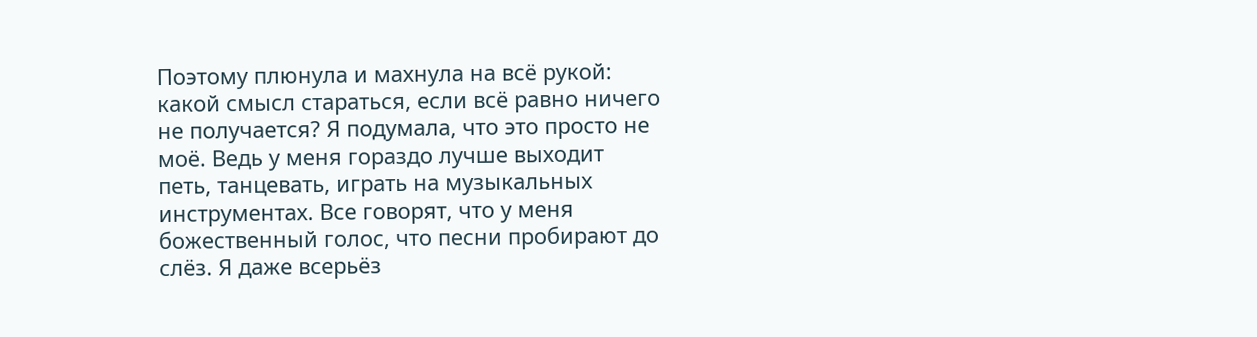Поэтому плюнула и махнула на всё рукой: какой смысл стараться, если всё равно ничего не получается? Я подумала, что это просто не моё. Ведь у меня гораздо лучше выходит петь, танцевать, играть на музыкальных инструментах. Все говорят, что у меня божественный голос, что песни пробирают до слёз. Я даже всерьёз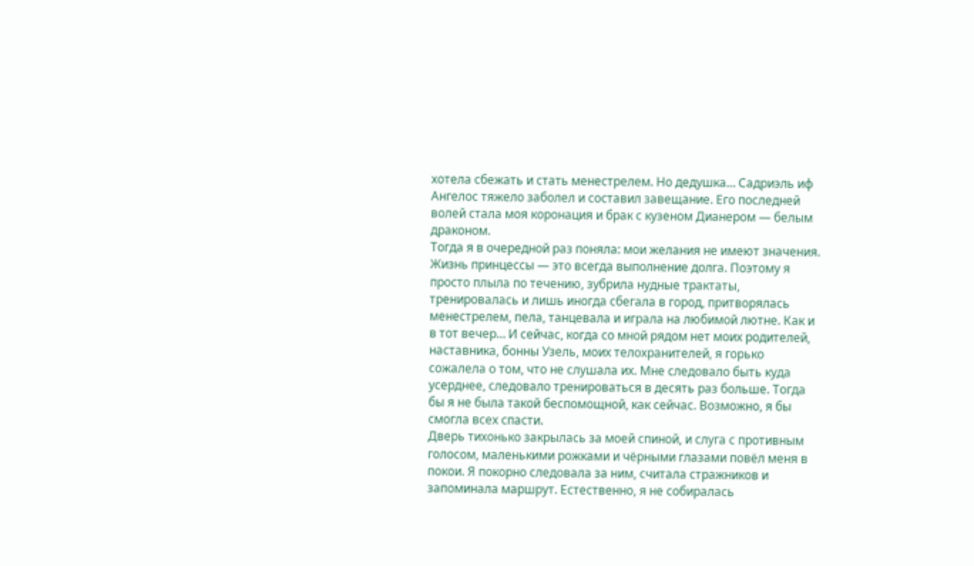хотела сбежать и стать менестрелем. Но дедушка… Садриэль иф Ангелос тяжело заболел и составил завещание. Его последней волей стала моя коронация и брак с кузеном Дианером — белым драконом.
Тогда я в очередной раз поняла: мои желания не имеют значения. Жизнь принцессы — это всегда выполнение долга. Поэтому я просто плыла по течению, зубрила нудные трактаты, тренировалась и лишь иногда сбегала в город, притворялась менестрелем, пела, танцевала и играла на любимой лютне. Как и в тот вечер… И сейчас, когда со мной рядом нет моих родителей, наставника, бонны Узель, моих телохранителей, я горько сожалела о том, что не слушала их. Мне следовало быть куда усерднее, следовало тренироваться в десять раз больше. Тогда бы я не была такой беспомощной, как сейчас. Возможно, я бы смогла всех спасти.
Дверь тихонько закрылась за моей спиной, и слуга с противным голосом, маленькими рожками и чёрными глазами повёл меня в покои. Я покорно следовала за ним, считала стражников и запоминала маршрут. Естественно, я не собиралась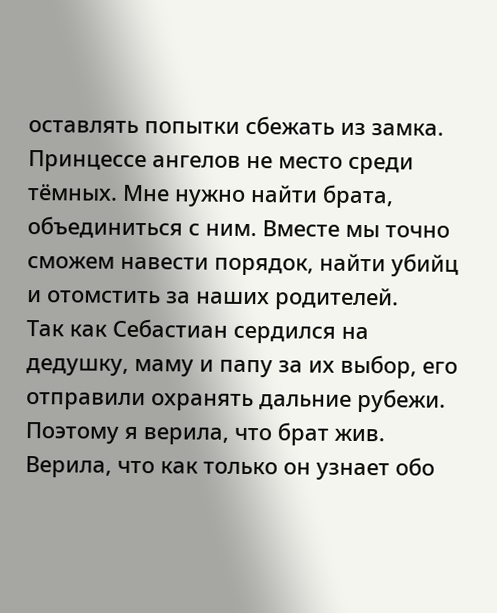оставлять попытки сбежать из замка. Принцессе ангелов не место среди тёмных. Мне нужно найти брата, объединиться с ним. Вместе мы точно сможем навести порядок, найти убийц и отомстить за наших родителей.
Так как Себастиан сердился на дедушку, маму и папу за их выбор, его отправили охранять дальние рубежи. Поэтому я верила, что брат жив. Верила, что как только он узнает обо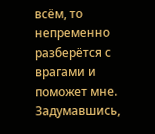всём, то непременно разберётся с врагами и поможет мне.
Задумавшись,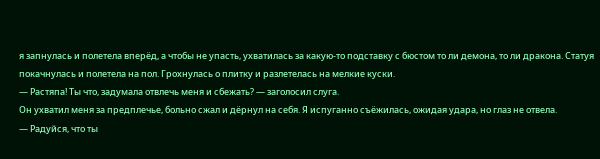я запнулась и полетела вперёд, а чтобы не упасть, ухватилась за какую-то подставку с бюстом то ли демона, то ли дракона. Статуя покачнулась и полетела на пол. Грохнулась о плитку и разлетелась на мелкие куски.
— Растяпа! Ты что, задумала отвлечь меня и сбежать? — заголосил слуга.
Он ухватил меня за предплечье, больно сжал и дёрнул на себя. Я испуганно съёжилась, ожидая удара, но глаз не отвела.
— Радуйся, что ты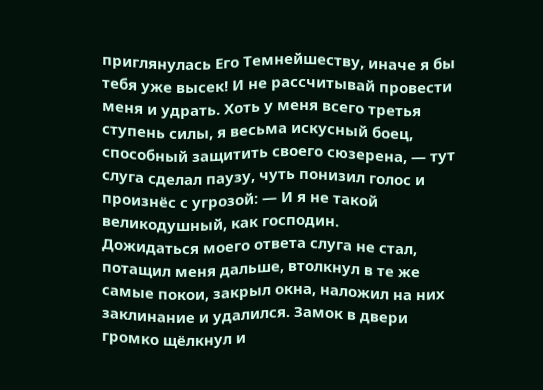приглянулась Его Темнейшеству, иначе я бы тебя уже высек! И не рассчитывай провести меня и удрать. Хоть у меня всего третья ступень силы, я весьма искусный боец, способный защитить своего сюзерена, — тут слуга сделал паузу, чуть понизил голос и произнёс с угрозой: — И я не такой великодушный, как господин.
Дожидаться моего ответа слуга не стал, потащил меня дальше, втолкнул в те же самые покои, закрыл окна, наложил на них заклинание и удалился. Замок в двери громко щёлкнул и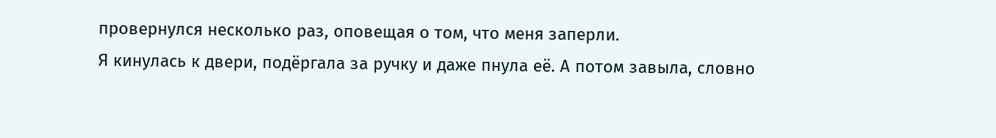провернулся несколько раз, оповещая о том, что меня заперли.
Я кинулась к двери, подёргала за ручку и даже пнула её. А потом завыла, словно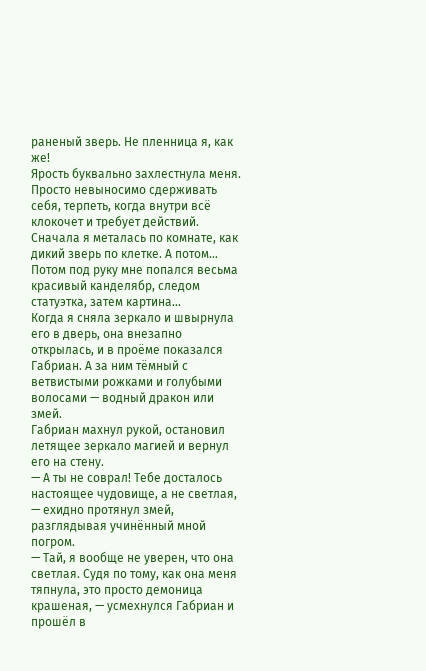раненый зверь. Не пленница я, как же!
Ярость буквально захлестнула меня. Просто невыносимо сдерживать себя, терпеть, когда внутри всё клокочет и требует действий. Сначала я металась по комнате, как дикий зверь по клетке. А потом… Потом под руку мне попался весьма красивый канделябр, следом статуэтка, затем картина…
Когда я сняла зеркало и швырнула его в дверь, она внезапно открылась, и в проёме показался Габриан. А за ним тёмный с ветвистыми рожками и голубыми волосами — водный дракон или змей.
Габриан махнул рукой, остановил летящее зеркало магией и вернул его на стену.
— А ты не соврал! Тебе досталось настоящее чудовище, а не светлая, — ехидно протянул змей, разглядывая учинённый мной погром.
— Тай, я вообще не уверен, что она светлая. Судя по тому, как она меня тяпнула, это просто демоница крашеная, — усмехнулся Габриан и прошёл в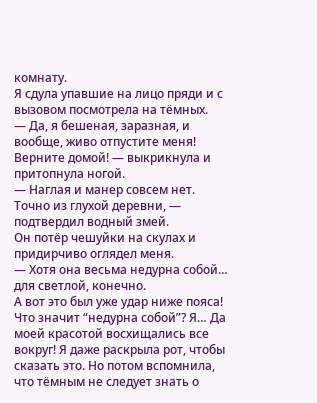комнату.
Я сдула упавшие на лицо пряди и с вызовом посмотрела на тёмных.
— Да, я бешеная, заразная, и вообще, живо отпустите меня! Верните домой! — выкрикнула и притопнула ногой.
— Наглая и манер совсем нет. Точно из глухой деревни, — подтвердил водный змей.
Он потёр чешуйки на скулах и придирчиво оглядел меня.
— Хотя она весьма недурна собой… для светлой, конечно.
А вот это был уже удар ниже пояса! Что значит “недурна собой”? Я… Да моей красотой восхищались все вокруг! Я даже раскрыла рот, чтобы сказать это. Но потом вспомнила, что тёмным не следует знать о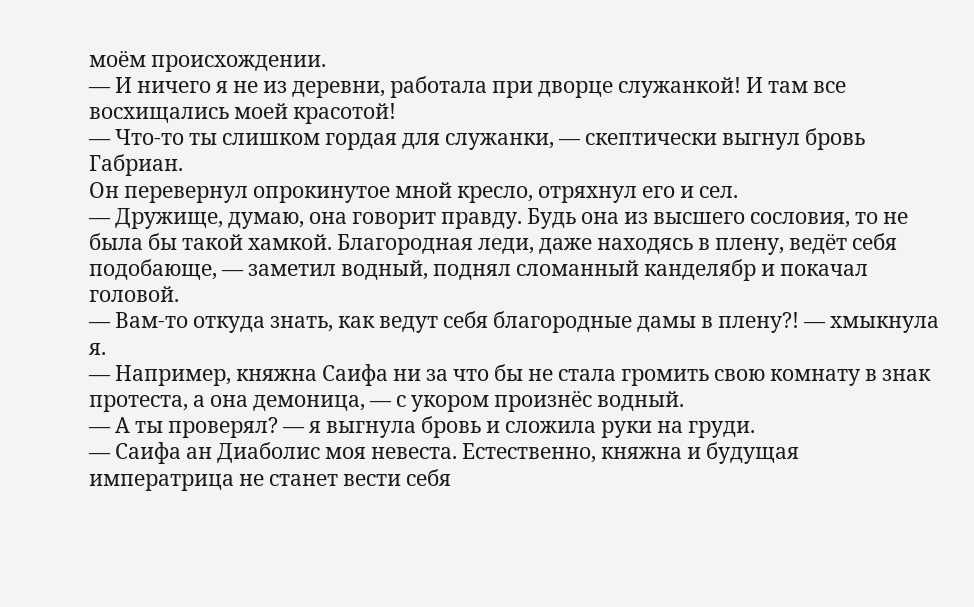моём происхождении.
— И ничего я не из деревни, работала при дворце служанкой! И там все восхищались моей красотой!
— Что-то ты слишком гордая для служанки, — скептически выгнул бровь Габриан.
Он перевернул опрокинутое мной кресло, отряхнул его и сел.
— Дружище, думаю, она говорит правду. Будь она из высшего сословия, то не была бы такой хамкой. Благородная леди, даже находясь в плену, ведёт себя подобающе, — заметил водный, поднял сломанный канделябр и покачал головой.
— Вам-то откуда знать, как ведут себя благородные дамы в плену?! — хмыкнула я.
— Например, княжна Саифа ни за что бы не стала громить свою комнату в знак протеста, а она демоница, — с укором произнёс водный.
— А ты проверял? — я выгнула бровь и сложила руки на груди.
— Саифа ан Диаболис моя невеста. Естественно, княжна и будущая императрица не станет вести себя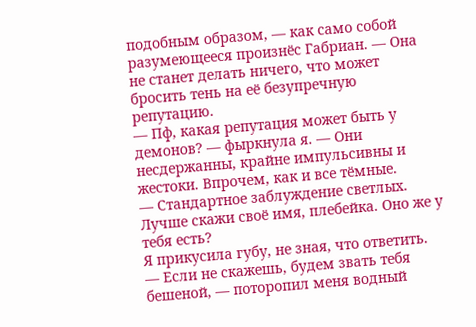подобным образом, — как само собой разумеющееся произнёс Габриан. — Она не станет делать ничего, что может бросить тень на её безупречную репутацию.
— Пф, какая репутация может быть у демонов? — фыркнула я. — Они несдержанны, крайне импульсивны и жестоки. Впрочем, как и все тёмные.
— Стандартное заблуждение светлых. Лучше скажи своё имя, плебейка. Оно же у тебя есть?
Я прикусила губу, не зная, что ответить.
— Если не скажешь, будем звать тебя бешеной, — поторопил меня водный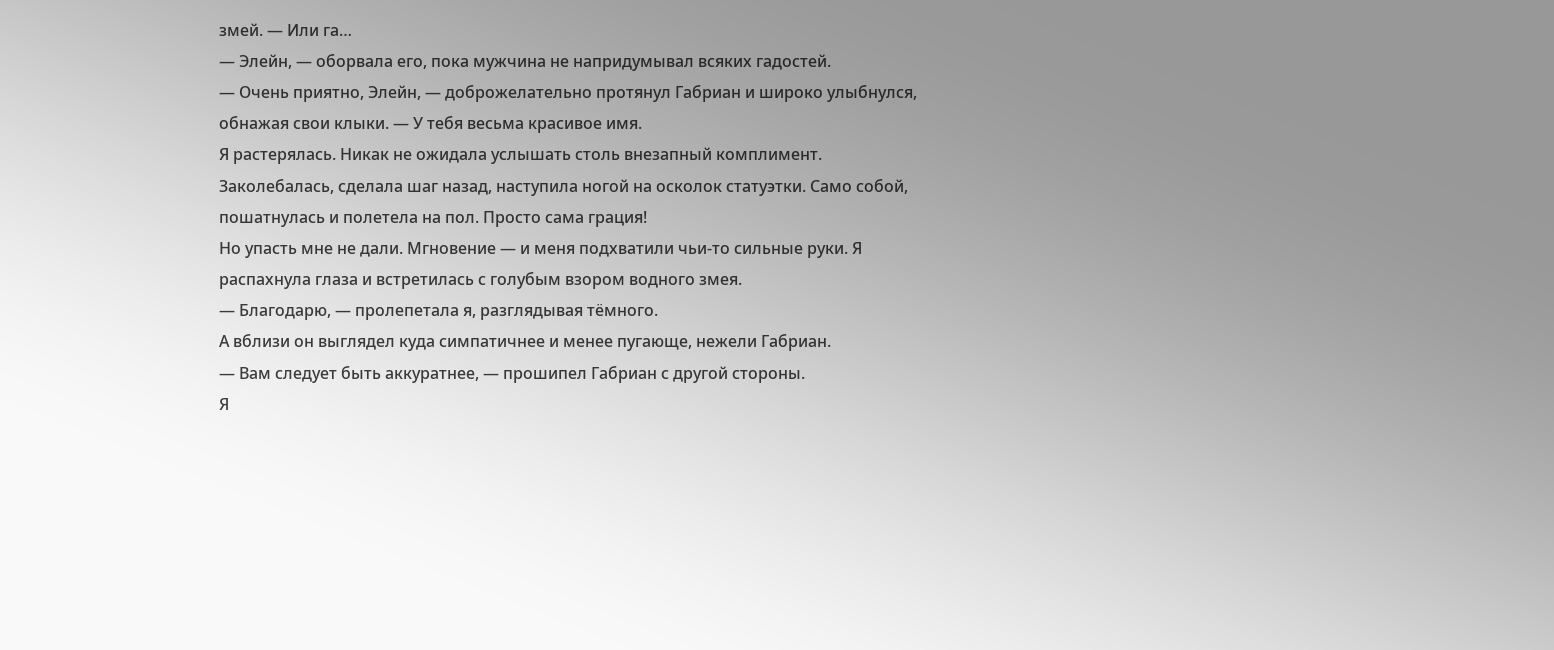змей. — Или га…
— Элейн, — оборвала его, пока мужчина не напридумывал всяких гадостей.
— Очень приятно, Элейн, — доброжелательно протянул Габриан и широко улыбнулся, обнажая свои клыки. — У тебя весьма красивое имя.
Я растерялась. Никак не ожидала услышать столь внезапный комплимент. Заколебалась, сделала шаг назад, наступила ногой на осколок статуэтки. Само собой, пошатнулась и полетела на пол. Просто сама грация!
Но упасть мне не дали. Мгновение — и меня подхватили чьи-то сильные руки. Я распахнула глаза и встретилась с голубым взором водного змея.
— Благодарю, — пролепетала я, разглядывая тёмного.
А вблизи он выглядел куда симпатичнее и менее пугающе, нежели Габриан.
— Вам следует быть аккуратнее, — прошипел Габриан с другой стороны.
Я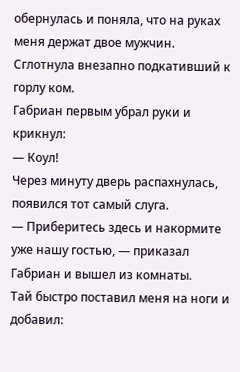обернулась и поняла, что на руках меня держат двое мужчин.
Сглотнула внезапно подкативший к горлу ком.
Габриан первым убрал руки и крикнул:
— Коул!
Через минуту дверь распахнулась, появился тот самый слуга.
— Приберитесь здесь и накормите уже нашу гостью, — приказал Габриан и вышел из комнаты.
Тай быстро поставил меня на ноги и добавил: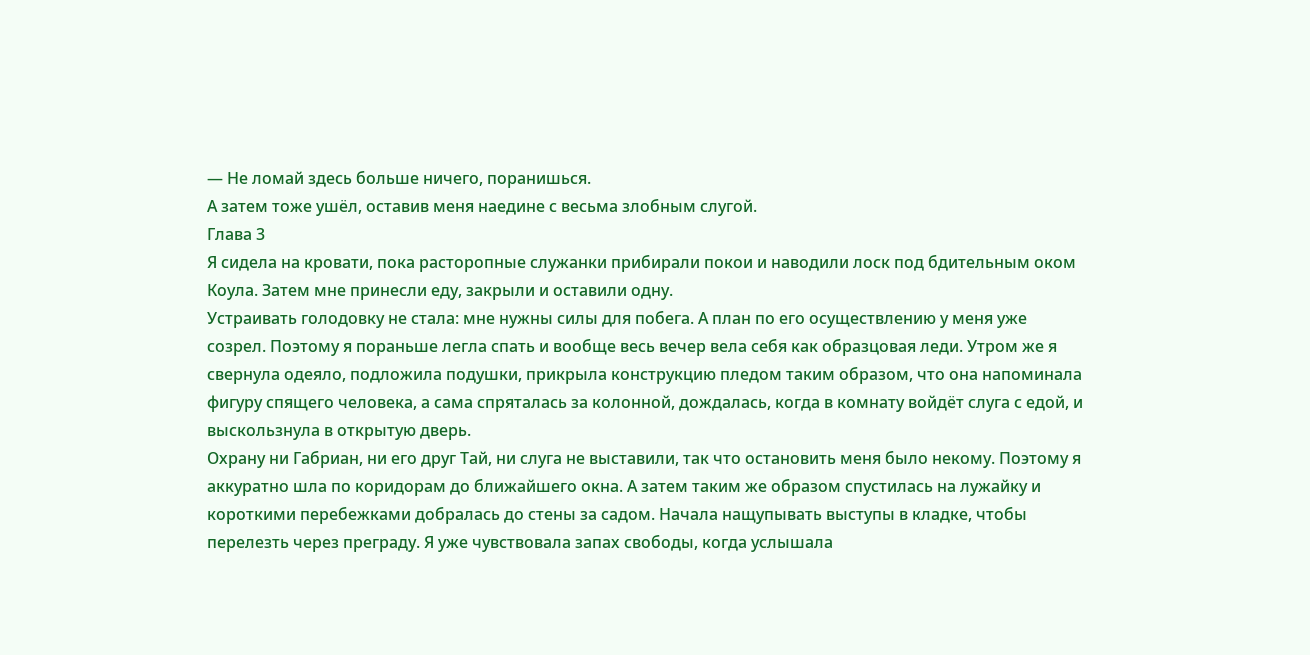— Не ломай здесь больше ничего, поранишься.
А затем тоже ушёл, оставив меня наедине с весьма злобным слугой.
Глава 3
Я сидела на кровати, пока расторопные служанки прибирали покои и наводили лоск под бдительным оком Коула. Затем мне принесли еду, закрыли и оставили одну.
Устраивать голодовку не стала: мне нужны силы для побега. А план по его осуществлению у меня уже созрел. Поэтому я пораньше легла спать и вообще весь вечер вела себя как образцовая леди. Утром же я свернула одеяло, подложила подушки, прикрыла конструкцию пледом таким образом, что она напоминала фигуру спящего человека, а сама спряталась за колонной, дождалась, когда в комнату войдёт слуга с едой, и выскользнула в открытую дверь.
Охрану ни Габриан, ни его друг Тай, ни слуга не выставили, так что остановить меня было некому. Поэтому я аккуратно шла по коридорам до ближайшего окна. А затем таким же образом спустилась на лужайку и короткими перебежками добралась до стены за садом. Начала нащупывать выступы в кладке, чтобы перелезть через преграду. Я уже чувствовала запах свободы, когда услышала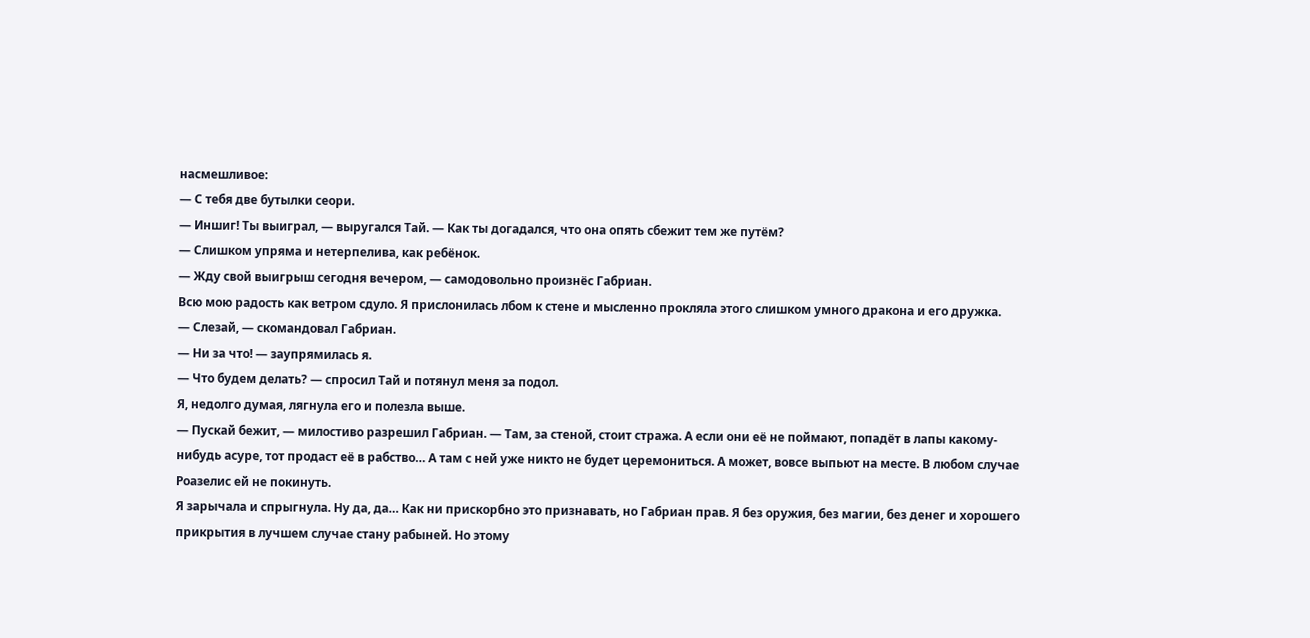насмешливое:
— С тебя две бутылки сеори.
— Иншиг! Ты выиграл, — выругался Тай. — Как ты догадался, что она опять сбежит тем же путём?
— Слишком упряма и нетерпелива, как ребёнок.
— Жду свой выигрыш сегодня вечером, — самодовольно произнёс Габриан.
Всю мою радость как ветром сдуло. Я прислонилась лбом к стене и мысленно прокляла этого слишком умного дракона и его дружка.
— Слезай, — скомандовал Габриан.
— Ни за что! — заупрямилась я.
— Что будем делать? — спросил Тай и потянул меня за подол.
Я, недолго думая, лягнула его и полезла выше.
— Пускай бежит, — милостиво разрешил Габриан. — Там, за стеной, стоит стража. А если они её не поймают, попадёт в лапы какому-нибудь асуре, тот продаст её в рабство… А там с ней уже никто не будет церемониться. А может, вовсе выпьют на месте. В любом случае Роазелис ей не покинуть.
Я зарычала и спрыгнула. Ну да, да… Как ни прискорбно это признавать, но Габриан прав. Я без оружия, без магии, без денег и хорошего прикрытия в лучшем случае стану рабыней. Но этому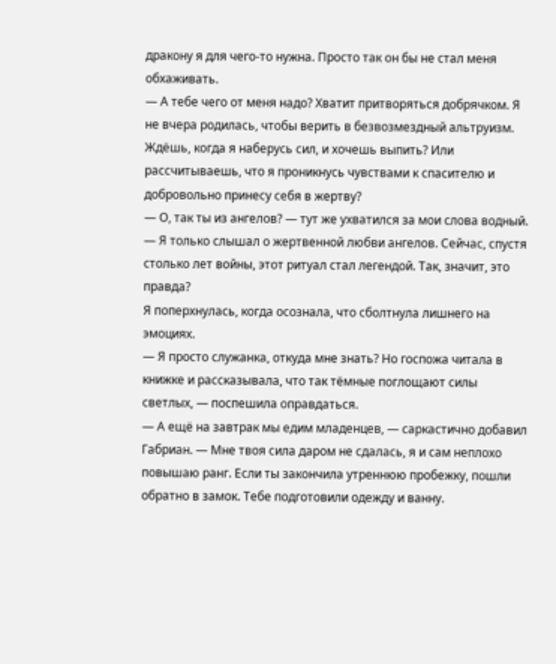дракону я для чего-то нужна. Просто так он бы не стал меня обхаживать.
— А тебе чего от меня надо? Хватит притворяться добрячком. Я не вчера родилась, чтобы верить в безвозмездный альтруизм. Ждёшь, когда я наберусь сил, и хочешь выпить? Или рассчитываешь, что я проникнусь чувствами к спасителю и добровольно принесу себя в жертву?
— О, так ты из ангелов? — тут же ухватился за мои слова водный. — Я только слышал о жертвенной любви ангелов. Сейчас, спустя столько лет войны, этот ритуал стал легендой. Так, значит, это правда?
Я поперхнулась, когда осознала, что сболтнула лишнего на эмоциях.
— Я просто служанка, откуда мне знать? Но госпожа читала в книжке и рассказывала, что так тёмные поглощают силы светлых, — поспешила оправдаться.
— А ещё на завтрак мы едим младенцев, — саркастично добавил Габриан. — Мне твоя сила даром не сдалась, я и сам неплохо повышаю ранг. Если ты закончила утреннюю пробежку, пошли обратно в замок. Тебе подготовили одежду и ванну.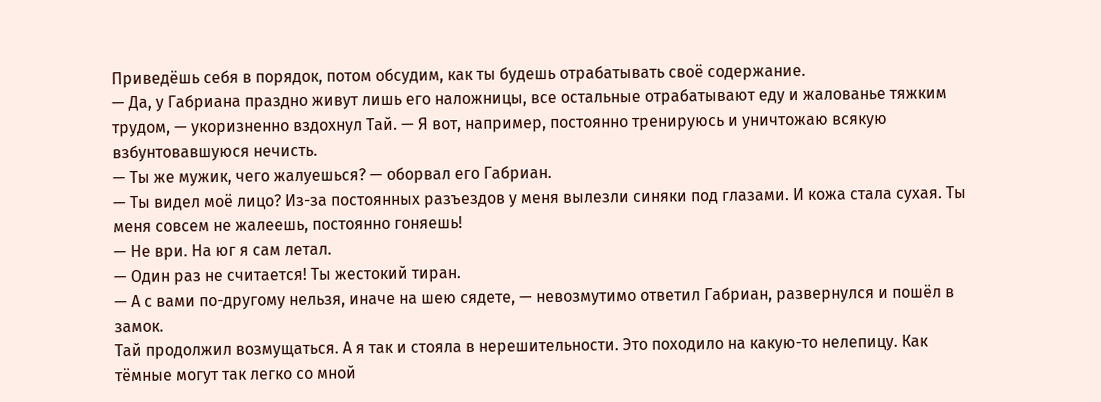Приведёшь себя в порядок, потом обсудим, как ты будешь отрабатывать своё содержание.
— Да, у Габриана праздно живут лишь его наложницы, все остальные отрабатывают еду и жалованье тяжким трудом, — укоризненно вздохнул Тай. — Я вот, например, постоянно тренируюсь и уничтожаю всякую взбунтовавшуюся нечисть.
— Ты же мужик, чего жалуешься? — оборвал его Габриан.
— Ты видел моё лицо? Из-за постоянных разъездов у меня вылезли синяки под глазами. И кожа стала сухая. Ты меня совсем не жалеешь, постоянно гоняешь!
— Не ври. На юг я сам летал.
— Один раз не считается! Ты жестокий тиран.
— А с вами по-другому нельзя, иначе на шею сядете, — невозмутимо ответил Габриан, развернулся и пошёл в замок.
Тай продолжил возмущаться. А я так и стояла в нерешительности. Это походило на какую-то нелепицу. Как тёмные могут так легко со мной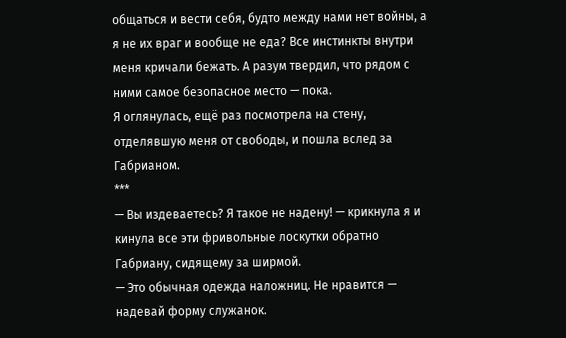общаться и вести себя, будто между нами нет войны, а я не их враг и вообще не еда? Все инстинкты внутри меня кричали бежать. А разум твердил, что рядом с ними самое безопасное место — пока.
Я оглянулась, ещё раз посмотрела на стену, отделявшую меня от свободы, и пошла вслед за Габрианом.
***
— Вы издеваетесь? Я такое не надену! — крикнула я и кинула все эти фривольные лоскутки обратно Габриану, сидящему за ширмой.
— Это обычная одежда наложниц. Не нравится — надевай форму служанок.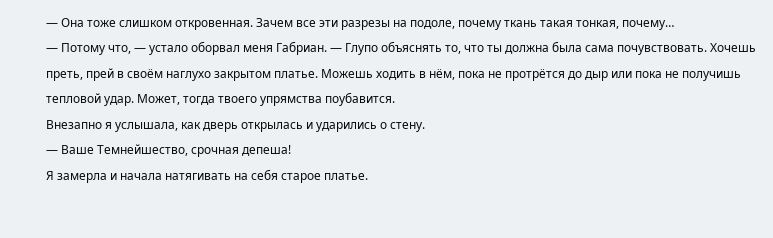— Она тоже слишком откровенная. Зачем все эти разрезы на подоле, почему ткань такая тонкая, почему…
— Потому что, — устало оборвал меня Габриан. — Глупо объяснять то, что ты должна была сама почувствовать. Хочешь преть, прей в своём наглухо закрытом платье. Можешь ходить в нём, пока не протрётся до дыр или пока не получишь тепловой удар. Может, тогда твоего упрямства поубавится.
Внезапно я услышала, как дверь открылась и ударились о стену.
— Ваше Темнейшество, срочная депеша!
Я замерла и начала натягивать на себя старое платье.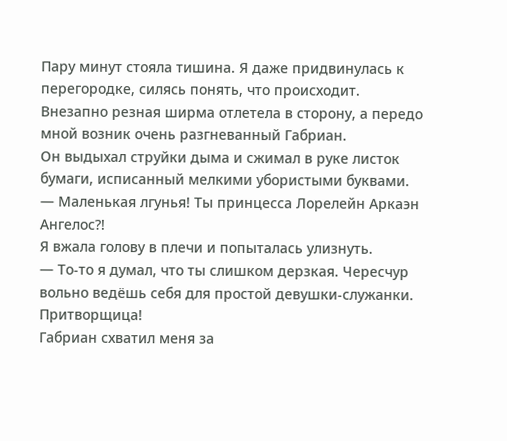Пару минут стояла тишина. Я даже придвинулась к перегородке, силясь понять, что происходит. Внезапно резная ширма отлетела в сторону, а передо мной возник очень разгневанный Габриан.
Он выдыхал струйки дыма и сжимал в руке листок бумаги, исписанный мелкими убористыми буквами.
— Маленькая лгунья! Ты принцесса Лорелейн Аркаэн Ангелос?!
Я вжала голову в плечи и попыталась улизнуть.
— То-то я думал, что ты слишком дерзкая. Чересчур вольно ведёшь себя для простой девушки-служанки. Притворщица!
Габриан схватил меня за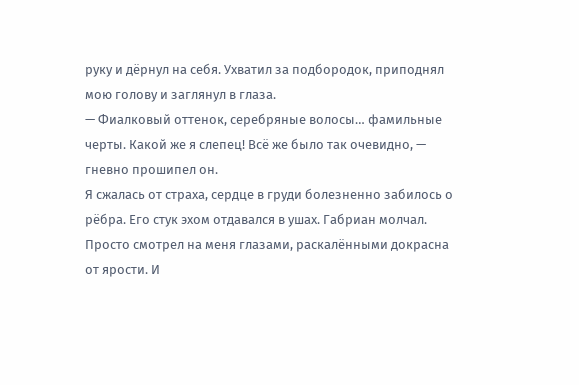руку и дёрнул на себя. Ухватил за подбородок, приподнял мою голову и заглянул в глаза.
— Фиалковый оттенок, серебряные волосы… фамильные черты. Какой же я слепец! Всё же было так очевидно, — гневно прошипел он.
Я сжалась от страха, сердце в груди болезненно забилось о рёбра. Его стук эхом отдавался в ушах. Габриан молчал. Просто смотрел на меня глазами, раскалёнными докрасна от ярости. И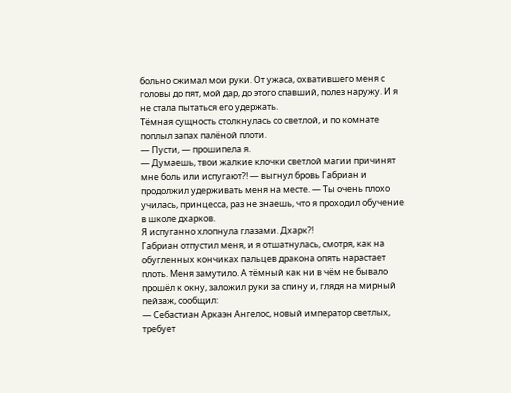больно сжимал мои руки. От ужаса, охватившего меня с головы до пят, мой дар, до этого спавший, полез наружу. И я не стала пытаться его удержать.
Тёмная сущность столкнулась со светлой, и по комнате поплыл запах палёной плоти.
— Пусти, — прошипела я.
— Думаешь, твои жалкие клочки светлой магии причинят мне боль или испугают?! — выгнул бровь Габриан и продолжил удерживать меня на месте. — Ты очень плохо училась, принцесса, раз не знаешь, что я проходил обучение в школе дхарков.
Я испуганно хлопнула глазами. Дхарк?!
Габриан отпустил меня, и я отшатнулась, смотря, как на обугленных кончиках пальцев дракона опять нарастает плоть. Меня замутило. А тёмный как ни в чём не бывало прошёл к окну, заложил руки за спину и, глядя на мирный пейзаж, сообщил:
— Себастиан Аркаэн Ангелос, новый император светлых, требует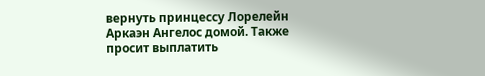вернуть принцессу Лорелейн Аркаэн Ангелос домой. Также просит выплатить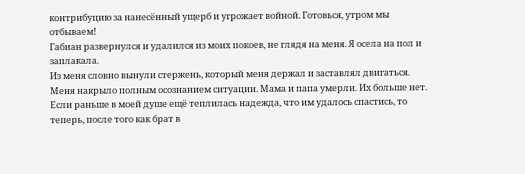контрибуцию за нанесённый ущерб и угрожает войной. Готовься, утром мы отбываем!
Габиан развернулся и удалился из моих покоев, не глядя на меня. Я осела на пол и заплакала.
Из меня словно вынули стержень, который меня держал и заставлял двигаться. Меня накрыло полным осознанием ситуации. Мама и папа умерли. Их больше нет. Если раньше в моей душе ещё теплилась надежда, что им удалось спастись, то теперь, после того как брат в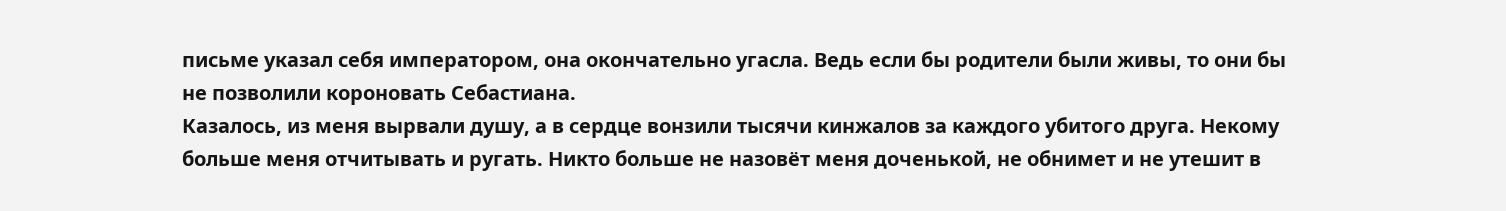письме указал себя императором, она окончательно угасла. Ведь если бы родители были живы, то они бы не позволили короновать Себастиана.
Казалось, из меня вырвали душу, а в сердце вонзили тысячи кинжалов за каждого убитого друга. Некому больше меня отчитывать и ругать. Никто больше не назовёт меня доченькой, не обнимет и не утешит в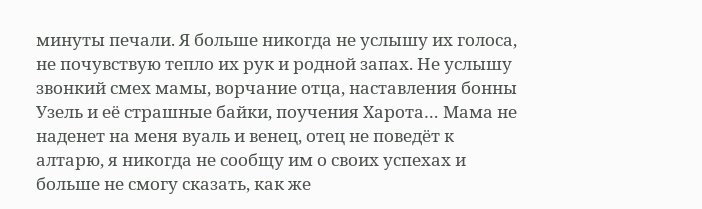минуты печали. Я больше никогда не услышу их голоса, не почувствую тепло их рук и родной запах. Не услышу звонкий смех мамы, ворчание отца, наставления бонны Узель и её страшные байки, поучения Харота… Мама не наденет на меня вуаль и венец, отец не поведёт к алтарю, я никогда не сообщу им о своих успехах и больше не смогу сказать, как же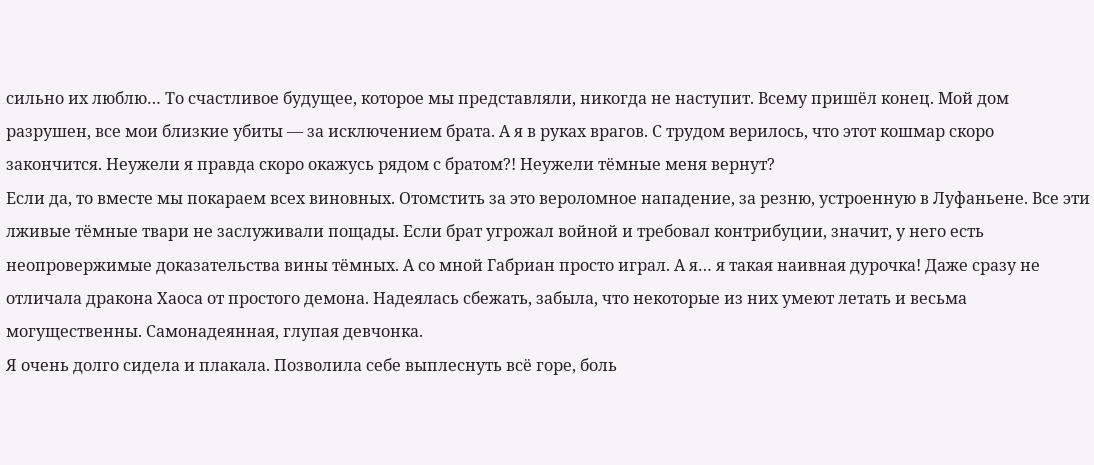сильно их люблю… То счастливое будущее, которое мы представляли, никогда не наступит. Всему пришёл конец. Мой дом разрушен, все мои близкие убиты — за исключением брата. А я в руках врагов. С трудом верилось, что этот кошмар скоро закончится. Неужели я правда скоро окажусь рядом с братом?! Неужели тёмные меня вернут?
Если да, то вместе мы покараем всех виновных. Отомстить за это вероломное нападение, за резню, устроенную в Луфаньене. Все эти лживые тёмные твари не заслуживали пощады. Если брат угрожал войной и требовал контрибуции, значит, у него есть неопровержимые доказательства вины тёмных. А со мной Габриан просто играл. А я… я такая наивная дурочка! Даже сразу не отличала дракона Хаоса от простого демона. Надеялась сбежать, забыла, что некоторые из них умеют летать и весьма могущественны. Самонадеянная, глупая девчонка.
Я очень долго сидела и плакала. Позволила себе выплеснуть всё горе, боль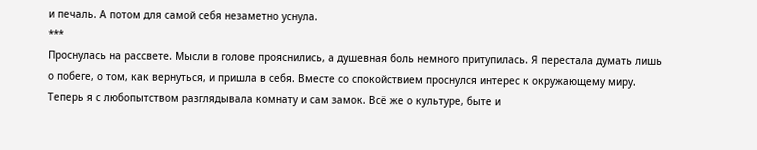и печаль. А потом для самой себя незаметно уснула.
***
Проснулась на рассвете. Мысли в голове прояснились, а душевная боль немного притупилась. Я перестала думать лишь о побеге, о том, как вернуться, и пришла в себя. Вместе со спокойствием проснулся интерес к окружающему миру. Теперь я с любопытством разглядывала комнату и сам замок. Всё же о культуре, быте и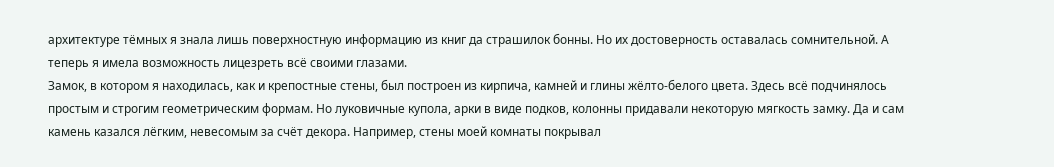архитектуре тёмных я знала лишь поверхностную информацию из книг да страшилок бонны. Но их достоверность оставалась сомнительной. А теперь я имела возможность лицезреть всё своими глазами.
Замок, в котором я находилась, как и крепостные стены, был построен из кирпича, камней и глины жёлто-белого цвета. Здесь всё подчинялось простым и строгим геометрическим формам. Но луковичные купола, арки в виде подков, колонны придавали некоторую мягкость замку. Да и сам камень казался лёгким, невесомым за счёт декора. Например, стены моей комнаты покрывал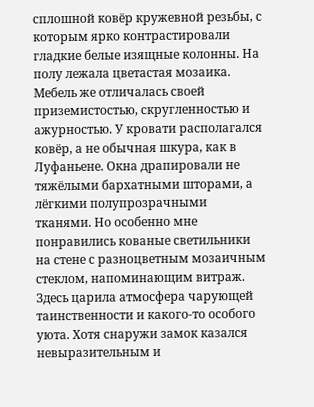сплошной ковёр кружевной резьбы, с которым ярко контрастировали гладкие белые изящные колонны. На полу лежала цветастая мозаика. Мебель же отличалась своей приземистостью, скругленностью и ажурностью. У кровати располагался ковёр, а не обычная шкура, как в Луфаньене. Окна драпировали не тяжёлыми бархатными шторами, а лёгкими полупрозрачными тканями. Но особенно мне понравились кованые светильники на стене с разноцветным мозаичным стеклом, напоминающим витраж. Здесь царила атмосфера чарующей таинственности и какого-то особого уюта. Хотя снаружи замок казался невыразительным и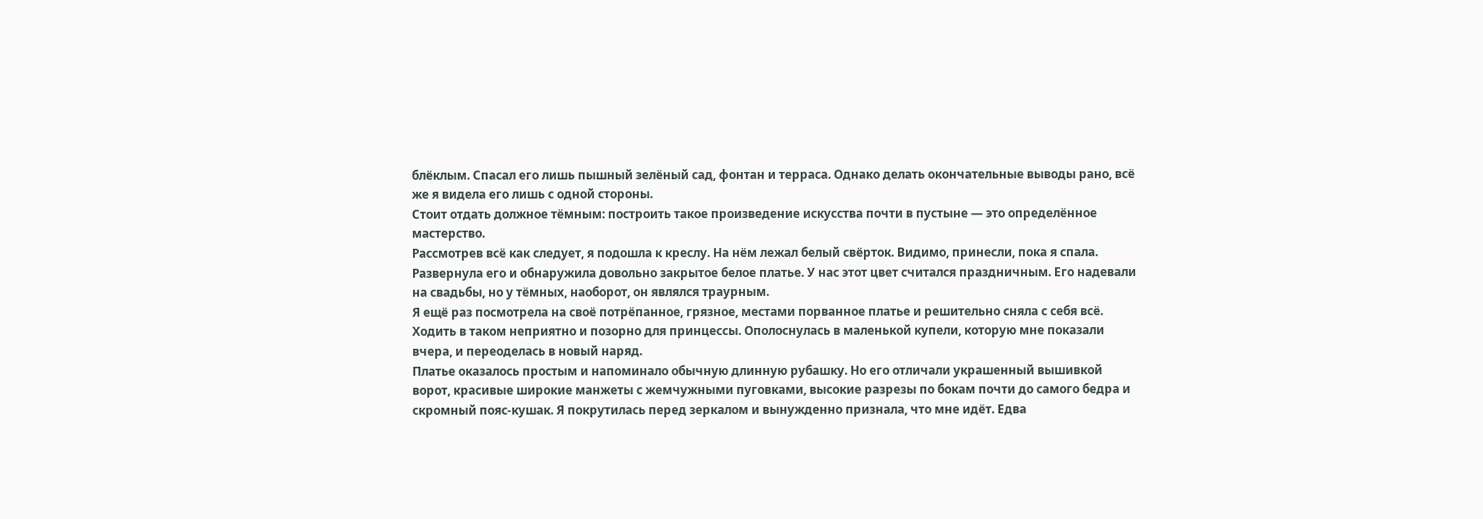блёклым. Спасал его лишь пышный зелёный сад, фонтан и терраса. Однако делать окончательные выводы рано, всё же я видела его лишь с одной стороны.
Стоит отдать должное тёмным: построить такое произведение искусства почти в пустыне — это определённое мастерство.
Рассмотрев всё как следует, я подошла к креслу. На нём лежал белый свёрток. Видимо, принесли, пока я спала. Развернула его и обнаружила довольно закрытое белое платье. У нас этот цвет считался праздничным. Его надевали на свадьбы, но у тёмных, наоборот, он являлся траурным.
Я ещё раз посмотрела на своё потрёпанное, грязное, местами порванное платье и решительно сняла с себя всё. Ходить в таком неприятно и позорно для принцессы. Ополоснулась в маленькой купели, которую мне показали вчера, и переоделась в новый наряд.
Платье оказалось простым и напоминало обычную длинную рубашку. Но его отличали украшенный вышивкой ворот, красивые широкие манжеты с жемчужными пуговками, высокие разрезы по бокам почти до самого бедра и скромный пояс-кушак. Я покрутилась перед зеркалом и вынужденно признала, что мне идёт. Едва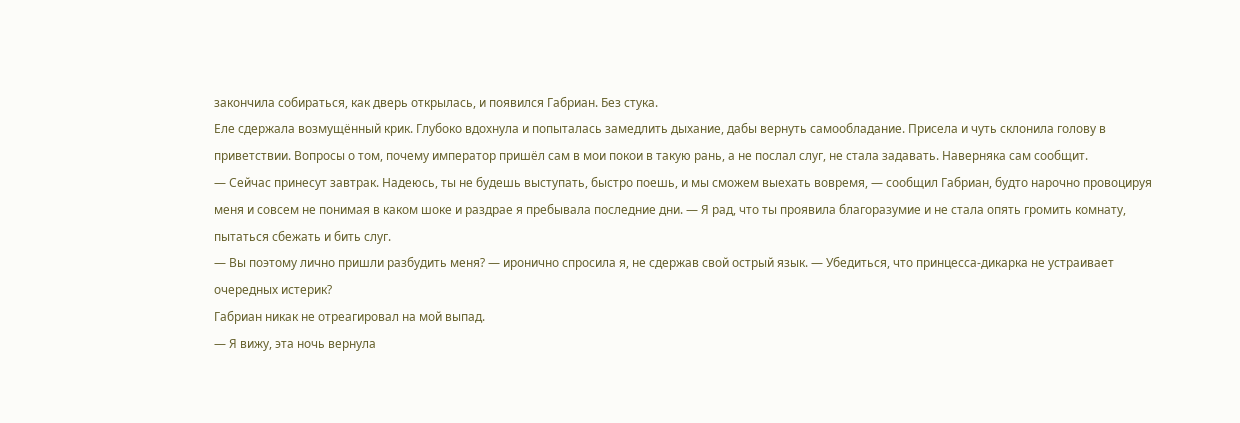закончила собираться, как дверь открылась, и появился Габриан. Без стука.
Еле сдержала возмущённый крик. Глубоко вдохнула и попыталась замедлить дыхание, дабы вернуть самообладание. Присела и чуть склонила голову в приветствии. Вопросы о том, почему император пришёл сам в мои покои в такую рань, а не послал слуг, не стала задавать. Наверняка сам сообщит.
— Сейчас принесут завтрак. Надеюсь, ты не будешь выступать, быстро поешь, и мы сможем выехать вовремя, — сообщил Габриан, будто нарочно провоцируя меня и совсем не понимая в каком шоке и раздрае я пребывала последние дни. — Я рад, что ты проявила благоразумие и не стала опять громить комнату, пытаться сбежать и бить слуг.
— Вы поэтому лично пришли разбудить меня? — иронично спросила я, не сдержав свой острый язык. — Убедиться, что принцесса-дикарка не устраивает очередных истерик?
Габриан никак не отреагировал на мой выпад.
— Я вижу, эта ночь вернула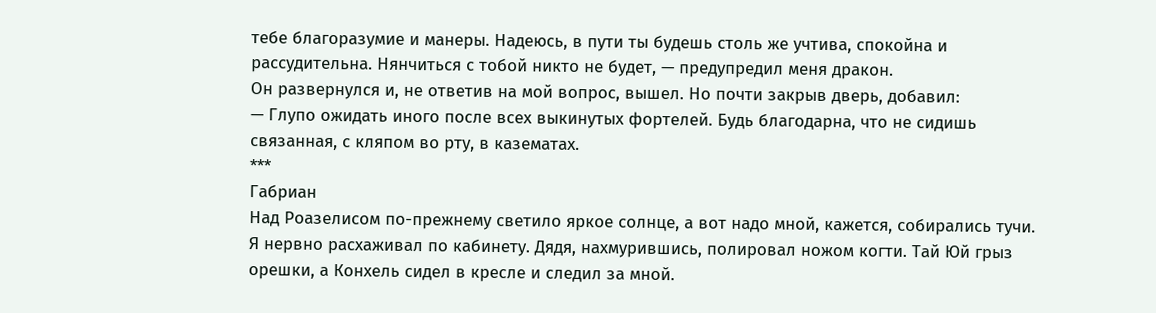тебе благоразумие и манеры. Надеюсь, в пути ты будешь столь же учтива, спокойна и рассудительна. Нянчиться с тобой никто не будет, — предупредил меня дракон.
Он развернулся и, не ответив на мой вопрос, вышел. Но почти закрыв дверь, добавил:
— Глупо ожидать иного после всех выкинутых фортелей. Будь благодарна, что не сидишь связанная, с кляпом во рту, в казематах.
***
Габриан
Над Роазелисом по-прежнему светило яркое солнце, а вот надо мной, кажется, собирались тучи.
Я нервно расхаживал по кабинету. Дядя, нахмурившись, полировал ножом когти. Тай Юй грыз орешки, а Конхель сидел в кресле и следил за мной.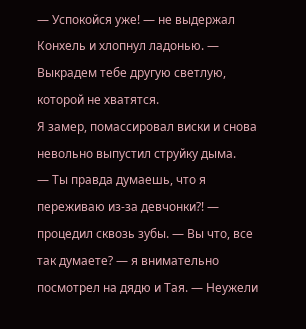— Успокойся уже! — не выдержал Конхель и хлопнул ладонью. — Выкрадем тебе другую светлую, которой не хватятся.
Я замер, помассировал виски и снова невольно выпустил струйку дыма.
— Ты правда думаешь, что я переживаю из-за девчонки?! — процедил сквозь зубы. — Вы что, все так думаете? — я внимательно посмотрел на дядю и Тая. — Неужели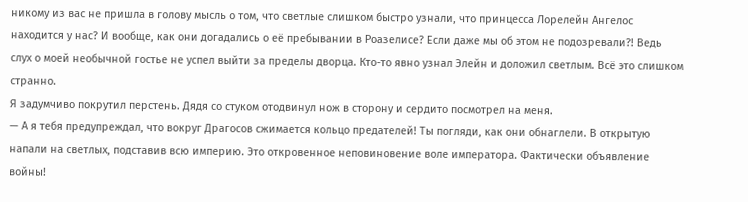никому из вас не пришла в голову мысль о том, что светлые слишком быстро узнали, что принцесса Лорелейн Ангелос находится у нас? И вообще, как они догадались о её пребывании в Роазелисе? Если даже мы об этом не подозревали?! Ведь слух о моей необычной гостье не успел выйти за пределы дворца. Кто-то явно узнал Элейн и доложил светлым. Всё это слишком странно.
Я задумчиво покрутил перстень. Дядя со стуком отодвинул нож в сторону и сердито посмотрел на меня.
— А я тебя предупреждал, что вокруг Драгосов сжимается кольцо предателей! Ты погляди, как они обнаглели. В открытую напали на светлых, подставив всю империю. Это откровенное неповиновение воле императора. Фактически объявление войны!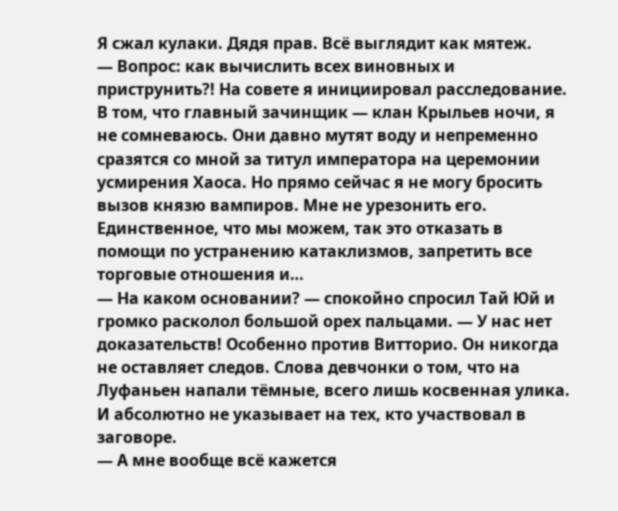Я сжал кулаки. Дядя прав. Всё выглядит как мятеж.
— Вопрос: как вычислить всех виновных и приструнить?! На совете я инициировал расследование. В том, что главный зачинщик — клан Крыльев ночи, я не сомневаюсь. Они давно мутят воду и непременно сразятся со мной за титул императора на церемонии усмирения Хаоса. Но прямо сейчас я не могу бросить вызов князю вампиров. Мне не урезонить его. Единственное, что мы можем, так это отказать в помощи по устранению катаклизмов, запретить все торговые отношения и…
— На каком основании? — спокойно спросил Тай Юй и громко расколол большой орех пальцами. — У нас нет доказательств! Особенно против Витторио. Он никогда не оставляет следов. Слова девчонки о том, что на Луфаньен напали тёмные, всего лишь косвенная улика. И абсолютно не указывает на тех, кто участвовал в заговоре.
— А мне вообще всё кажется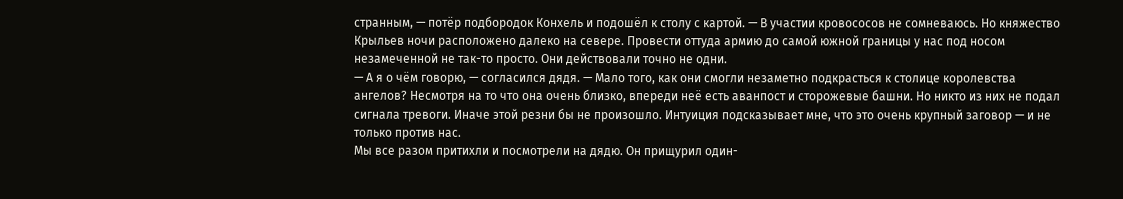странным, — потёр подбородок Конхель и подошёл к столу с картой. — В участии кровососов не сомневаюсь. Но княжество Крыльев ночи расположено далеко на севере. Провести оттуда армию до самой южной границы у нас под носом незамеченной не так-то просто. Они действовали точно не одни.
— А я о чём говорю, — согласился дядя. — Мало того, как они смогли незаметно подкрасться к столице королевства ангелов? Несмотря на то что она очень близко, впереди неё есть аванпост и сторожевые башни. Но никто из них не подал сигнала тревоги. Иначе этой резни бы не произошло. Интуиция подсказывает мне, что это очень крупный заговор — и не только против нас.
Мы все разом притихли и посмотрели на дядю. Он прищурил один-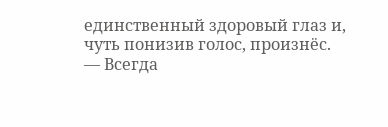единственный здоровый глаз и, чуть понизив голос, произнёс.
— Всегда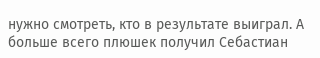нужно смотреть, кто в результате выиграл. А больше всего плюшек получил Себастиан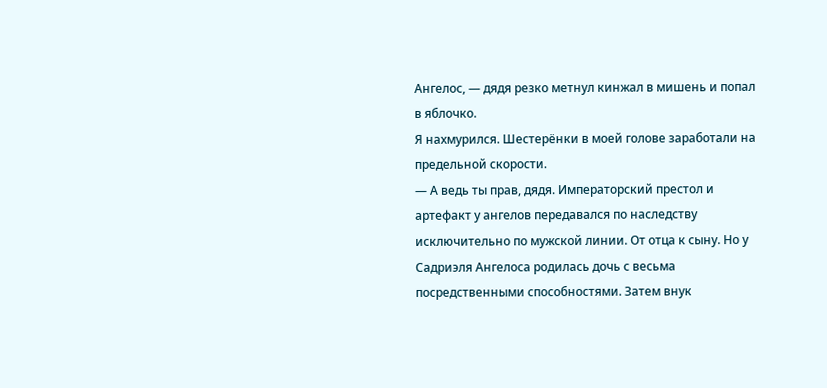Ангелос, — дядя резко метнул кинжал в мишень и попал в яблочко.
Я нахмурился. Шестерёнки в моей голове заработали на предельной скорости.
— А ведь ты прав, дядя. Императорский престол и артефакт у ангелов передавался по наследству исключительно по мужской линии. От отца к сыну. Но у Садриэля Ангелоса родилась дочь с весьма посредственными способностями. Затем внук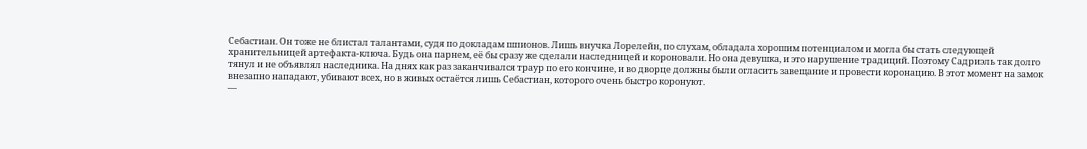Себастиан. Он тоже не блистал талантами, судя по докладам шпионов. Лишь внучка Лорелейн, по слухам, обладала хорошим потенциалом и могла бы стать следующей хранительницей артефакта-ключа. Будь она парнем, её бы сразу же сделали наследницей и короновали. Но она девушка, и это нарушение традиций. Поэтому Садриэль так долго тянул и не объявлял наследника. На днях как раз заканчивался траур по его кончине, и во дворце должны были огласить завещание и провести коронацию. В этот момент на замок внезапно нападают, убивают всех, но в живых остаётся лишь Себастиан, которого очень быстро коронуют.
—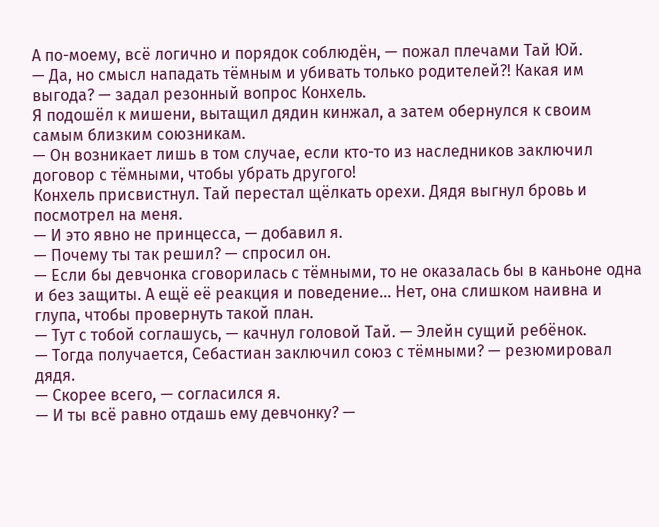А по-моему, всё логично и порядок соблюдён, — пожал плечами Тай Юй.
— Да, но смысл нападать тёмным и убивать только родителей?! Какая им выгода? — задал резонный вопрос Конхель.
Я подошёл к мишени, вытащил дядин кинжал, а затем обернулся к своим самым близким союзникам.
— Он возникает лишь в том случае, если кто-то из наследников заключил договор с тёмными, чтобы убрать другого!
Конхель присвистнул. Тай перестал щёлкать орехи. Дядя выгнул бровь и посмотрел на меня.
— И это явно не принцесса, — добавил я.
— Почему ты так решил? — спросил он.
— Если бы девчонка сговорилась с тёмными, то не оказалась бы в каньоне одна и без защиты. А ещё её реакция и поведение… Нет, она слишком наивна и глупа, чтобы провернуть такой план.
— Тут с тобой соглашусь, — качнул головой Тай. — Элейн сущий ребёнок.
— Тогда получается, Себастиан заключил союз с тёмными? — резюмировал дядя.
— Скорее всего, — согласился я.
— И ты всё равно отдашь ему девчонку? —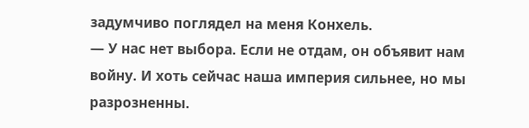задумчиво поглядел на меня Конхель.
— У нас нет выбора. Если не отдам, он объявит нам войну. И хоть сейчас наша империя сильнее, но мы разрозненны.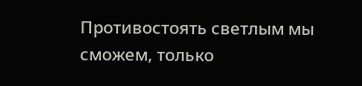Противостоять светлым мы сможем, только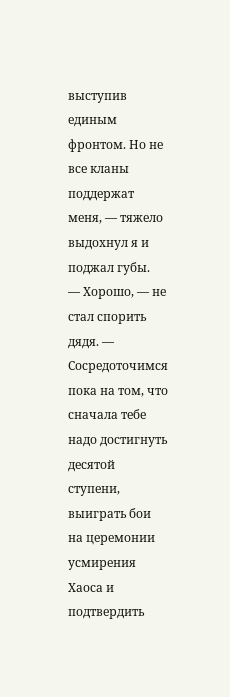выступив единым фронтом. Но не все кланы поддержат меня, — тяжело выдохнул я и поджал губы.
— Хорошо, — не стал спорить дядя. — Сосредоточимся пока на том, что сначала тебе надо достигнуть десятой ступени, выиграть бои на церемонии усмирения Хаоса и подтвердить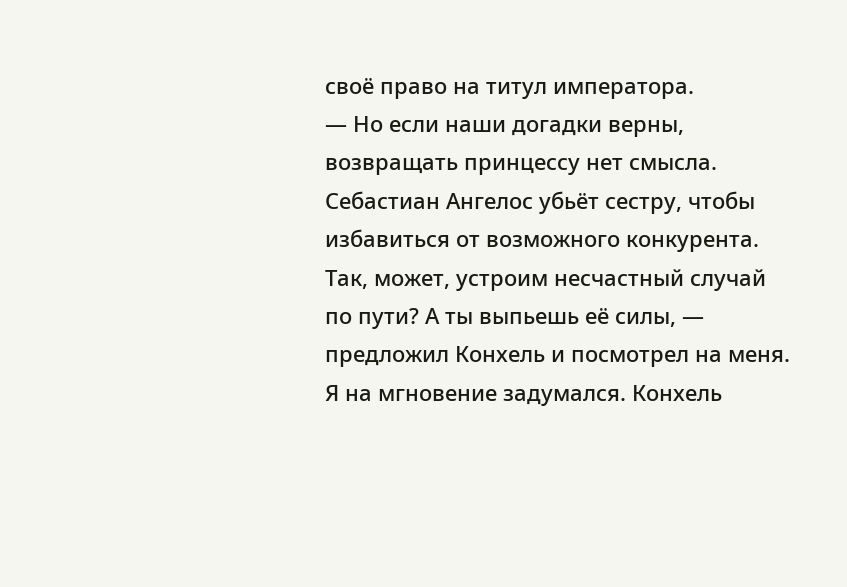своё право на титул императора.
— Но если наши догадки верны, возвращать принцессу нет смысла. Себастиан Ангелос убьёт сестру, чтобы избавиться от возможного конкурента. Так, может, устроим несчастный случай по пути? А ты выпьешь её силы, — предложил Конхель и посмотрел на меня.
Я на мгновение задумался. Конхель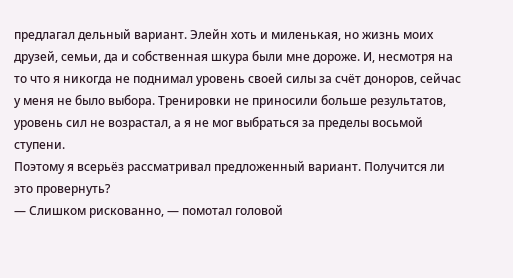предлагал дельный вариант. Элейн хоть и миленькая, но жизнь моих друзей, семьи, да и собственная шкура были мне дороже. И, несмотря на то что я никогда не поднимал уровень своей силы за счёт доноров, сейчас у меня не было выбора. Тренировки не приносили больше результатов, уровень сил не возрастал, а я не мог выбраться за пределы восьмой ступени.
Поэтому я всерьёз рассматривал предложенный вариант. Получится ли это провернуть?
— Слишком рискованно, — помотал головой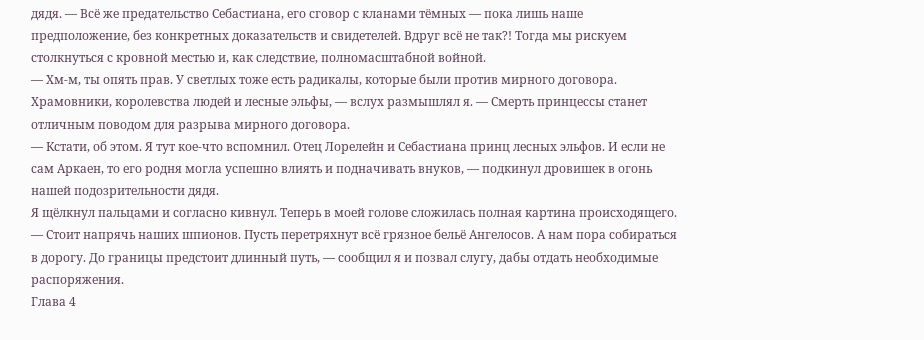дядя. — Всё же предательство Себастиана, его сговор с кланами тёмных — пока лишь наше предположение, без конкретных доказательств и свидетелей. Вдруг всё не так?! Тогда мы рискуем столкнуться с кровной местью и, как следствие, полномасштабной войной.
— Хм-м, ты опять прав. У светлых тоже есть радикалы, которые были против мирного договора. Храмовники, королевства людей и лесные эльфы, — вслух размышлял я. — Смерть принцессы станет отличным поводом для разрыва мирного договора.
— Кстати, об этом. Я тут кое-что вспомнил. Отец Лорелейн и Себастиана принц лесных эльфов. И если не сам Аркаен, то его родня могла успешно влиять и подначивать внуков, — подкинул дровишек в огонь нашей подозрительности дядя.
Я щёлкнул пальцами и согласно кивнул. Теперь в моей голове сложилась полная картина происходящего.
— Стоит напрячь наших шпионов. Пусть перетряхнут всё грязное бельё Ангелосов. А нам пора собираться в дорогу. До границы предстоит длинный путь, — сообщил я и позвал слугу, дабы отдать необходимые распоряжения.
Глава 4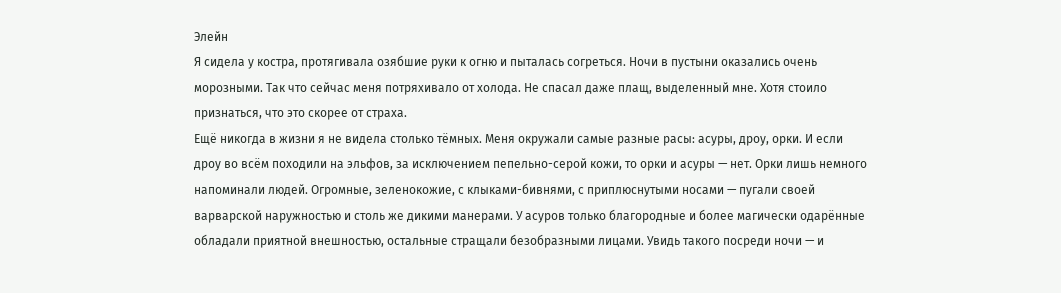Элейн
Я сидела у костра, протягивала озябшие руки к огню и пыталась согреться. Ночи в пустыни оказались очень морозными. Так что сейчас меня потряхивало от холода. Не спасал даже плащ, выделенный мне. Хотя стоило признаться, что это скорее от страха.
Ещё никогда в жизни я не видела столько тёмных. Меня окружали самые разные расы: асуры, дроу, орки. И если дроу во всём походили на эльфов, за исключением пепельно-серой кожи, то орки и асуры — нет. Орки лишь немного напоминали людей. Огромные, зеленокожие, с клыками-бивнями, с приплюснутыми носами — пугали своей варварской наружностью и столь же дикими манерами. У асуров только благородные и более магически одарённые обладали приятной внешностью, остальные стращали безобразными лицами. Увидь такого посреди ночи — и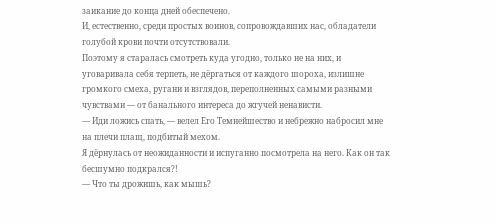заикание до конца дней обеспечено.
И, естественно, среди простых воинов, сопровождавших нас, обладатели голубой крови почти отсутствовали.
Поэтому я старалась смотреть куда угодно, только не на них, и уговаривала себя терпеть, не дёргаться от каждого шороха, излишне громкого смеха, ругани и взглядов, переполненных самыми разными чувствами — от банального интереса до жгучей ненависти.
— Иди ложись спать, — велел Его Темнейшество и небрежно набросил мне на плечи плащ, подбитый мехом.
Я дёрнулась от неожиданности и испуганно посмотрела на него. Как он так бесшумно подкрался?!
— Что ты дрожишь, как мышь?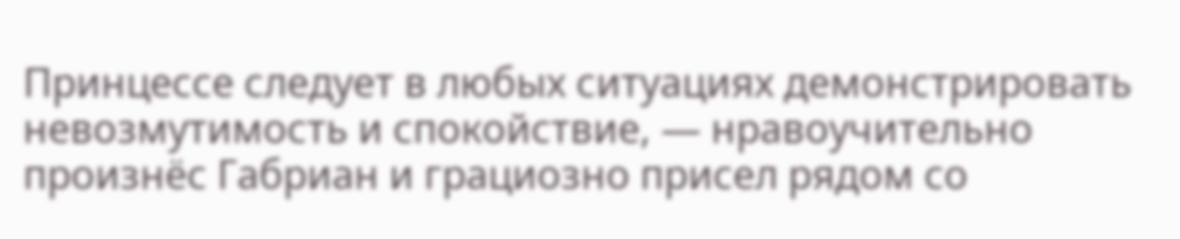Принцессе следует в любых ситуациях демонстрировать невозмутимость и спокойствие, — нравоучительно произнёс Габриан и грациозно присел рядом со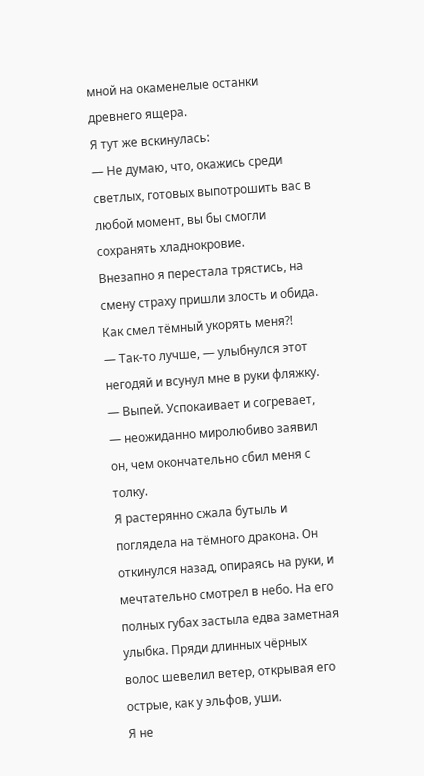мной на окаменелые останки древнего ящера.
Я тут же вскинулась:
— Не думаю, что, окажись среди светлых, готовых выпотрошить вас в любой момент, вы бы смогли сохранять хладнокровие.
Внезапно я перестала трястись, на смену страху пришли злость и обида. Как смел тёмный укорять меня?!
— Так-то лучше, — улыбнулся этот негодяй и всунул мне в руки фляжку. — Выпей. Успокаивает и согревает, — неожиданно миролюбиво заявил он, чем окончательно сбил меня с толку.
Я растерянно сжала бутыль и поглядела на тёмного дракона. Он откинулся назад, опираясь на руки, и мечтательно смотрел в небо. На его полных губах застыла едва заметная улыбка. Пряди длинных чёрных волос шевелил ветер, открывая его острые, как у эльфов, уши.
Я не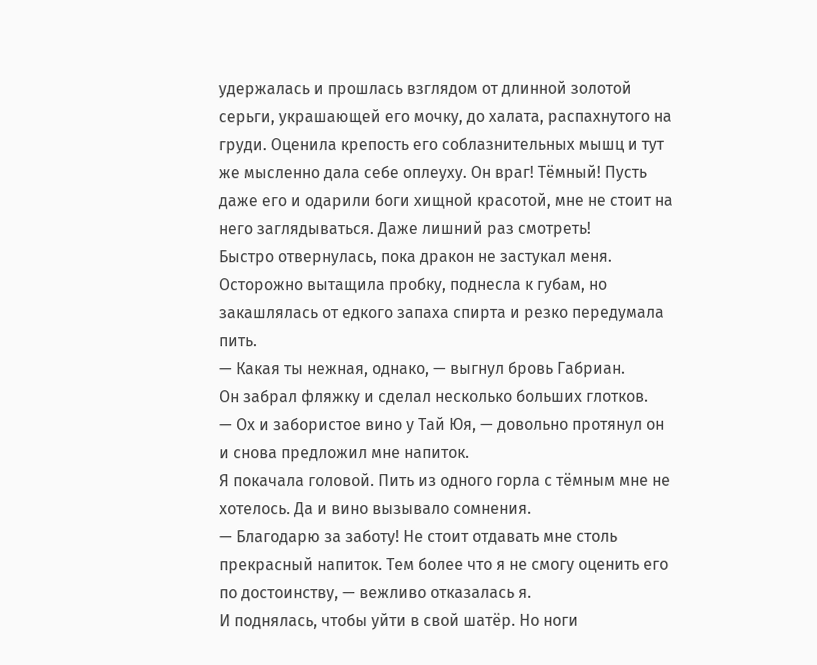удержалась и прошлась взглядом от длинной золотой серьги, украшающей его мочку, до халата, распахнутого на груди. Оценила крепость его соблазнительных мышц и тут же мысленно дала себе оплеуху. Он враг! Тёмный! Пусть даже его и одарили боги хищной красотой, мне не стоит на него заглядываться. Даже лишний раз смотреть!
Быстро отвернулась, пока дракон не застукал меня. Осторожно вытащила пробку, поднесла к губам, но закашлялась от едкого запаха спирта и резко передумала пить.
— Какая ты нежная, однако, — выгнул бровь Габриан.
Он забрал фляжку и сделал несколько больших глотков.
— Ох и забористое вино у Тай Юя, — довольно протянул он и снова предложил мне напиток.
Я покачала головой. Пить из одного горла с тёмным мне не хотелось. Да и вино вызывало сомнения.
— Благодарю за заботу! Не стоит отдавать мне столь прекрасный напиток. Тем более что я не смогу оценить его по достоинству, — вежливо отказалась я.
И поднялась, чтобы уйти в свой шатёр. Но ноги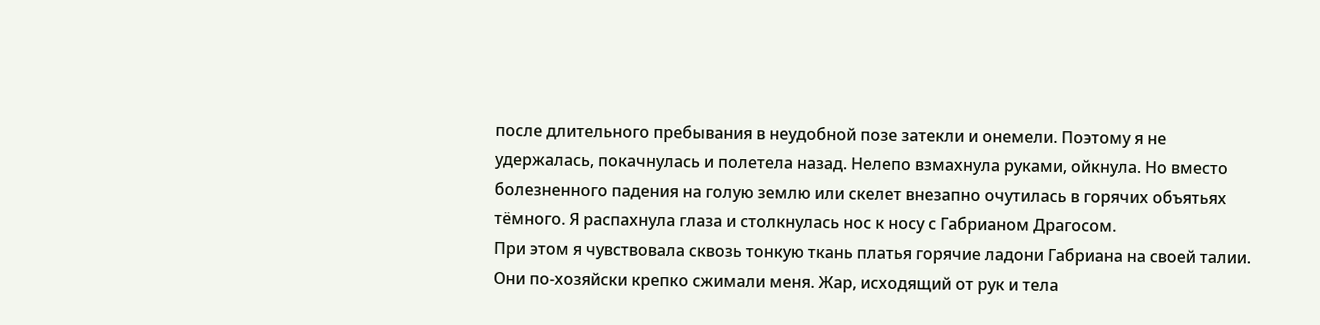после длительного пребывания в неудобной позе затекли и онемели. Поэтому я не удержалась, покачнулась и полетела назад. Нелепо взмахнула руками, ойкнула. Но вместо болезненного падения на голую землю или скелет внезапно очутилась в горячих объятьях тёмного. Я распахнула глаза и столкнулась нос к носу с Габрианом Драгосом.
При этом я чувствовала сквозь тонкую ткань платья горячие ладони Габриана на своей талии. Они по-хозяйски крепко сжимали меня. Жар, исходящий от рук и тела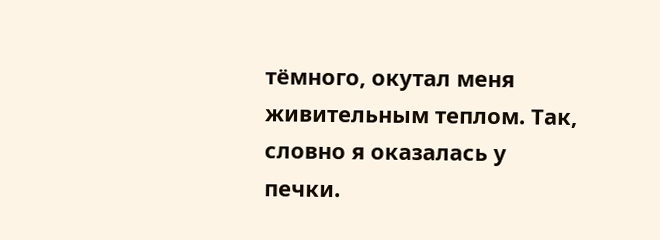тёмного, окутал меня живительным теплом. Так, словно я оказалась у печки.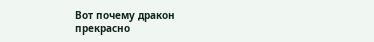Вот почему дракон прекрасно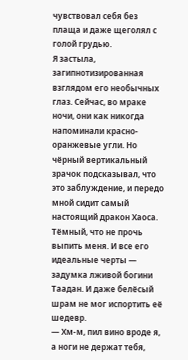чувствовал себя без плаща и даже щеголял с голой грудью.
Я застыла, загипнотизированная взглядом его необычных глаз. Сейчас, во мраке ночи, они как никогда напоминали красно-оранжевые угли. Но чёрный вертикальный зрачок подсказывал, что это заблуждение, и передо мной сидит самый настоящий дракон Хаоса. Тёмный, что не прочь выпить меня. И все его идеальные черты — задумка лживой богини Таадан. И даже белёсый шрам не мог испортить её шедевр.
— Хм-м, пил вино вроде я, а ноги не держат тебя,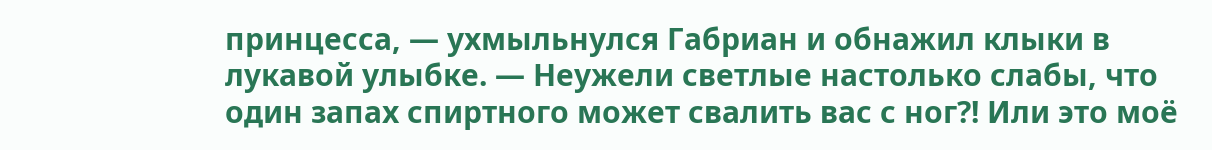принцесса, — ухмыльнулся Габриан и обнажил клыки в лукавой улыбке. — Неужели светлые настолько слабы, что один запах спиртного может свалить вас с ног?! Или это моё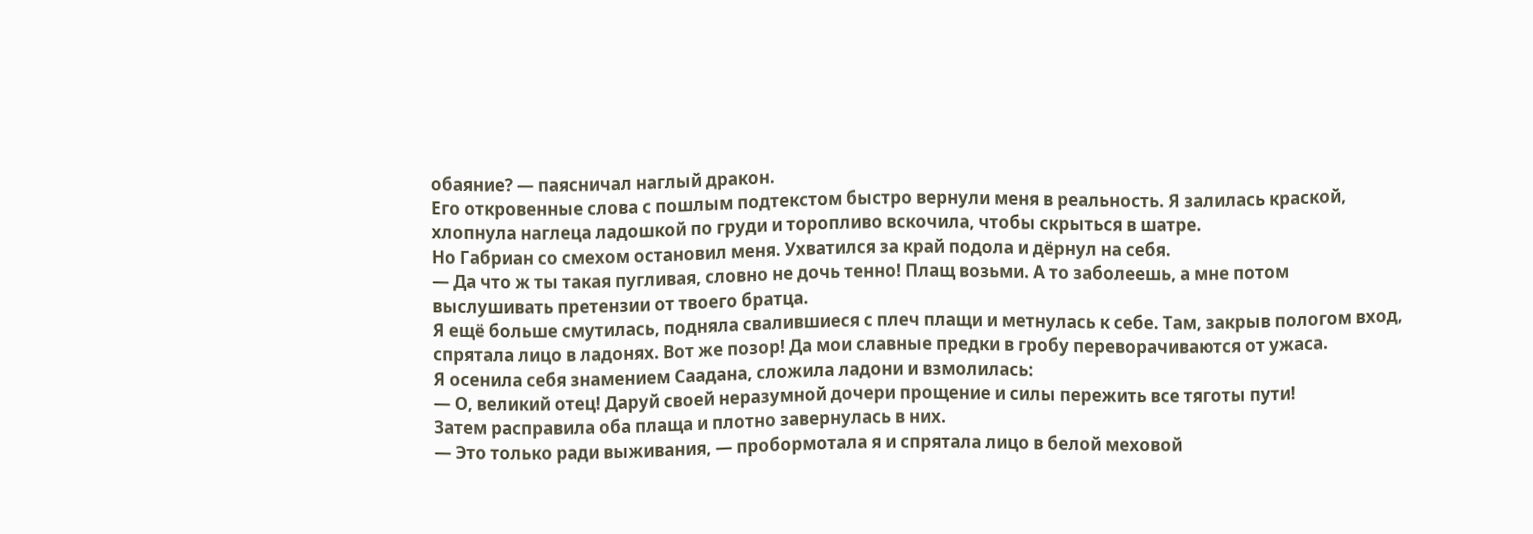обаяние? — паясничал наглый дракон.
Его откровенные слова с пошлым подтекстом быстро вернули меня в реальность. Я залилась краской, хлопнула наглеца ладошкой по груди и торопливо вскочила, чтобы скрыться в шатре.
Но Габриан со смехом остановил меня. Ухватился за край подола и дёрнул на себя.
— Да что ж ты такая пугливая, словно не дочь тенно! Плащ возьми. А то заболеешь, а мне потом выслушивать претензии от твоего братца.
Я ещё больше смутилась, подняла свалившиеся с плеч плащи и метнулась к себе. Там, закрыв пологом вход, спрятала лицо в ладонях. Вот же позор! Да мои славные предки в гробу переворачиваются от ужаса.
Я осенила себя знамением Саадана, сложила ладони и взмолилась:
— О, великий отец! Даруй своей неразумной дочери прощение и силы пережить все тяготы пути!
Затем расправила оба плаща и плотно завернулась в них.
— Это только ради выживания, — пробормотала я и спрятала лицо в белой меховой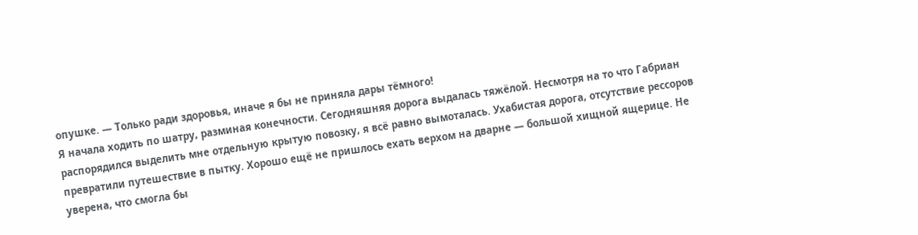опушке. — Только ради здоровья, иначе я бы не приняла дары тёмного!
Я начала ходить по шатру, разминая конечности. Сегодняшняя дорога выдалась тяжёлой. Несмотря на то что Габриан распорядился выделить мне отдельную крытую повозку, я всё равно вымоталась. Ухабистая дорога, отсутствие рессоров превратили путешествие в пытку. Хорошо ещё не пришлось ехать верхом на дварне — большой хищной ящерице. Не уверена, что смогла бы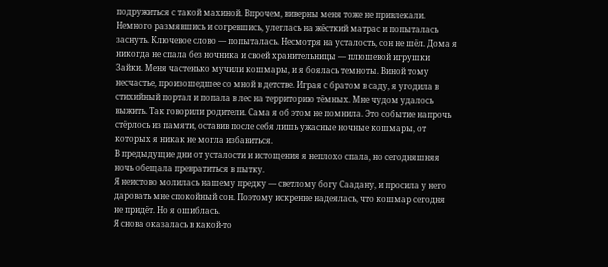подружиться с такой махиной. Впрочем, виверны меня тоже не привлекали.
Немного размявшись и согревшись, улеглась на жёсткий матрас и попыталась заснуть. Ключевое слово — попыталась. Несмотря на усталость, сон не шёл. Дома я никогда не спала без ночника и своей хранительницы — плюшевой игрушки Зайки. Меня частенько мучили кошмары, и я боялась темноты. Виной тому несчастье, произошедшее со мной в детстве. Играя с братом в саду, я угодила в стихийный портал и попала в лес на территорию тёмных. Мне чудом удалось выжить. Так говорили родители. Сама я об этом не помнила. Это событие напрочь стёрлось из памяти, оставив после себя лишь ужасные ночные кошмары, от которых я никак не могла избавиться.
В предыдущие дни от усталости и истощения я неплохо спала, но сегодняшняя ночь обещала превратиться в пытку.
Я неистово молилась нашему предку — светлому богу Саадану, и просила у него даровать мне спокойный сон. Поэтому искренне надеялась, что кошмар сегодня не придёт. Но я ошиблась.
Я снова оказалась в какой-то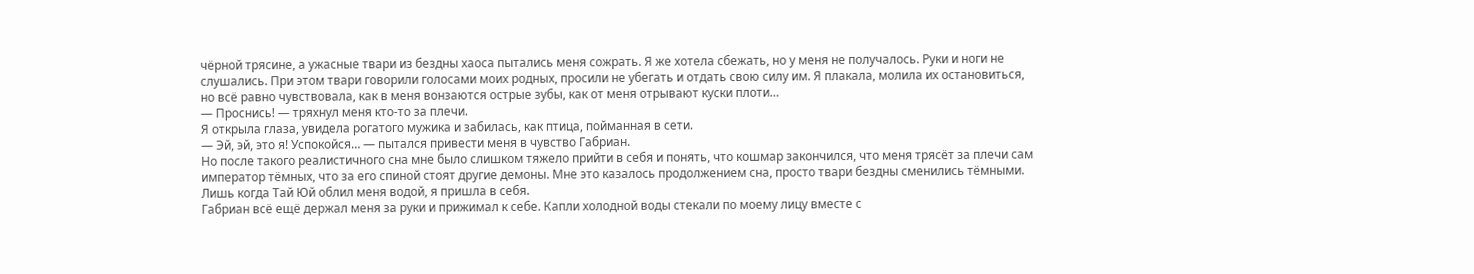чёрной трясине, а ужасные твари из бездны хаоса пытались меня сожрать. Я же хотела сбежать, но у меня не получалось. Руки и ноги не слушались. При этом твари говорили голосами моих родных, просили не убегать и отдать свою силу им. Я плакала, молила их остановиться, но всё равно чувствовала, как в меня вонзаются острые зубы, как от меня отрывают куски плоти…
— Проснись! — тряхнул меня кто-то за плечи.
Я открыла глаза, увидела рогатого мужика и забилась, как птица, пойманная в сети.
— Эй, эй, это я! Успокойся… — пытался привести меня в чувство Габриан.
Но после такого реалистичного сна мне было слишком тяжело прийти в себя и понять, что кошмар закончился, что меня трясёт за плечи сам император тёмных, что за его спиной стоят другие демоны. Мне это казалось продолжением сна, просто твари бездны сменились тёмными. Лишь когда Тай Юй облил меня водой, я пришла в себя.
Габриан всё ещё держал меня за руки и прижимал к себе. Капли холодной воды стекали по моему лицу вместе с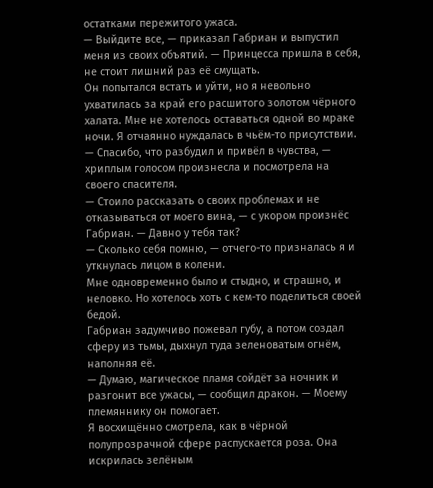остатками пережитого ужаса.
— Выйдите все, — приказал Габриан и выпустил меня из своих объятий. — Принцесса пришла в себя, не стоит лишний раз её смущать.
Он попытался встать и уйти, но я невольно ухватилась за край его расшитого золотом чёрного халата. Мне не хотелось оставаться одной во мраке ночи. Я отчаянно нуждалась в чьём-то присутствии.
— Спасибо, что разбудил и привёл в чувства, — хриплым голосом произнесла и посмотрела на своего спасителя.
— Стоило рассказать о своих проблемах и не отказываться от моего вина, — с укором произнёс Габриан. — Давно у тебя так?
— Сколько себя помню, — отчего-то призналась я и уткнулась лицом в колени.
Мне одновременно было и стыдно, и страшно, и неловко. Но хотелось хоть с кем-то поделиться своей бедой.
Габриан задумчиво пожевал губу, а потом создал сферу из тьмы, дыхнул туда зеленоватым огнём, наполняя её.
— Думаю, магическое пламя сойдёт за ночник и разгонит все ужасы, — сообщил дракон. — Моему племяннику он помогает.
Я восхищённо смотрела, как в чёрной полупрозрачной сфере распускается роза. Она искрилась зелёным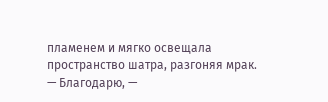пламенем и мягко освещала пространство шатра, разгоняя мрак.
— Благодарю, —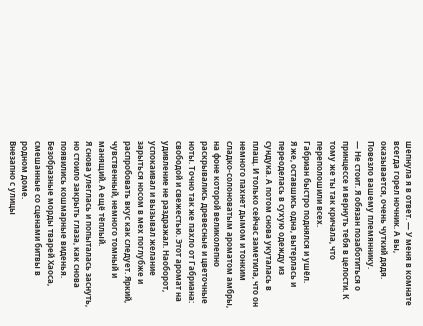шепнула я в ответ. — У меня в комнате всегда горел ночник. А вы, оказывается, очень чуткий дядя. Повезло вашему племяннику.
— Не стоит. Я обязан позаботиться о принцессе и вернуть тебя в целости. К тому же ты так кричала, что переполошили всех.
Габриан быстро поднялся и ушёл.
Я же, оставшись одна, вытерлась и переоделась в сухую одежду из сундука. А потом снова укуталась в плащ. И только сейчас заметила, что он немного пахнет дымом и тонким сладко-солоноватым ароматом амбры, на фоне которой великолепно раскрывались древесные и цветочные ноты. Точно так же пахло от Габриана: свободой и свежестью. Этот аромат на удивление не раздражал. Наоборот, успокаивал и вызывал желание зарыться носом в мех поглубже и распробовать вкус как следует. Яркий, чувственный, немного томный и манящий. А ещё тёплый.
Я снова улеглась и попыталась заснуть, но стоило закрыть глаза, как снова появились кошмарные виденья. Безобразные морды тварей Хаоса, смешанные со сценами битвы в родном доме.
Внезапно с улицы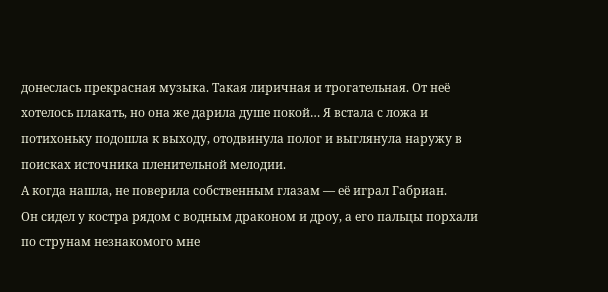донеслась прекрасная музыка. Такая лиричная и трогательная. От неё хотелось плакать, но она же дарила душе покой… Я встала с ложа и потихоньку подошла к выходу, отодвинула полог и выглянула наружу в поисках источника пленительной мелодии.
А когда нашла, не поверила собственным глазам — её играл Габриан.
Он сидел у костра рядом с водным драконом и дроу, а его пальцы порхали по струнам незнакомого мне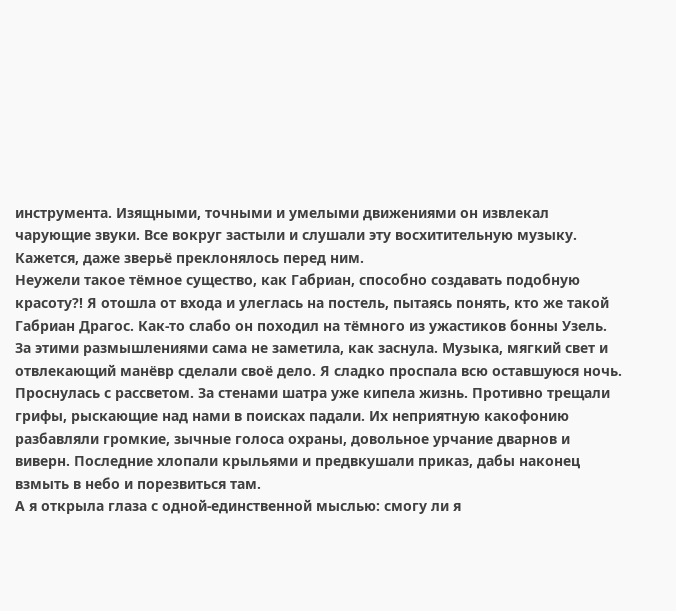инструмента. Изящными, точными и умелыми движениями он извлекал чарующие звуки. Все вокруг застыли и слушали эту восхитительную музыку. Кажется, даже зверьё преклонялось перед ним.
Неужели такое тёмное существо, как Габриан, способно создавать подобную красоту?! Я отошла от входа и улеглась на постель, пытаясь понять, кто же такой Габриан Драгос. Как-то слабо он походил на тёмного из ужастиков бонны Узель. За этими размышлениями сама не заметила, как заснула. Музыка, мягкий свет и отвлекающий манёвр сделали своё дело. Я сладко проспала всю оставшуюся ночь.
Проснулась с рассветом. За стенами шатра уже кипела жизнь. Противно трещали грифы, рыскающие над нами в поисках падали. Их неприятную какофонию разбавляли громкие, зычные голоса охраны, довольное урчание дварнов и виверн. Последние хлопали крыльями и предвкушали приказ, дабы наконец взмыть в небо и порезвиться там.
А я открыла глаза с одной-единственной мыслью: смогу ли я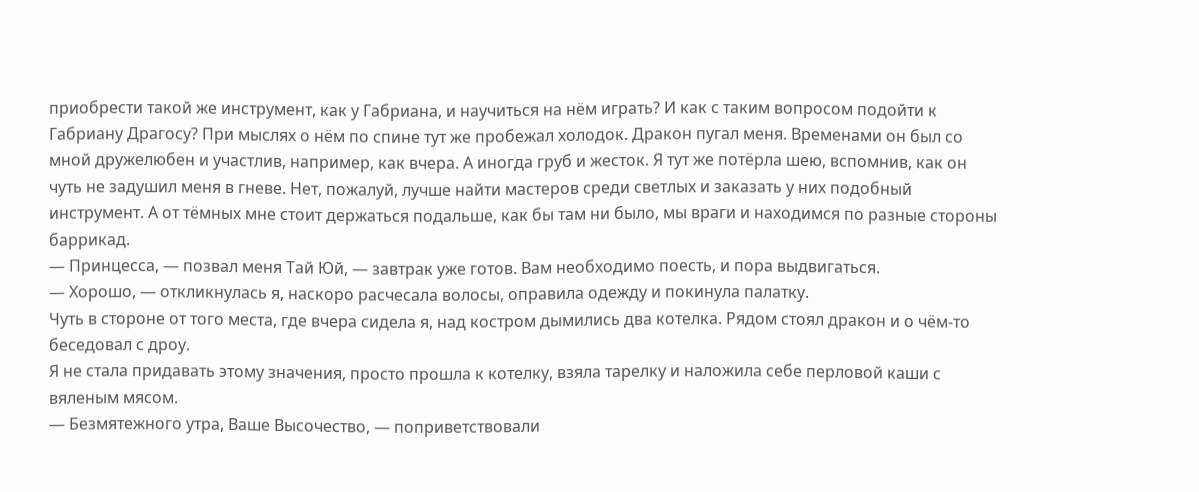приобрести такой же инструмент, как у Габриана, и научиться на нём играть? И как с таким вопросом подойти к Габриану Драгосу? При мыслях о нём по спине тут же пробежал холодок. Дракон пугал меня. Временами он был со мной дружелюбен и участлив, например, как вчера. А иногда груб и жесток. Я тут же потёрла шею, вспомнив, как он чуть не задушил меня в гневе. Нет, пожалуй, лучше найти мастеров среди светлых и заказать у них подобный инструмент. А от тёмных мне стоит держаться подальше, как бы там ни было, мы враги и находимся по разные стороны баррикад.
— Принцесса, — позвал меня Тай Юй, — завтрак уже готов. Вам необходимо поесть, и пора выдвигаться.
— Хорошо, — откликнулась я, наскоро расчесала волосы, оправила одежду и покинула палатку.
Чуть в стороне от того места, где вчера сидела я, над костром дымились два котелка. Рядом стоял дракон и о чём-то беседовал с дроу.
Я не стала придавать этому значения, просто прошла к котелку, взяла тарелку и наложила себе перловой каши с вяленым мясом.
— Безмятежного утра, Ваше Высочество, — поприветствовали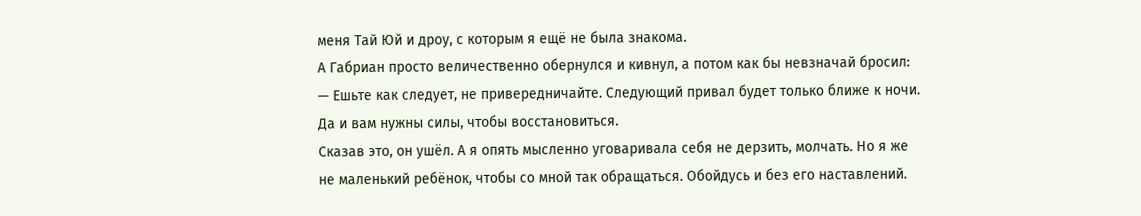меня Тай Юй и дроу, с которым я ещё не была знакома.
А Габриан просто величественно обернулся и кивнул, а потом как бы невзначай бросил:
— Ешьте как следует, не привередничайте. Следующий привал будет только ближе к ночи. Да и вам нужны силы, чтобы восстановиться.
Сказав это, он ушёл. А я опять мысленно уговаривала себя не дерзить, молчать. Но я же не маленький ребёнок, чтобы со мной так обращаться. Обойдусь и без его наставлений.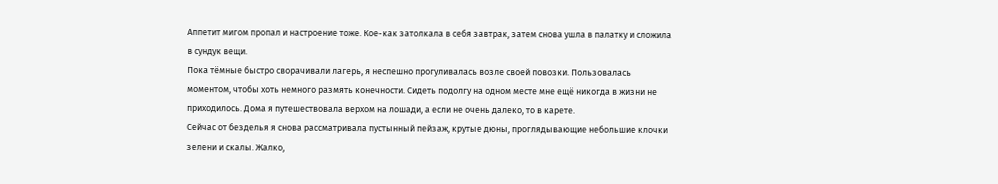Аппетит мигом пропал и настроение тоже. Кое-как затолкала в себя завтрак, затем снова ушла в палатку и сложила в сундук вещи.
Пока тёмные быстро сворачивали лагерь, я неспешно прогуливалась возле своей повозки. Пользовалась моментом, чтобы хоть немного размять конечности. Сидеть подолгу на одном месте мне ещё никогда в жизни не приходилось. Дома я путешествовала верхом на лошади, а если не очень далеко, то в карете.
Сейчас от безделья я снова рассматривала пустынный пейзаж, крутые дюны, проглядывающие небольшие клочки зелени и скалы. Жалко,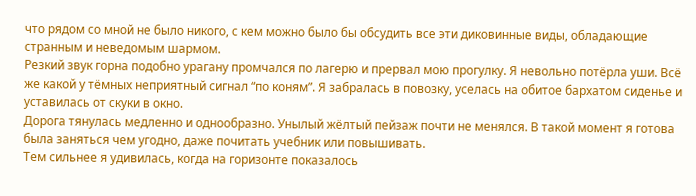что рядом со мной не было никого, с кем можно было бы обсудить все эти диковинные виды, обладающие странным и неведомым шармом.
Резкий звук горна подобно урагану промчался по лагерю и прервал мою прогулку. Я невольно потёрла уши. Всё же какой у тёмных неприятный сигнал “по коням”. Я забралась в повозку, уселась на обитое бархатом сиденье и уставилась от скуки в окно.
Дорога тянулась медленно и однообразно. Унылый жёлтый пейзаж почти не менялся. В такой момент я готова была заняться чем угодно, даже почитать учебник или повышивать.
Тем сильнее я удивилась, когда на горизонте показалось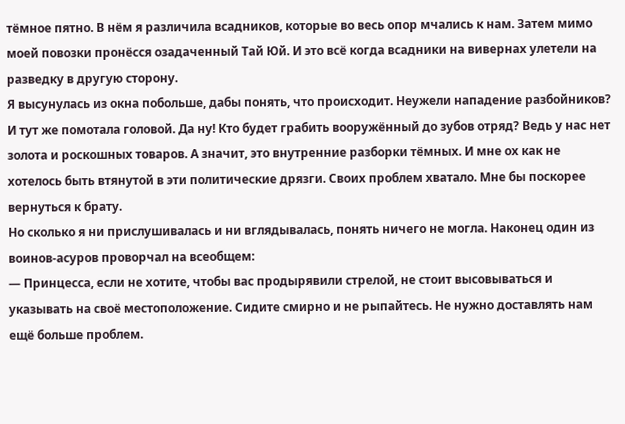тёмное пятно. В нём я различила всадников, которые во весь опор мчались к нам. Затем мимо моей повозки пронёсся озадаченный Тай Юй. И это всё когда всадники на вивернах улетели на разведку в другую сторону.
Я высунулась из окна побольше, дабы понять, что происходит. Неужели нападение разбойников? И тут же помотала головой. Да ну! Кто будет грабить вооружённый до зубов отряд? Ведь у нас нет золота и роскошных товаров. А значит, это внутренние разборки тёмных. И мне ох как не хотелось быть втянутой в эти политические дрязги. Своих проблем хватало. Мне бы поскорее вернуться к брату.
Но сколько я ни прислушивалась и ни вглядывалась, понять ничего не могла. Наконец один из воинов-асуров проворчал на всеобщем:
— Принцесса, если не хотите, чтобы вас продырявили стрелой, не стоит высовываться и указывать на своё местоположение. Сидите смирно и не рыпайтесь. Не нужно доставлять нам ещё больше проблем.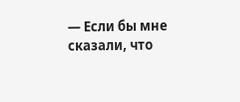— Если бы мне сказали, что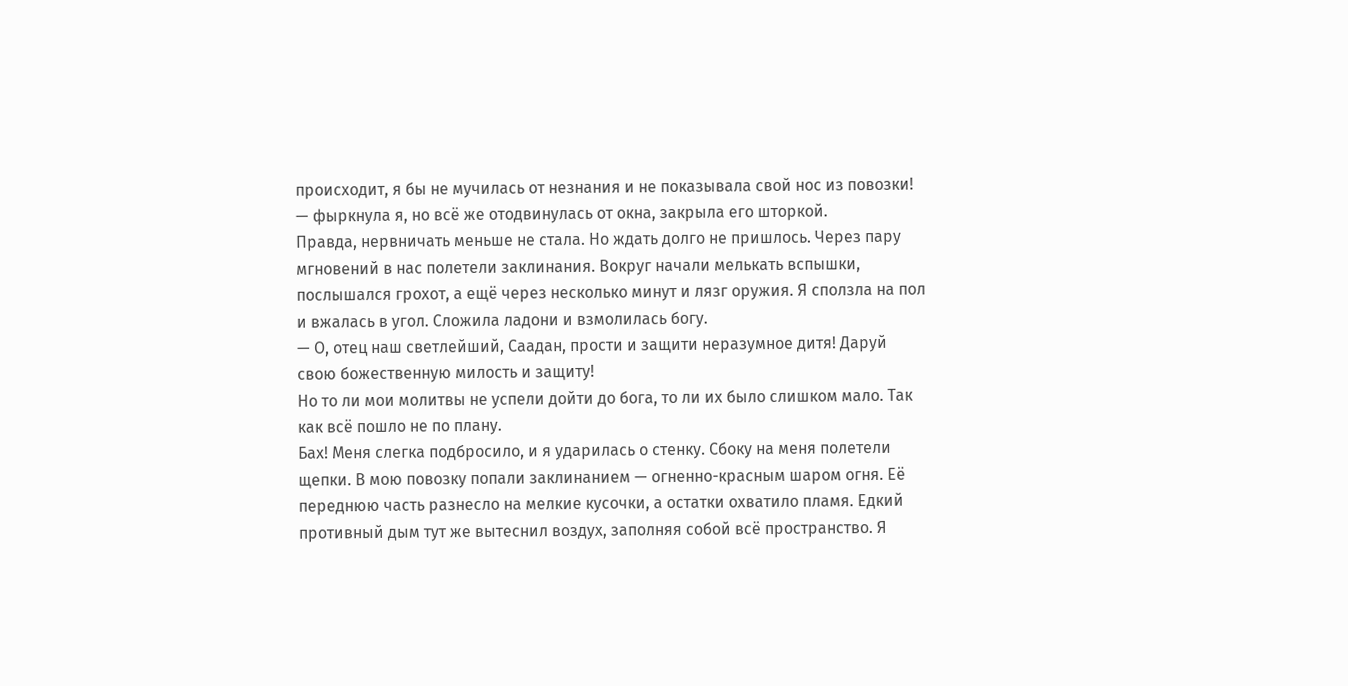происходит, я бы не мучилась от незнания и не показывала свой нос из повозки! — фыркнула я, но всё же отодвинулась от окна, закрыла его шторкой.
Правда, нервничать меньше не стала. Но ждать долго не пришлось. Через пару мгновений в нас полетели заклинания. Вокруг начали мелькать вспышки, послышался грохот, а ещё через несколько минут и лязг оружия. Я сползла на пол и вжалась в угол. Сложила ладони и взмолилась богу.
— О, отец наш светлейший, Саадан, прости и защити неразумное дитя! Даруй свою божественную милость и защиту!
Но то ли мои молитвы не успели дойти до бога, то ли их было слишком мало. Так как всё пошло не по плану.
Бах! Меня слегка подбросило, и я ударилась о стенку. Сбоку на меня полетели щепки. В мою повозку попали заклинанием — огненно-красным шаром огня. Её переднюю часть разнесло на мелкие кусочки, а остатки охватило пламя. Едкий противный дым тут же вытеснил воздух, заполняя собой всё пространство. Я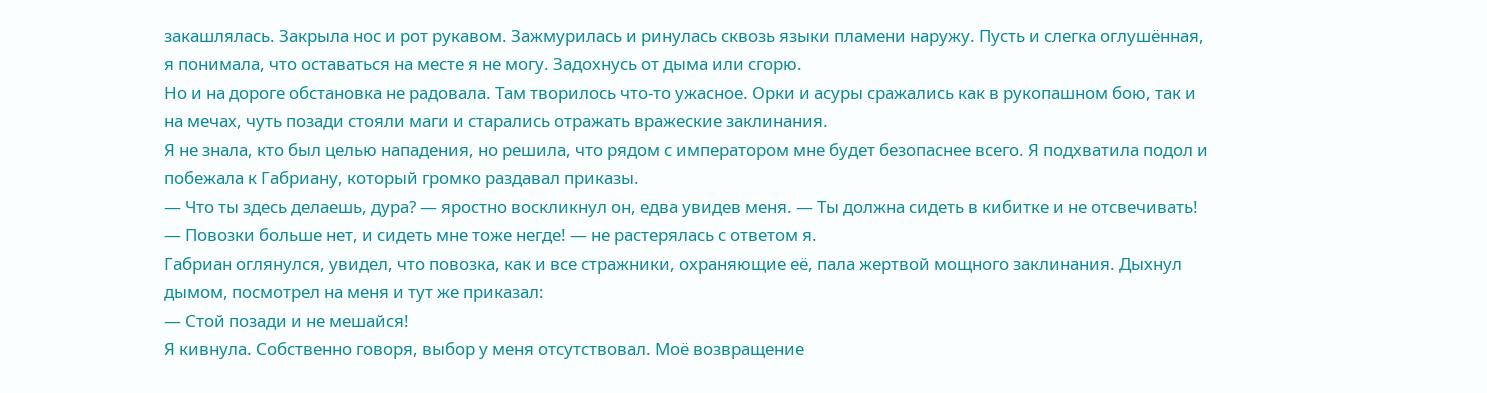закашлялась. Закрыла нос и рот рукавом. Зажмурилась и ринулась сквозь языки пламени наружу. Пусть и слегка оглушённая, я понимала, что оставаться на месте я не могу. Задохнусь от дыма или сгорю.
Но и на дороге обстановка не радовала. Там творилось что-то ужасное. Орки и асуры сражались как в рукопашном бою, так и на мечах, чуть позади стояли маги и старались отражать вражеские заклинания.
Я не знала, кто был целью нападения, но решила, что рядом с императором мне будет безопаснее всего. Я подхватила подол и побежала к Габриану, который громко раздавал приказы.
— Что ты здесь делаешь, дура? — яростно воскликнул он, едва увидев меня. — Ты должна сидеть в кибитке и не отсвечивать!
— Повозки больше нет, и сидеть мне тоже негде! — не растерялась с ответом я.
Габриан оглянулся, увидел, что повозка, как и все стражники, охраняющие её, пала жертвой мощного заклинания. Дыхнул дымом, посмотрел на меня и тут же приказал:
— Стой позади и не мешайся!
Я кивнула. Собственно говоря, выбор у меня отсутствовал. Моё возвращение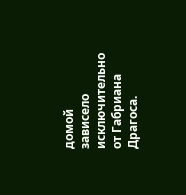домой зависело исключительно от Габриана Драгоса.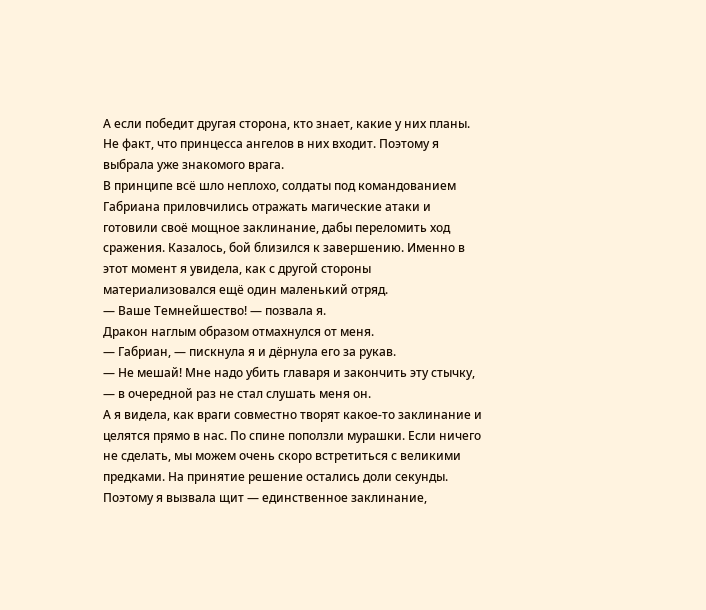А если победит другая сторона, кто знает, какие у них планы. Не факт, что принцесса ангелов в них входит. Поэтому я выбрала уже знакомого врага.
В принципе всё шло неплохо, солдаты под командованием Габриана приловчились отражать магические атаки и готовили своё мощное заклинание, дабы переломить ход сражения. Казалось, бой близился к завершению. Именно в этот момент я увидела, как с другой стороны материализовался ещё один маленький отряд.
— Ваше Темнейшество! — позвала я.
Дракон наглым образом отмахнулся от меня.
— Габриан, — пискнула я и дёрнула его за рукав.
— Не мешай! Мне надо убить главаря и закончить эту стычку, — в очередной раз не стал слушать меня он.
А я видела, как враги совместно творят какое-то заклинание и целятся прямо в нас. По спине поползли мурашки. Если ничего не сделать, мы можем очень скоро встретиться с великими предками. На принятие решение остались доли секунды. Поэтому я вызвала щит — единственное заклинание,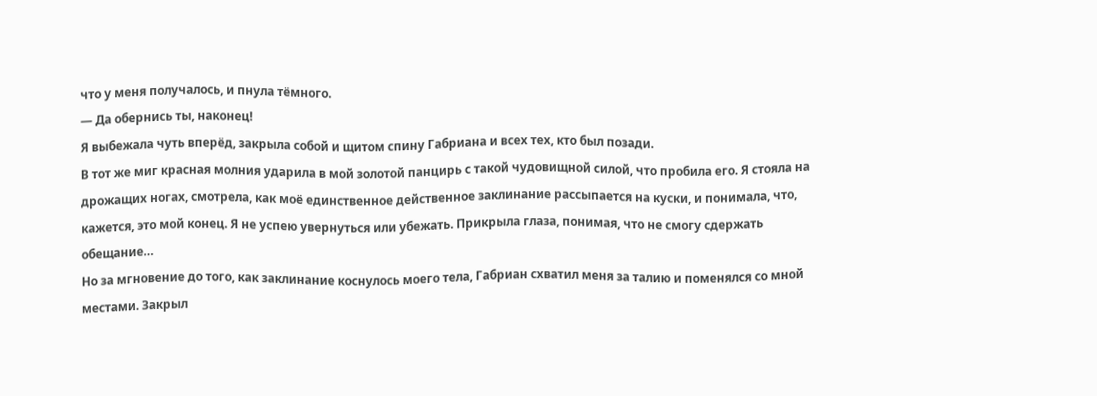что у меня получалось, и пнула тёмного.
— Да обернись ты, наконец!
Я выбежала чуть вперёд, закрыла собой и щитом спину Габриана и всех тех, кто был позади.
В тот же миг красная молния ударила в мой золотой панцирь с такой чудовищной силой, что пробила его. Я стояла на дрожащих ногах, смотрела, как моё единственное действенное заклинание рассыпается на куски, и понимала, что, кажется, это мой конец. Я не успею увернуться или убежать. Прикрыла глаза, понимая, что не смогу сдержать обещание…
Но за мгновение до того, как заклинание коснулось моего тела, Габриан схватил меня за талию и поменялся со мной местами. Закрыл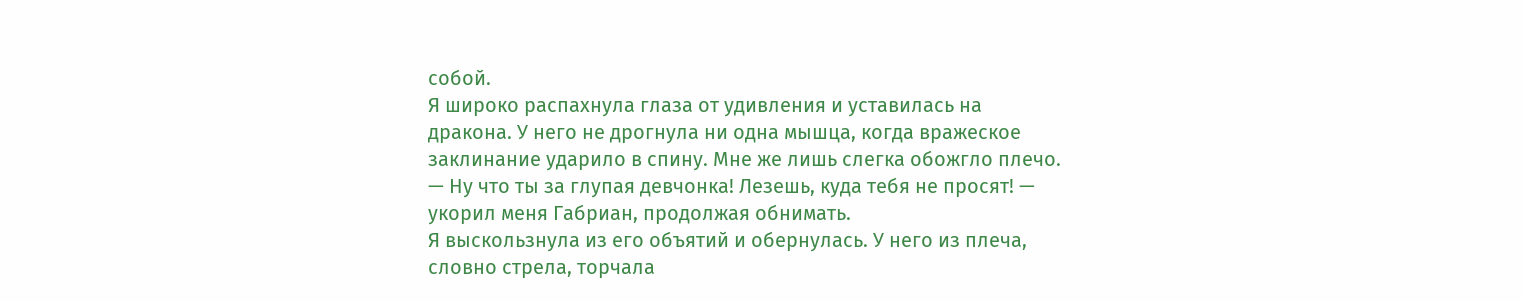собой.
Я широко распахнула глаза от удивления и уставилась на дракона. У него не дрогнула ни одна мышца, когда вражеское заклинание ударило в спину. Мне же лишь слегка обожгло плечо.
— Ну что ты за глупая девчонка! Лезешь, куда тебя не просят! — укорил меня Габриан, продолжая обнимать.
Я выскользнула из его объятий и обернулась. У него из плеча, словно стрела, торчала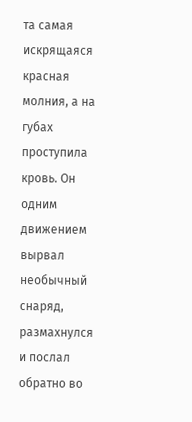та самая искрящаяся красная молния, а на губах проступила кровь. Он одним движением вырвал необычный снаряд, размахнулся и послал обратно во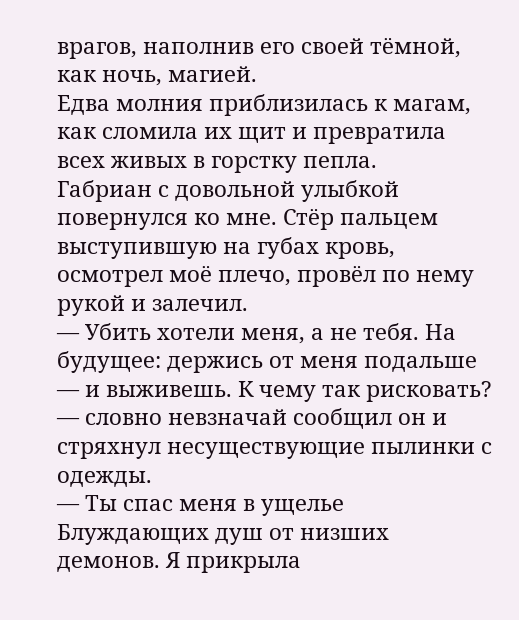врагов, наполнив его своей тёмной, как ночь, магией.
Едва молния приблизилась к магам, как сломила их щит и превратила всех живых в горстку пепла.
Габриан с довольной улыбкой повернулся ко мне. Стёр пальцем выступившую на губах кровь, осмотрел моё плечо, провёл по нему рукой и залечил.
— Убить хотели меня, а не тебя. На будущее: держись от меня подальше — и выживешь. К чему так рисковать? — словно невзначай сообщил он и стряхнул несуществующие пылинки с одежды.
— Ты спас меня в ущелье Блуждающих душ от низших демонов. Я прикрыла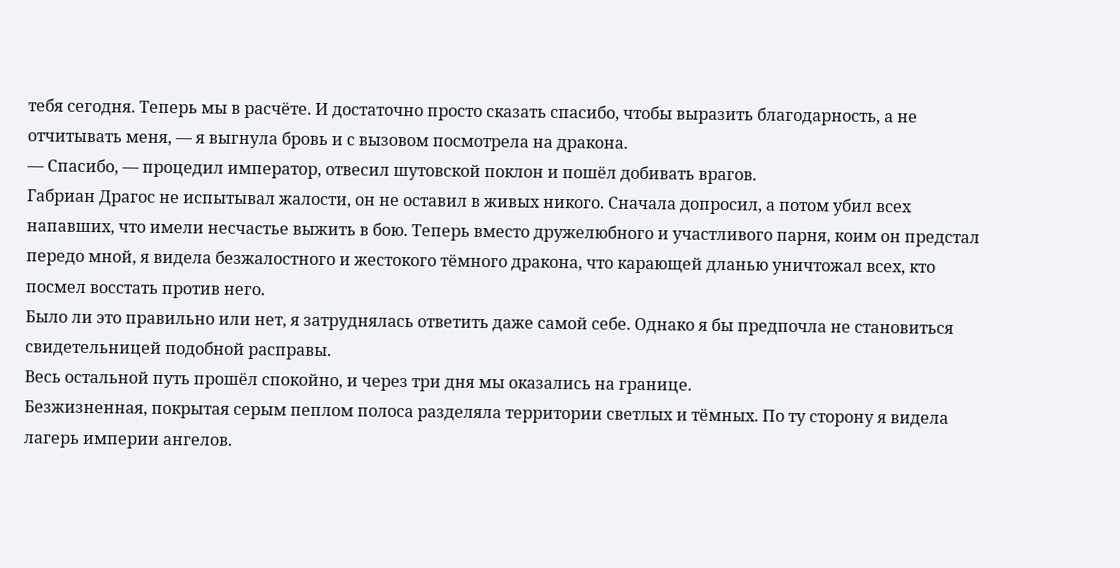тебя сегодня. Теперь мы в расчёте. И достаточно просто сказать спасибо, чтобы выразить благодарность, а не отчитывать меня, — я выгнула бровь и с вызовом посмотрела на дракона.
— Спасибо, — процедил император, отвесил шутовской поклон и пошёл добивать врагов.
Габриан Драгос не испытывал жалости, он не оставил в живых никого. Сначала допросил, а потом убил всех напавших, что имели несчастье выжить в бою. Теперь вместо дружелюбного и участливого парня, коим он предстал передо мной, я видела безжалостного и жестокого тёмного дракона, что карающей дланью уничтожал всех, кто посмел восстать против него.
Было ли это правильно или нет, я затруднялась ответить даже самой себе. Однако я бы предпочла не становиться свидетельницей подобной расправы.
Весь остальной путь прошёл спокойно, и через три дня мы оказались на границе.
Безжизненная, покрытая серым пеплом полоса разделяла территории светлых и тёмных. По ту сторону я видела лагерь империи ангелов.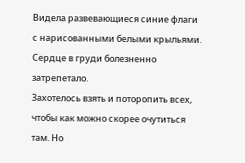Видела развевающиеся синие флаги с нарисованными белыми крыльями. Сердце в груди болезненно затрепетало.
Захотелось взять и поторопить всех, чтобы как можно скорее очутиться там. Но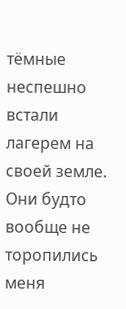тёмные неспешно встали лагерем на своей земле. Они будто вообще не торопились меня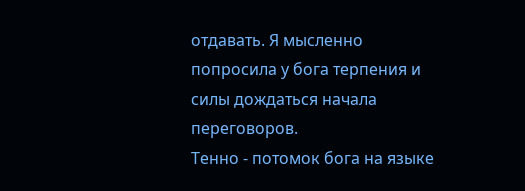отдавать. Я мысленно попросила у бога терпения и силы дождаться начала переговоров.
Тенно - потомок бога на языке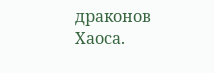драконов Хаоса.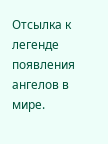Отсылка к легенде появления ангелов в мире.